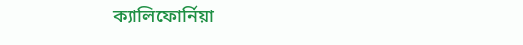ক্যালিফোর্নিয়া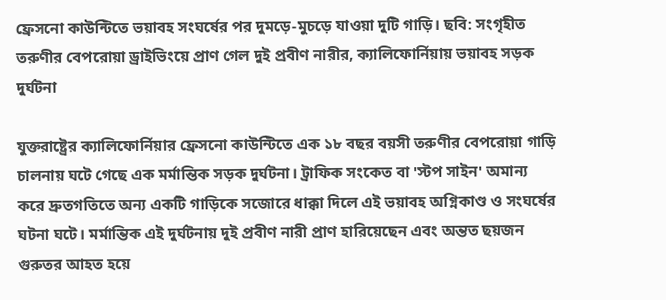ফ্রেসনো কাউন্টিতে ভয়াবহ সংঘর্ষের পর দুমড়ে-মুচড়ে যাওয়া দুটি গাড়ি। ছবি: সংগৃহীত
তরুণীর বেপরোয়া ড্রাইভিংয়ে প্রাণ গেল দুই প্রবীণ নারীর, ক্যালিফোর্নিয়ায় ভয়াবহ সড়ক দুর্ঘটনা

যুক্তরাষ্ট্রের ক্যালিফোর্নিয়ার ফ্রেসনো কাউন্টিতে এক ১৮ বছর বয়সী তরুণীর বেপরোয়া গাড়ি চালনায় ঘটে গেছে এক মর্মান্তিক সড়ক দুর্ঘটনা। ট্রাফিক সংকেত বা 'স্টপ সাইন' অমান্য করে দ্রুতগতিতে অন্য একটি গাড়িকে সজোরে ধাক্কা দিলে এই ভয়াবহ অগ্নিকাণ্ড ও সংঘর্ষের ঘটনা ঘটে। মর্মান্তিক এই দুর্ঘটনায় দুই প্রবীণ নারী প্রাণ হারিয়েছেন এবং অন্তত ছয়জন গুরুতর আহত হয়ে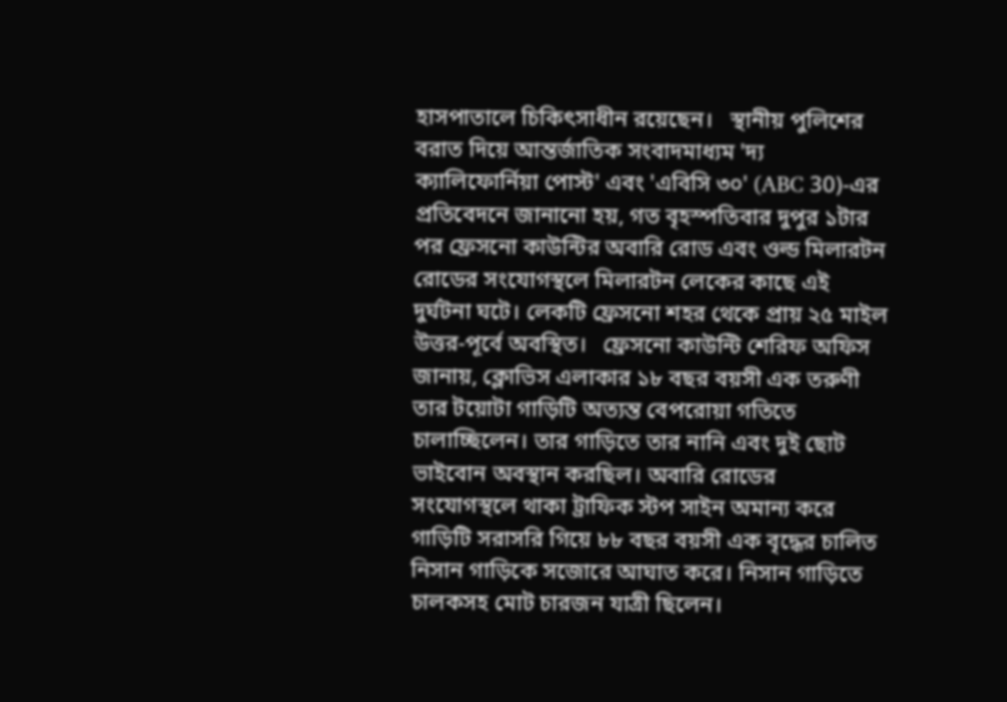হাসপাতালে চিকিৎসাধীন রয়েছেন।   স্থানীয় পুলিশের বরাত দিয়ে আন্তর্জাতিক সংবাদমাধ্যম 'দ্য ক্যালিফোর্নিয়া পোস্ট' এবং 'এবিসি ৩০' (ABC 30)-এর প্রতিবেদনে জানানো হয়, গত বৃহস্পতিবার দুপুর ১টার পর ফ্রেসনো কাউন্টির অবারি রোড এবং ওল্ড মিলারটন রোডের সংযোগস্থলে মিলারটন লেকের কাছে এই দুর্ঘটনা ঘটে। লেকটি ফ্রেসনো শহর থেকে প্রায় ২৫ মাইল উত্তর-পূর্বে অবস্থিত।   ফ্রেসনো কাউন্টি শেরিফ অফিস জানায়, ক্লোভিস এলাকার ১৮ বছর বয়সী এক তরুণী তার টয়োটা গাড়িটি অত্যন্ত বেপরোয়া গতিতে চালাচ্ছিলেন। তার গাড়িতে তার নানি এবং দুই ছোট ভাইবোন অবস্থান করছিল। অবারি রোডের সংযোগস্থলে থাকা ট্রাফিক স্টপ সাইন অমান্য করে গাড়িটি সরাসরি গিয়ে ৮৮ বছর বয়সী এক বৃদ্ধের চালিত নিসান গাড়িকে সজোরে আঘাত করে। নিসান গাড়িতে চালকসহ মোট চারজন যাত্রী ছিলেন।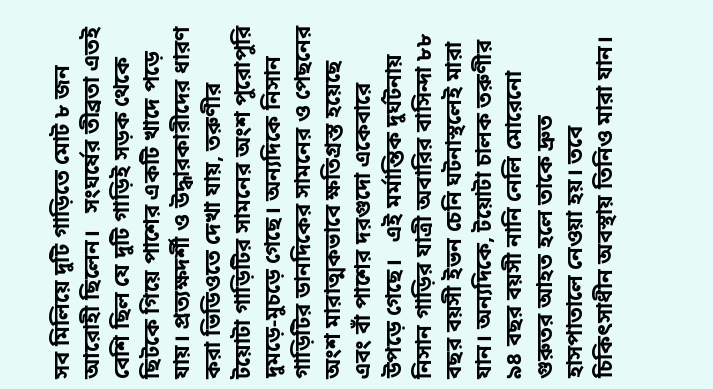সব মিলিয়ে দুটি গাড়িতে মোট ৮ জন আরোহী ছিলেন।   সংঘর্ষের তীব্রতা এতই বেশি ছিল যে দুটি গাড়িই সড়ক থেকে ছিটকে গিয়ে পাশের একটি খাদে পড়ে যায়। প্রত্যক্ষদর্শী ও উদ্ধারকারীদের ধারণ করা ভিডিওতে দেখা যায়, তরুণীর টয়োটা গাড়িটির সামনের অংশ পুরোপুরি দুমড়ে-মুচড়ে গেছে। অন্যদিকে নিসান গাড়িটির ডানদিকের সামনের ও পেছনের অংশ মারাত্মকভাবে ক্ষতিগ্রস্ত হয়েছে এবং বাঁ পাশের দরগুদো একেবারে উপড়ে গেছে।   এই মর্মান্তিক দুর্ঘটনায় নিসান গাড়ির যাত্রী অবারির বাসিন্দা ৮৮ বছর বয়সী ইভন চেনি ঘটনাস্থলেই মারা যান। অন্যদিকে, টয়োটা চালক তরুণীর ৯৪ বছর বয়সী নানি নেলি মোরেনো গুরুতর আহত হলে তাকে দ্রুত হাসপাতালে নেওয়া হয়। তবে চিকিৎসাধীন অবস্থায় তিনিও মারা যান।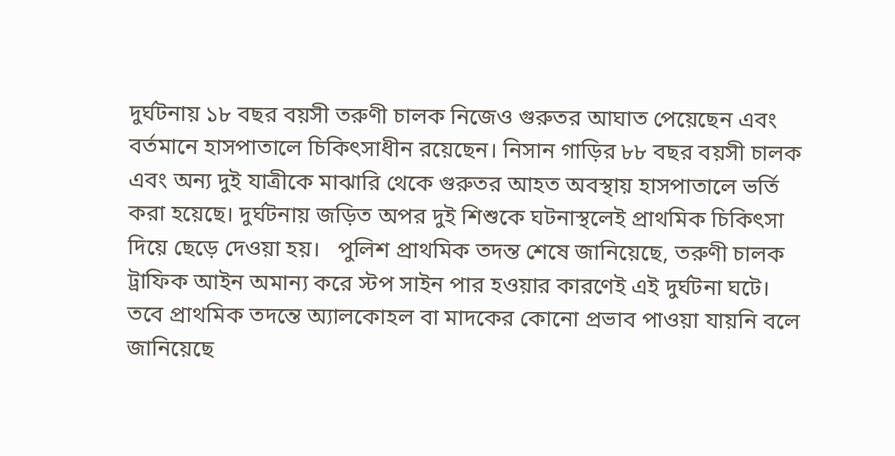দুর্ঘটনায় ১৮ বছর বয়সী তরুণী চালক নিজেও গুরুতর আঘাত পেয়েছেন এবং বর্তমানে হাসপাতালে চিকিৎসাধীন রয়েছেন। নিসান গাড়ির ৮৮ বছর বয়সী চালক এবং অন্য দুই যাত্রীকে মাঝারি থেকে গুরুতর আহত অবস্থায় হাসপাতালে ভর্তি করা হয়েছে। দুর্ঘটনায় জড়িত অপর দুই শিশুকে ঘটনাস্থলেই প্রাথমিক চিকিৎসা দিয়ে ছেড়ে দেওয়া হয়।   পুলিশ প্রাথমিক তদন্ত শেষে জানিয়েছে, তরুণী চালক ট্রাফিক আইন অমান্য করে স্টপ সাইন পার হওয়ার কারণেই এই দুর্ঘটনা ঘটে। তবে প্রাথমিক তদন্তে অ্যালকোহল বা মাদকের কোনো প্রভাব পাওয়া যায়নি বলে জানিয়েছে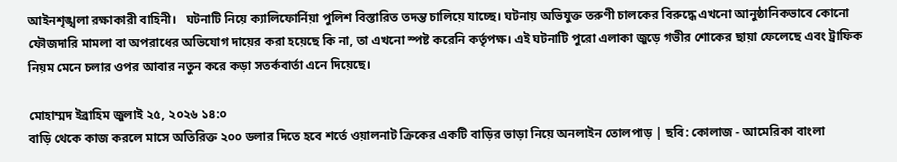আইনশৃঙ্খলা রক্ষাকারী বাহিনী।   ঘটনাটি নিয়ে ক্যালিফোর্নিয়া পুলিশ বিস্তারিত তদন্ত চালিয়ে যাচ্ছে। ঘটনায় অভিযুক্ত তরুণী চালকের বিরুদ্ধে এখনো আনুষ্ঠানিকভাবে কোনো ফৌজদারি মামলা বা অপরাধের অভিযোগ দায়ের করা হয়েছে কি না, তা এখনো স্পষ্ট করেনি কর্তৃপক্ষ। এই ঘটনাটি পুরো এলাকা জুড়ে গভীর শোকের ছায়া ফেলেছে এবং ট্রাফিক নিয়ম মেনে চলার ওপর আবার নতুন করে কড়া সতর্কবার্তা এনে দিয়েছে।

মোহাম্মদ ইব্রাহিম জুলাই ২৫, ২০২৬ ১৪:০
বাড়ি থেকে কাজ করলে মাসে অতিরিক্ত ২০০ ডলার দিতে হবে শর্তে ওয়ালনাট ক্রিকের একটি বাড়ির ভাড়া নিয়ে অনলাইন তোলপাড় | ছবি: কোলাজ - আমেরিকা বাংলা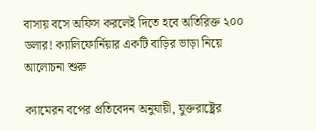বাসায় বসে অফিস করলেই দিতে হবে অতিরিক্ত ২০০ ডলার! ক্যালিফোর্নিয়ার একটি বাড়ির ভাড়া নিয়ে আলোচনা শুরু

ক্যামেরন বপের প্রতিবেদন অনুযায়ী, যুক্তরাষ্ট্রের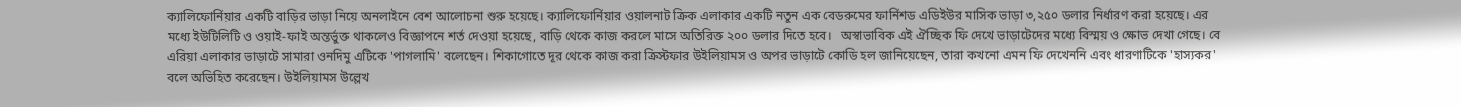ক্যালিফোর্নিয়ার একটি বাড়ির ভাড়া নিয়ে অনলাইনে বেশ আলোচনা শুরু হয়েছে। ক্যালিফোর্নিয়ার ওয়ালনাট ক্রিক এলাকার একটি নতুন এক বেডরুমের ফার্নিশড এডিইউর মাসিক ভাড়া ৩,২৫০ ডলার নির্ধারণ করা হয়েছে। এর মধ্যে ইউটিলিটি ও ওয়াই-ফাই অন্তর্ভুক্ত থাকলেও বিজ্ঞাপনে শর্ত দেওয়া হয়েছে, বাড়ি থেকে কাজ করলে মাসে অতিরিক্ত ২০০ ডলার দিতে হবে।   অস্বাভাবিক এই ঐচ্ছিক ফি দেখে ভাড়াটেদের মধ্যে বিস্ময় ও ক্ষোভ দেখা গেছে। বে এরিয়া এলাকার ভাড়াটে সামারা ওনদিমু এটিকে 'পাগলামি' বলেছেন। শিকাগোতে দূর থেকে কাজ করা ক্রিস্টফার উইলিয়ামস ও অপর ভাড়াটে কোডি হল জানিয়েছেন, তারা কখনো এমন ফি দেখেননি এবং ধারণাটিকে 'হাস্যকর' বলে অভিহিত করেছেন। উইলিয়ামস উল্লেখ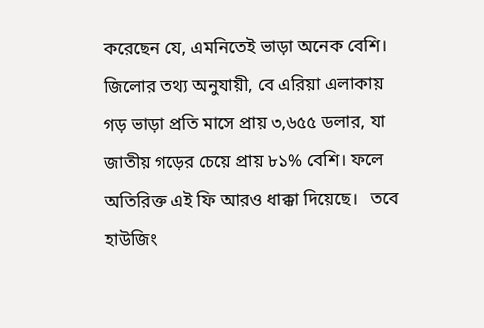করেছেন যে, এমনিতেই ভাড়া অনেক বেশি। জিলোর তথ্য অনুযায়ী, বে এরিয়া এলাকায় গড় ভাড়া প্রতি মাসে প্রায় ৩,৬৫৫ ডলার, যা জাতীয় গড়ের চেয়ে প্রায় ৮১% বেশি। ফলে অতিরিক্ত এই ফি আরও ধাক্কা দিয়েছে।   তবে হাউজিং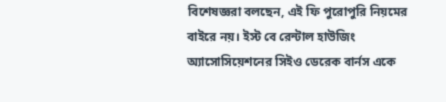বিশেষজ্ঞরা বলছেন, এই ফি পুরোপুরি নিয়মের বাইরে নয়। ইস্ট বে রেন্টাল হাউজিং অ্যাসোসিয়েশনের সিইও ডেরেক বার্নস একে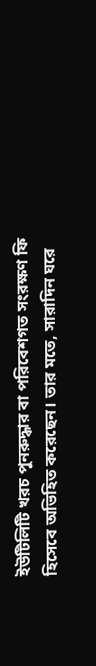ইউটিলিটি খরচ পুনরুদ্ধার বা পরিবেশগত সংরক্ষণ ফি হিসেবে অভিহিত করেছেন। তার মতে, সারাদিন ঘরে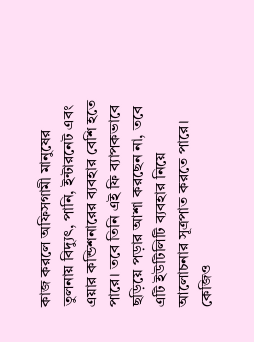কাজ করলে অফিসগামী মানুষের তুলনায় বিদ্যুৎ, পানি, ইন্টারনেট এবং এয়ার কন্ডিশনারের ব্যবহার বেশি হতে পারে। তবে তিনি এই ফি ব্যাপকভাবে ছড়িয়ে পড়ার আশা করছেন না, তবে এটি ইউটিলিটি ব্যবহার নিয়ে আলোচনার সূত্রপাত করতে পারে।   কেজিও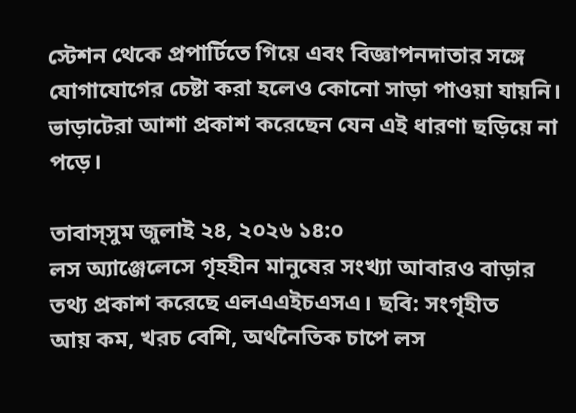স্টেশন থেকে প্রপার্টিতে গিয়ে এবং বিজ্ঞাপনদাতার সঙ্গে যোগাযোগের চেষ্টা করা হলেও কোনো সাড়া পাওয়া যায়নি। ভাড়াটেরা আশা প্রকাশ করেছেন যেন এই ধারণা ছড়িয়ে না পড়ে।

তাবাস্সুম জুলাই ২৪, ২০২৬ ১৪:০
লস অ্যাঞ্জেলেসে গৃহহীন মানুষের সংখ্যা আবারও বাড়ার তথ্য প্রকাশ করেছে এলএএইচএসএ। ছবি: সংগৃহীত
আয় কম, খরচ বেশি, অর্থনৈতিক চাপে লস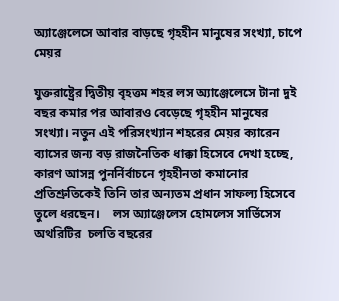অ্যাঞ্জেলেসে আবার বাড়ছে গৃহহীন মানুষের সংখ্যা, চাপে মেয়র

যুক্তরাষ্ট্রের দ্বিতীয় বৃহত্তম শহর লস অ্যাঞ্জেলেসে টানা দুই বছর কমার পর আবারও বেড়েছে গৃহহীন মানুষের সংখ্যা। নতুন এই পরিসংখ্যান শহরের মেয়র ক্যারেন ব্যাসের জন্য বড় রাজনৈতিক ধাক্কা হিসেবে দেখা হচ্ছে, কারণ আসন্ন পুনর্নির্বাচনে গৃহহীনতা কমানোর প্রতিশ্রুতিকেই তিনি তার অন্যতম প্রধান সাফল্য হিসেবে তুলে ধরছেন।    লস অ্যাঞ্জেলেস হোমলেস সার্ভিসেস অথরিটির  চলতি বছরের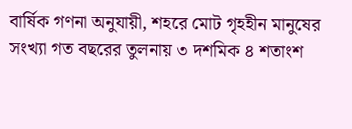বার্ষিক গণনা অনুযায়ী, শহরে মোট গৃহহীন মানুষের সংখ্যা গত বছরের তুলনায় ৩ দশমিক ৪ শতাংশ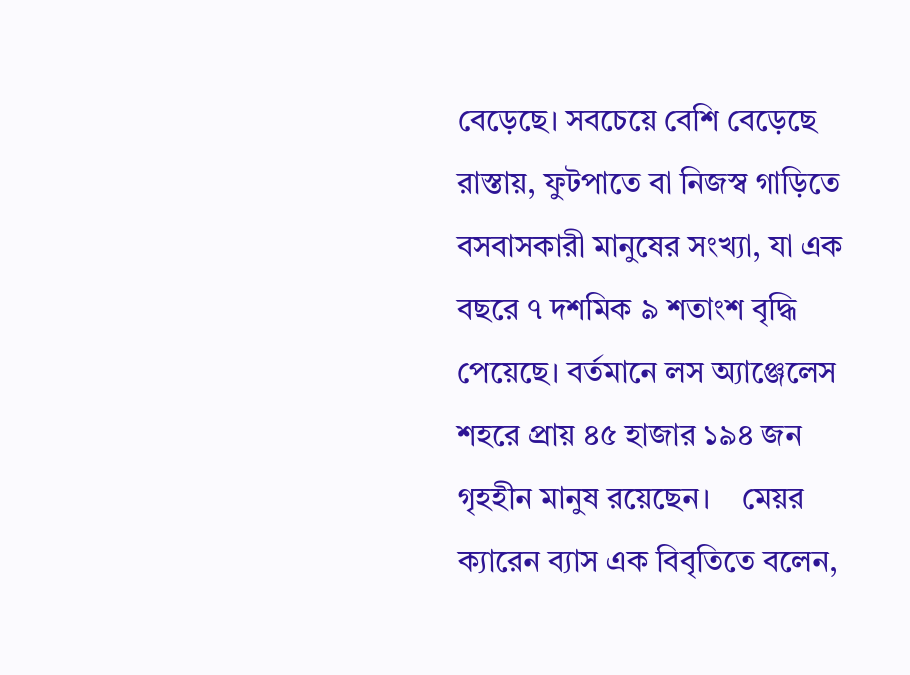বেড়েছে। সবচেয়ে বেশি বেড়েছে রাস্তায়, ফুটপাতে বা নিজস্ব গাড়িতে বসবাসকারী মানুষের সংখ্যা, যা এক বছরে ৭ দশমিক ৯ শতাংশ বৃদ্ধি পেয়েছে। বর্তমানে লস অ্যাঞ্জেলেস শহরে প্রায় ৪৫ হাজার ১৯৪ জন গৃহহীন মানুষ রয়েছেন।    মেয়র ক্যারেন ব্যাস এক বিবৃতিতে বলেন,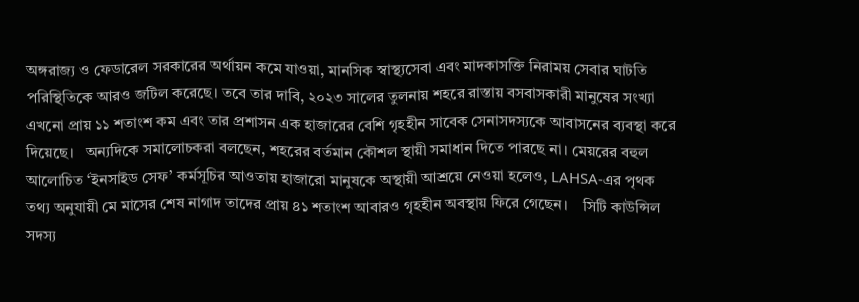অঙ্গরাজ্য ও ফেডারেল সরকারের অর্থায়ন কমে যাওয়া, মানসিক স্বাস্থ্যসেবা এবং মাদকাসক্তি নিরাময় সেবার ঘাটতি পরিস্থিতিকে আরও জটিল করেছে। তবে তার দাবি, ২০২৩ সালের তুলনায় শহরে রাস্তায় বসবাসকারী মানুষের সংখ্যা এখনো প্রায় ১১ শতাংশ কম এবং তার প্রশাসন এক হাজারের বেশি গৃহহীন সাবেক সেনাসদস্যকে আবাসনের ব্যবস্থা করে দিয়েছে।   অন্যদিকে সমালোচকরা বলছেন, শহরের বর্তমান কৌশল স্থায়ী সমাধান দিতে পারছে না। মেয়রের বহুল আলোচিত ‘ইনসাইড সেফ’ কর্মসূচির আওতায় হাজারো মানুষকে অস্থায়ী আশ্রয়ে নেওয়া হলেও, LAHSA-এর পৃথক তথ্য অনুযায়ী মে মাসের শেষ নাগাদ তাদের প্রায় ৪১ শতাংশ আবারও গৃহহীন অবস্থায় ফিরে গেছেন।    সিটি কাউন্সিল সদস্য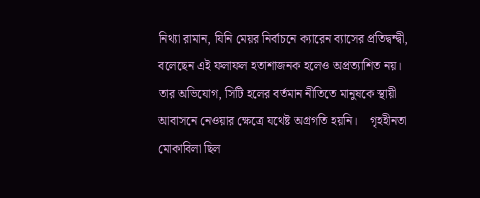নিথ্যা রামান, যিনি মেয়র নির্বাচনে ক্যারেন ব্যাসের প্রতিদ্বন্দ্বী, বলেছেন এই ফলাফল হতাশাজনক হলেও অপ্রত্যাশিত নয়। তার অভিযোগ, সিটি হলের বর্তমান নীতিতে মানুষকে স্থায়ী আবাসনে নেওয়ার ক্ষেত্রে যথেষ্ট অগ্রগতি হয়নি।    গৃহহীনতা মোকাবিলা ছিল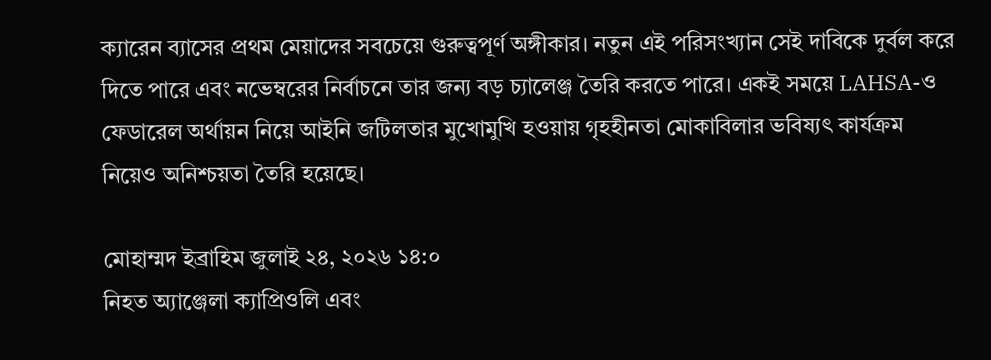ক্যারেন ব্যাসের প্রথম মেয়াদের সবচেয়ে গুরুত্বপূর্ণ অঙ্গীকার। নতুন এই পরিসংখ্যান সেই দাবিকে দুর্বল করে দিতে পারে এবং নভেম্বরের নির্বাচনে তার জন্য বড় চ্যালেঞ্জ তৈরি করতে পারে। একই সময়ে LAHSA-ও ফেডারেল অর্থায়ন নিয়ে আইনি জটিলতার মুখোমুখি হওয়ায় গৃহহীনতা মোকাবিলার ভবিষ্যৎ কার্যক্রম নিয়েও অনিশ্চয়তা তৈরি হয়েছে।

মোহাম্মদ ইব্রাহিম জুলাই ২৪, ২০২৬ ১৪:০
নিহত অ্যাঞ্জেলা ক্যাপ্রিওলি এবং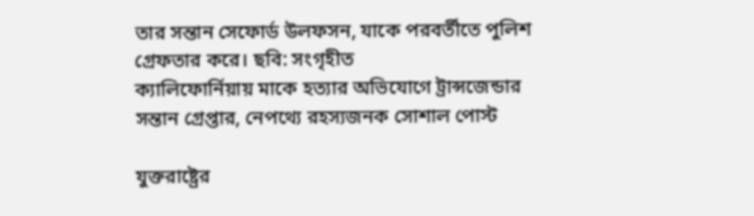তার সন্তান সেফোর্ড উলফসন, যাকে পরবর্তীতে পুলিশ গ্রেফতার করে। ছবি: সংগৃহীত
ক্যালিফোর্নিয়ায় মাকে হত্যার অভিযোগে ট্রান্সজেন্ডার সন্তান গ্রেপ্তার, নেপথ্যে রহস্যজনক সোশাল পোস্ট

যুক্তরাষ্ট্রের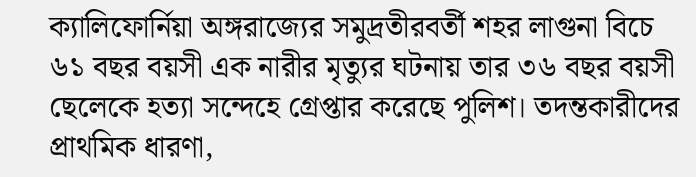ক্যালিফোর্নিয়া অঙ্গরাজ্যের সমুদ্রতীরবর্তী শহর লাগুনা বিচে ৬১ বছর বয়সী এক নারীর মৃত্যুর ঘটনায় তার ৩৬ বছর বয়সী ছেলেকে হত্যা সন্দেহে গ্রেপ্তার করেছে পুলিশ। তদন্তকারীদের প্রাথমিক ধারণা,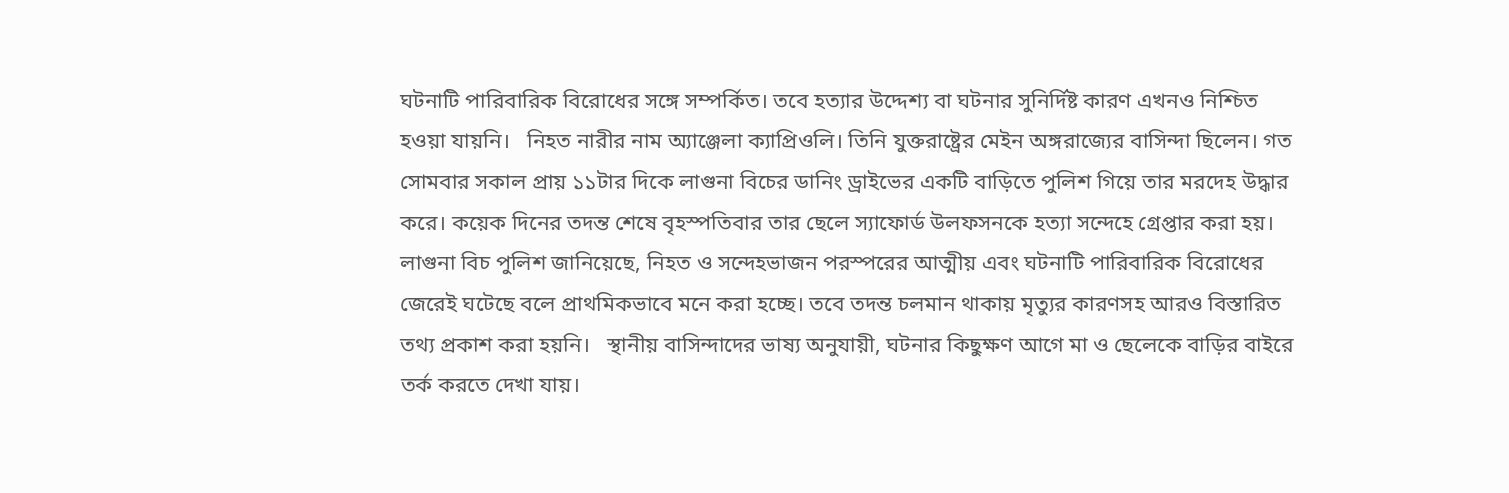ঘটনাটি পারিবারিক বিরোধের সঙ্গে সম্পর্কিত। তবে হত্যার উদ্দেশ্য বা ঘটনার সুনির্দিষ্ট কারণ এখনও নিশ্চিত হওয়া যায়নি।   নিহত নারীর নাম অ্যাঞ্জেলা ক্যাপ্রিওলি। তিনি যুক্তরাষ্ট্রের মেইন অঙ্গরাজ্যের বাসিন্দা ছিলেন। গত সোমবার সকাল প্রায় ১১টার দিকে লাগুনা বিচের ডানিং ড্রাইভের একটি বাড়িতে পুলিশ গিয়ে তার মরদেহ উদ্ধার করে। কয়েক দিনের তদন্ত শেষে বৃহস্পতিবার তার ছেলে স্যাফোর্ড উলফসনকে হত্যা সন্দেহে গ্রেপ্তার করা হয়। লাগুনা বিচ পুলিশ জানিয়েছে, নিহত ও সন্দেহভাজন পরস্পরের আত্মীয় এবং ঘটনাটি পারিবারিক বিরোধের জেরেই ঘটেছে বলে প্রাথমিকভাবে মনে করা হচ্ছে। তবে তদন্ত চলমান থাকায় মৃত্যুর কারণসহ আরও বিস্তারিত তথ্য প্রকাশ করা হয়নি।   স্থানীয় বাসিন্দাদের ভাষ্য অনুযায়ী, ঘটনার কিছুক্ষণ আগে মা ও ছেলেকে বাড়ির বাইরে তর্ক করতে দেখা যায়।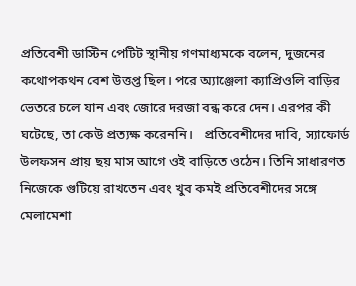প্রতিবেশী ডাস্টিন পেটিট স্থানীয় গণমাধ্যমকে বলেন, দুজনের কথোপকথন বেশ উত্তপ্ত ছিল। পরে অ্যাঞ্জেলা ক্যাপ্রিওলি বাড়ির ভেতরে চলে যান এবং জোরে দরজা বন্ধ করে দেন। এরপর কী ঘটেছে, তা কেউ প্রত্যক্ষ করেননি।   প্রতিবেশীদের দাবি, স্যাফোর্ড উলফসন প্রায় ছয় মাস আগে ওই বাড়িতে ওঠেন। তিনি সাধারণত নিজেকে গুটিয়ে রাখতেন এবং খুব কমই প্রতিবেশীদের সঙ্গে মেলামেশা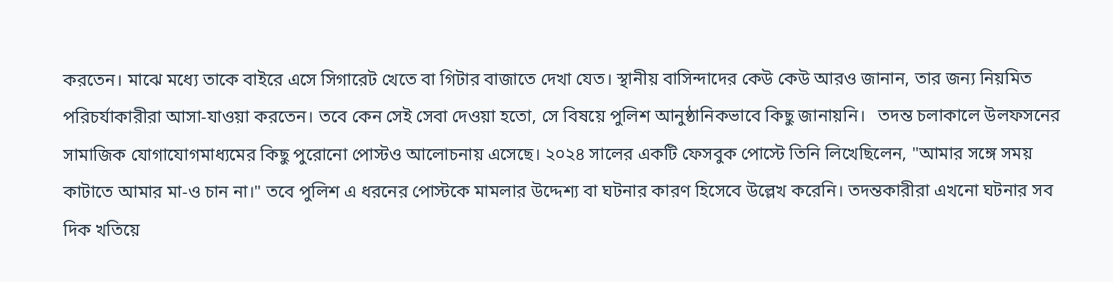করতেন। মাঝে মধ্যে তাকে বাইরে এসে সিগারেট খেতে বা গিটার বাজাতে দেখা যেত। স্থানীয় বাসিন্দাদের কেউ কেউ আরও জানান, তার জন্য নিয়মিত পরিচর্যাকারীরা আসা-যাওয়া করতেন। তবে কেন সেই সেবা দেওয়া হতো, সে বিষয়ে পুলিশ আনুষ্ঠানিকভাবে কিছু জানায়নি।   তদন্ত চলাকালে উলফসনের সামাজিক যোগাযোগমাধ্যমের কিছু পুরোনো পোস্টও আলোচনায় এসেছে। ২০২৪ সালের একটি ফেসবুক পোস্টে তিনি লিখেছিলেন, "আমার সঙ্গে সময় কাটাতে আমার মা-ও চান না।" তবে পুলিশ এ ধরনের পোস্টকে মামলার উদ্দেশ্য বা ঘটনার কারণ হিসেবে উল্লেখ করেনি। তদন্তকারীরা এখনো ঘটনার সব দিক খতিয়ে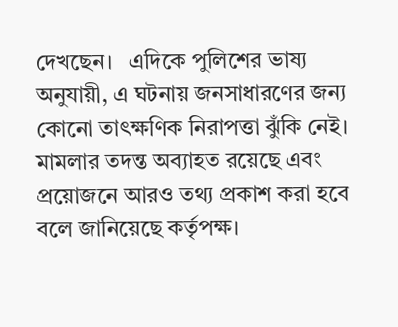দেখছেন।   এদিকে পুলিশের ভাষ্য অনুযায়ী, এ ঘটনায় জনসাধারণের জন্য কোনো তাৎক্ষণিক নিরাপত্তা ঝুঁকি নেই। মামলার তদন্ত অব্যাহত রয়েছে এবং প্রয়োজনে আরও তথ্য প্রকাশ করা হবে বলে জানিয়েছে কর্তৃপক্ষ।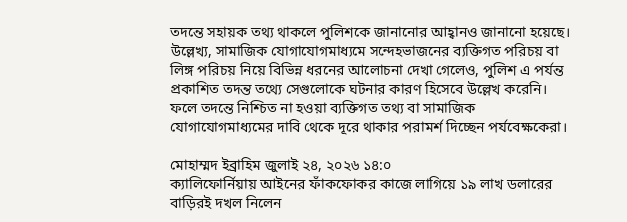তদন্তে সহায়ক তথ্য থাকলে পুলিশকে জানানোর আহ্বানও জানানো হয়েছে।   উল্লেখ্য, সামাজিক যোগাযোগমাধ্যমে সন্দেহভাজনের ব্যক্তিগত পরিচয় বা লিঙ্গ পরিচয় নিয়ে বিভিন্ন ধরনের আলোচনা দেখা গেলেও, পুলিশ এ পর্যন্ত প্রকাশিত তদন্ত তথ্যে সেগুলোকে ঘটনার কারণ হিসেবে উল্লেখ করেনি। ফলে তদন্তে নিশ্চিত না হওয়া ব্যক্তিগত তথ্য বা সামাজিক যোগাযোগমাধ্যমের দাবি থেকে দূরে থাকার পরামর্শ দিচ্ছেন পর্যবেক্ষকেরা।

মোহাম্মদ ইব্রাহিম জুলাই ২৪, ২০২৬ ১৪:০
ক্যালিফোর্নিয়ায় আইনের ফাঁকফোকর কাজে লাগিয়ে ১৯ লাখ ডলারের বাড়িরই দখল নিলেন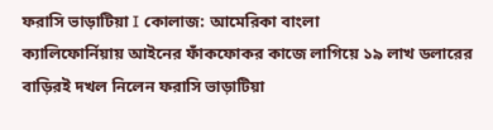ফরাসি ভাড়াটিয়া I কোলাজ: আমেরিকা বাংলা
ক্যালিফোর্নিয়ায় আইনের ফাঁকফোকর কাজে লাগিয়ে ১৯ লাখ ডলারের বাড়িরই দখল নিলেন ফরাসি ভাড়াটিয়া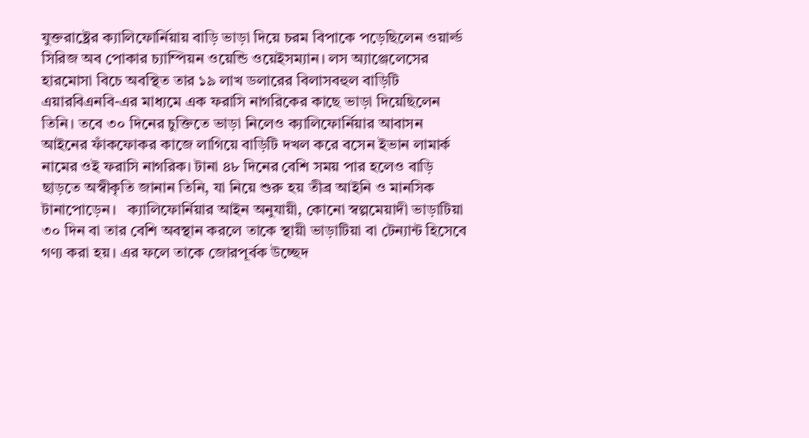যুক্তরাষ্ট্রের ক্যালিফোর্নিয়ায় বাড়ি ভাড়া দিয়ে চরম বিপাকে পড়েছিলেন ওয়ার্ল্ড সিরিজ অব পোকার চ্যাম্পিয়ন ওয়েন্ডি ওয়েইসম্যান। লস অ্যাঞ্জেলেসের হারমোসা বিচে অবস্থিত তার ১৯ লাখ ডলারের বিলাসবহুল বাড়িটি এয়ারবিএনবি-এর মাধ্যমে এক ফরাসি নাগরিকের কাছে ভাড়া দিয়েছিলেন তিনি। তবে ৩০ দিনের চুক্তিতে ভাড়া নিলেও ক্যালিফোর্নিয়ার আবাসন আইনের ফাঁকফোকর কাজে লাগিয়ে বাড়িটি দখল করে বসেন ইভান লামার্ক নামের ওই ফরাসি নাগরিক। টানা ৪৮ দিনের বেশি সময় পার হলেও বাড়ি ছাড়তে অস্বীকৃতি জানান তিনি, যা নিয়ে শুরু হয় তীব্র আইনি ও মানসিক টানাপোড়েন।   ক্যালিফোর্নিয়ার আইন অনুযায়ী, কোনো স্বল্পমেয়াদী ভাড়াটিয়া ৩০ দিন বা তার বেশি অবস্থান করলে তাকে স্থায়ী ভাড়াটিয়া বা টেন্যান্ট হিসেবে গণ্য করা হয়। এর ফলে তাকে জোরপূর্বক উচ্ছেদ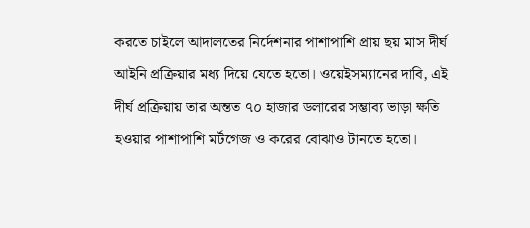করতে চাইলে আদালতের নির্দেশনার পাশাপাশি প্রায় ছয় মাস দীর্ঘ আইনি প্রক্রিয়ার মধ্য দিয়ে যেতে হতো। ওয়েইসম্যানের দাবি, এই দীর্ঘ প্রক্রিয়ায় তার অন্তত ৭০ হাজার ডলারের সম্ভাব্য ভাড়া ক্ষতি হওয়ার পাশাপাশি মর্টগেজ ও করের বোঝাও টানতে হতো।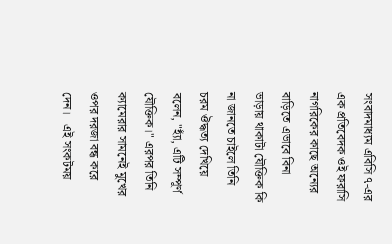সংবাদমাধ্যম এবিসি ৭-এর এক প্রতিবেদক ওই ফরাসি নাগরিকের কাছে অন্যের বাড়িতে এভাবে বিনা ভাড়ায় থাকাটা যৌক্তিক কি না জানতে চাইলে তিনি চরম ঔদ্ধত্য দেখিয়ে বলেন, "হ্যাঁ, এটি সম্পূর্ণ যৌক্তিক।" এরপর তিনি ক্যামেরার সামনেই মুখের ওপর দরজা বন্ধ করে দেন।   এই সংকটময়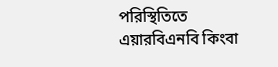পরিস্থিতিতে এয়ারবিএনবি কিংবা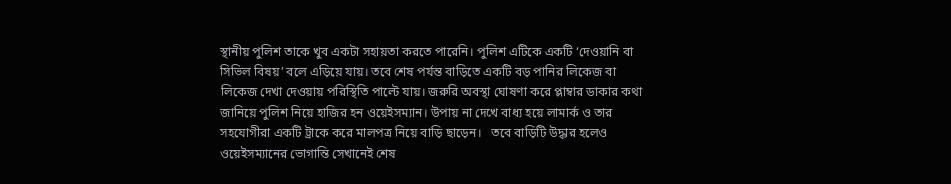স্থানীয় পুলিশ তাকে খুব একটা সহায়তা করতে পারেনি। পুলিশ এটিকে একটি ‘দেওয়ানি বা সিভিল বিষয়’ বলে এড়িয়ে যায়। তবে শেষ পর্যন্ত বাড়িতে একটি বড় পানির লিকেজ বা লিকেজ দেখা দেওয়ায় পরিস্থিতি পাল্টে যায়। জরুরি অবস্থা ঘোষণা করে প্লাম্বার ডাকার কথা জানিয়ে পুলিশ নিয়ে হাজির হন ওয়েইসম্যান। উপায় না দেখে বাধ্য হয়ে লামার্ক ও তার সহযোগীরা একটি ট্রাকে করে মালপত্র নিয়ে বাড়ি ছাড়েন।   তবে বাড়িটি উদ্ধার হলেও ওয়েইসম্যানের ভোগান্তি সেখানেই শেষ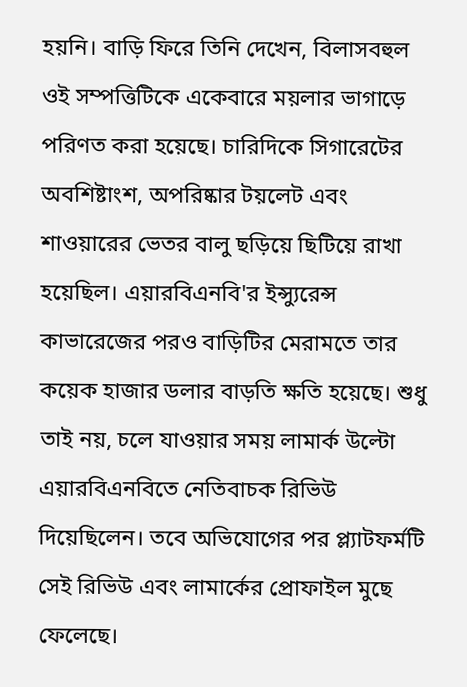হয়নি। বাড়ি ফিরে তিনি দেখেন, বিলাসবহুল ওই সম্পত্তিটিকে একেবারে ময়লার ভাগাড়ে পরিণত করা হয়েছে। চারিদিকে সিগারেটের অবশিষ্টাংশ, অপরিষ্কার টয়লেট এবং শাওয়ারের ভেতর বালু ছড়িয়ে ছিটিয়ে রাখা হয়েছিল। এয়ারবিএনবি'র ইন্স্যুরেন্স কাভারেজের পরও বাড়িটির মেরামতে তার কয়েক হাজার ডলার বাড়তি ক্ষতি হয়েছে। শুধু তাই নয়, চলে যাওয়ার সময় লামার্ক উল্টো এয়ারবিএনবিতে নেতিবাচক রিভিউ দিয়েছিলেন। তবে অভিযোগের পর প্ল্যাটফর্মটি সেই রিভিউ এবং লামার্কের প্রোফাইল মুছে ফেলেছে।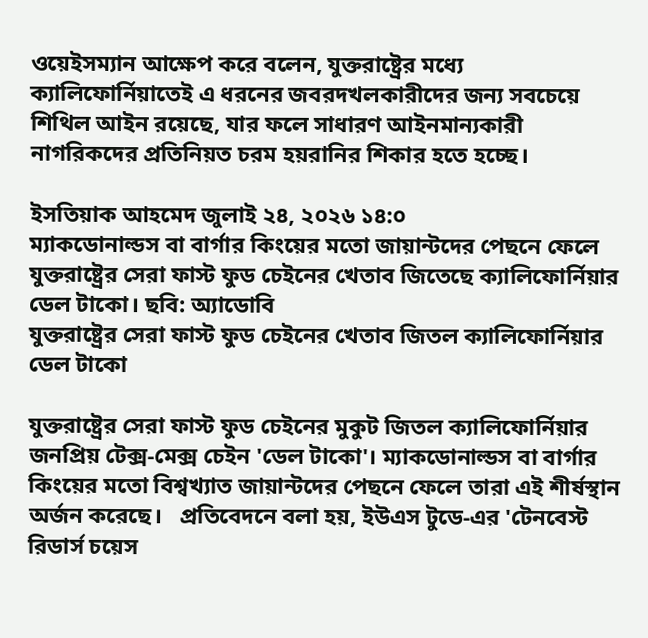ওয়েইসম্যান আক্ষেপ করে বলেন, যুক্তরাষ্ট্রের মধ্যে ক্যালিফোর্নিয়াতেই এ ধরনের জবরদখলকারীদের জন্য সবচেয়ে শিথিল আইন রয়েছে, যার ফলে সাধারণ আইনমান্যকারী নাগরিকদের প্রতিনিয়ত চরম হয়রানির শিকার হতে হচ্ছে।

ইসতিয়াক আহমেদ জুলাই ২৪, ২০২৬ ১৪:০
ম্যাকডোনাল্ডস বা বার্গার কিংয়ের মতো জায়ান্টদের পেছনে ফেলে যুক্তরাষ্ট্রের সেরা ফাস্ট ফুড চেইনের খেতাব জিতেছে ক্যালিফোর্নিয়ার ডেল টাকো। ছবি: অ্যাডোবি
যুক্তরাষ্ট্রের সেরা ফাস্ট ফুড চেইনের খেতাব জিতল ক্যালিফোর্নিয়ার ডেল টাকো

যুক্তরাষ্ট্রের সেরা ফাস্ট ফুড চেইনের মুকুট জিতল ক্যালিফোর্নিয়ার জনপ্রিয় টেক্স-মেক্স চেইন 'ডেল টাকো'। ম্যাকডোনাল্ডস বা বার্গার কিংয়ের মতো বিশ্বখ্যাত জায়ান্টদের পেছনে ফেলে তারা এই শীর্ষস্থান অর্জন করেছে।   প্রতিবেদনে বলা হয়, ইউএস টুডে-এর 'টেনবেস্ট রিডার্স চয়েস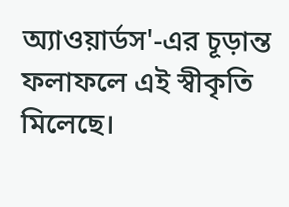অ্যাওয়ার্ডস'-এর চূড়ান্ত ফলাফলে এই স্বীকৃতি মিলেছে।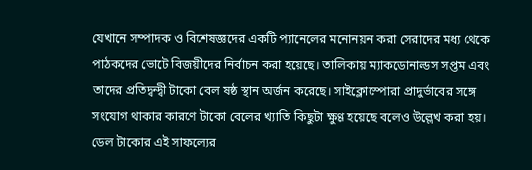যেখানে সম্পাদক ও বিশেষজ্ঞদের একটি প্যানেলের মনোনয়ন করা সেরাদের মধ্য থেকে পাঠকদের ভোটে বিজয়ীদের নির্বাচন করা হয়েছে। তালিকায় ম্যাকডোনাল্ডস সপ্তম এবং তাদের প্রতিদ্বন্দ্বী টাকো বেল ষষ্ঠ স্থান অর্জন করেছে। সাইক্লোস্পোরা প্রাদুর্ভাবের সঙ্গে সংযোগ থাকার কারণে টাকো বেলের খ্যাতি কিছুটা ক্ষুণ্ণ হয়েছে বলেও উল্লেখ করা হয়।   ডেল টাকোর এই সাফল্যের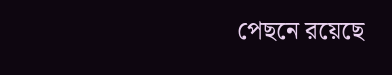পেছনে রয়েছে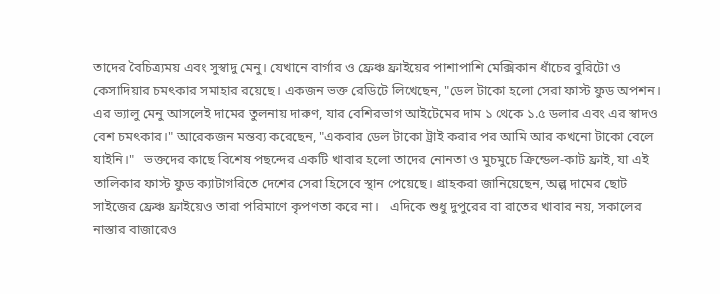তাদের বৈচিত্র্যময় এবং সুস্বাদু মেনু। যেখানে বার্গার ও ফ্রেঞ্চ ফ্রাইয়ের পাশাপাশি মেক্সিকান ধাঁচের বুরিটো ও কেসাদিয়ার চমৎকার সমাহার রয়েছে। একজন ভক্ত রেডিটে লিখেছেন, "ডেল টাকো হলো সেরা ফাস্ট ফুড অপশন। এর ভ্যালু মেনু আসলেই দামের তুলনায় দারুণ, যার বেশিরভাগ আইটেমের দাম ১ থেকে ১.৫ ডলার এবং এর স্বাদও বেশ চমৎকার।" আরেকজন মন্তব্য করেছেন, "একবার ডেল টাকো ট্রাই করার পর আমি আর কখনো টাকো বেলে যাইনি।"   ভক্তদের কাছে বিশেষ পছন্দের একটি খাবার হলো তাদের নোনতা ও মুচমুচে ক্রিন্ডেল-কাট ফ্রাই, যা এই তালিকার ফাস্ট ফুড ক্যাটাগরিতে দেশের সেরা হিসেবে স্থান পেয়েছে। গ্রাহকরা জানিয়েছেন, অল্প দামের ছোট সাইজের ফ্রেঞ্চ ফ্রাইয়েও তারা পরিমাণে কৃপণতা করে না।   এদিকে শুধু দুপুরের বা রাতের খাবার নয়, সকালের নাস্তার বাজারেও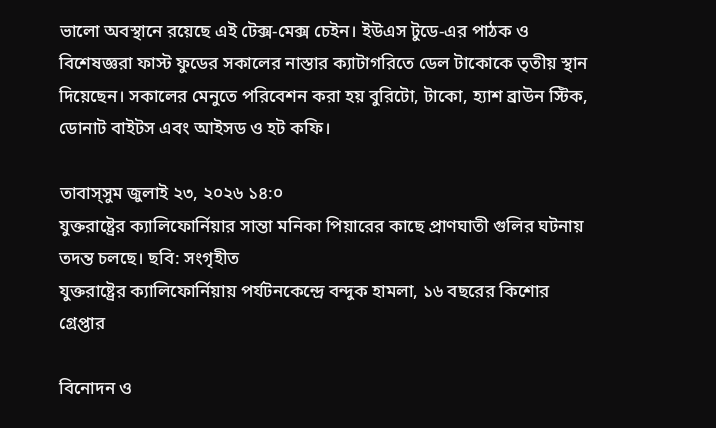ভালো অবস্থানে রয়েছে এই টেক্স-মেক্স চেইন। ইউএস টুডে-এর পাঠক ও বিশেষজ্ঞরা ফাস্ট ফুডের সকালের নাস্তার ক্যাটাগরিতে ডেল টাকোকে তৃতীয় স্থান দিয়েছেন। সকালের মেনুতে পরিবেশন করা হয় বুরিটো, টাকো, হ্যাশ ব্রাউন স্টিক, ডোনাট বাইটস এবং আইসড ও হট কফি।

তাবাস্সুম জুলাই ২৩, ২০২৬ ১৪:০
যুক্তরাষ্ট্রের ক্যালিফোর্নিয়ার সান্তা মনিকা পিয়ারের কাছে প্রাণঘাতী গুলির ঘটনায় তদন্ত চলছে। ছবি: সংগৃহীত
যুক্তরাষ্ট্রের ক্যালিফোর্নিয়ায় পর্যটনকেন্দ্রে বন্দুক হামলা, ১৬ বছরের কিশোর গ্রেপ্তার

বিনোদন ও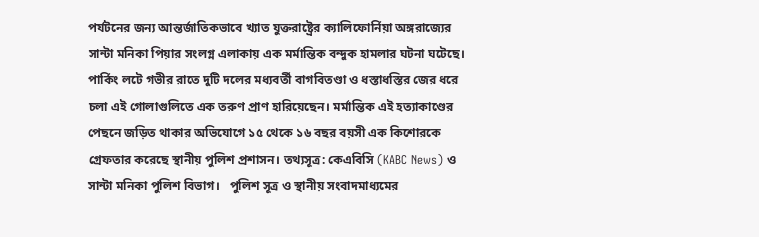পর্যটনের জন্য আন্তর্জাতিকভাবে খ্যাত যুক্তরাষ্ট্রের ক্যালিফোর্নিয়া অঙ্গরাজ্যের সান্টা মনিকা পিয়ার সংলগ্ন এলাকায় এক মর্মান্তিক বন্দুক হামলার ঘটনা ঘটেছে। পার্কিং লটে গভীর রাতে দুটি দলের মধ্যবর্তী বাগবিতণ্ডা ও ধস্তাধস্তির জের ধরে চলা এই গোলাগুলিতে এক তরুণ প্রাণ হারিয়েছেন। মর্মান্তিক এই হত্যাকাণ্ডের পেছনে জড়িত থাকার অভিযোগে ১৫ থেকে ১৬ বছর বয়সী এক কিশোরকে গ্রেফতার করেছে স্থানীয় পুলিশ প্রশাসন। তথ্যসূত্র: কেএবিসি (KABC News) ও সান্টা মনিকা পুলিশ বিভাগ।   পুলিশ সূত্র ও স্থানীয় সংবাদমাধ্যমের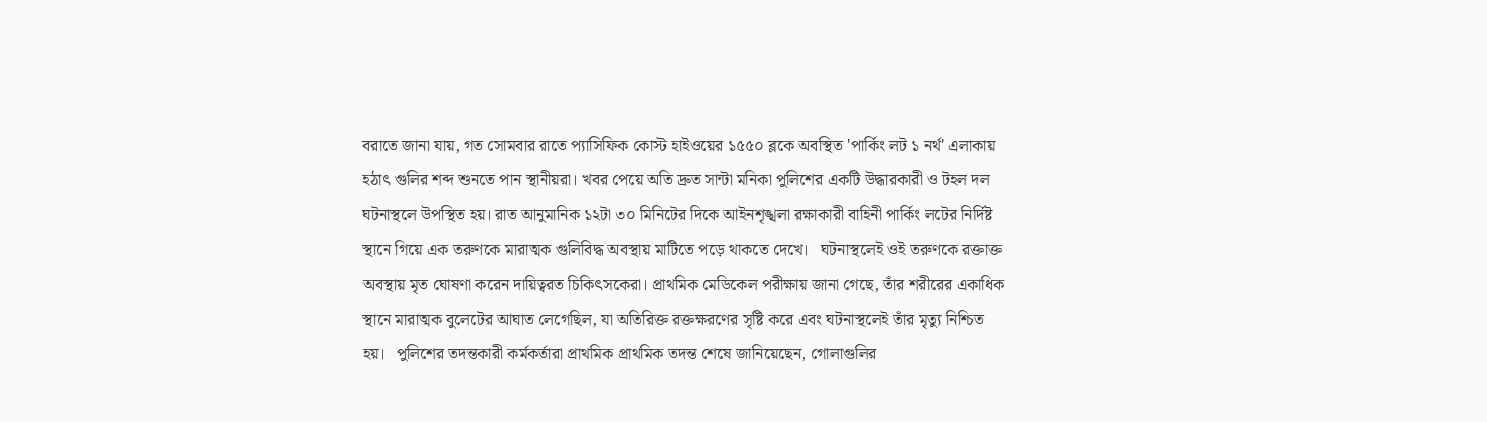বরাতে জানা যায়, গত সোমবার রাতে প্যাসিফিক কোস্ট হাইওয়ের ১৫৫০ ব্লকে অবস্থিত 'পার্কিং লট ১ নর্থ' এলাকায় হঠাৎ গুলির শব্দ শুনতে পান স্থানীয়রা। খবর পেয়ে অতি দ্রুত সান্টা মনিকা পুলিশের একটি উদ্ধারকারী ও টহল দল ঘটনাস্থলে উপস্থিত হয়। রাত আনুমানিক ১২টা ৩০ মিনিটের দিকে আইনশৃঙ্খলা রক্ষাকারী বাহিনী পার্কিং লটের নির্দিষ্ট স্থানে গিয়ে এক তরুণকে মারাত্মক গুলিবিদ্ধ অবস্থায় মাটিতে পড়ে থাকতে দেখে।   ঘটনাস্থলেই ওই তরুণকে রক্তাক্ত অবস্থায় মৃত ঘোষণা করেন দায়িত্বরত চিকিৎসকেরা। প্রাথমিক মেডিকেল পরীক্ষায় জানা গেছে, তাঁর শরীরের একাধিক স্থানে মারাত্মক বুলেটের আঘাত লেগেছিল, যা অতিরিক্ত রক্তক্ষরণের সৃষ্টি করে এবং ঘটনাস্থলেই তাঁর মৃত্যু নিশ্চিত হয়।   পুলিশের তদন্তকারী কর্মকর্তারা প্রাথমিক প্রাথমিক তদন্ত শেষে জানিয়েছেন, গোলাগুলির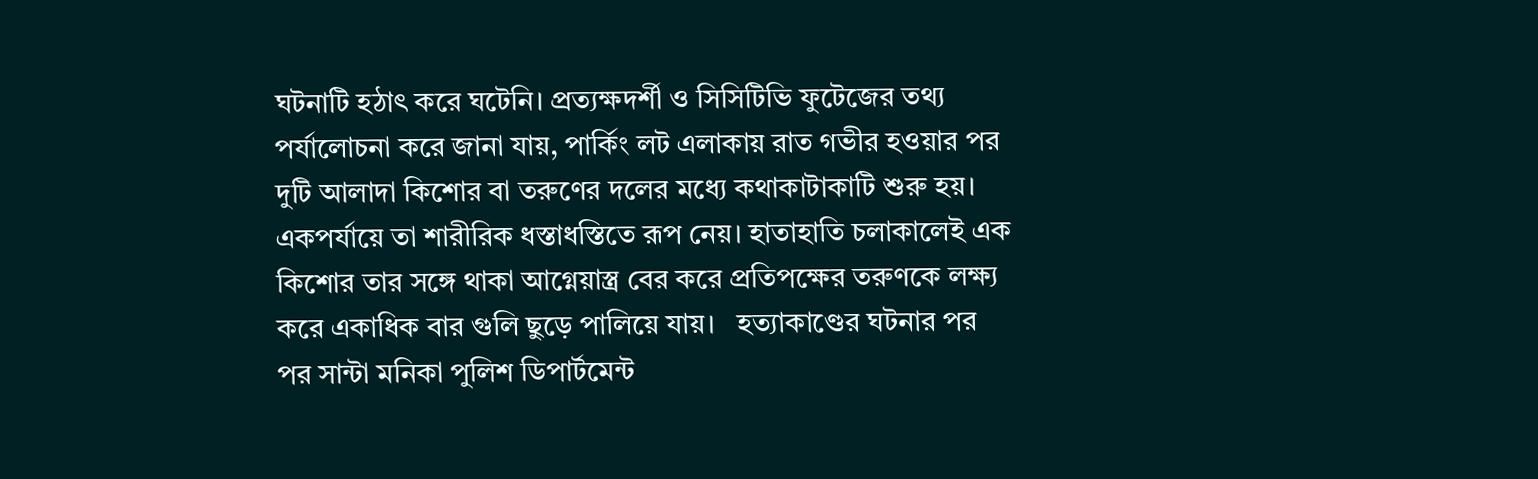ঘটনাটি হঠাৎ করে ঘটেনি। প্রত্যক্ষদর্শী ও সিসিটিভি ফুটেজের তথ্য পর্যালোচনা করে জানা যায়, পার্কিং লট এলাকায় রাত গভীর হওয়ার পর দুটি আলাদা কিশোর বা তরুণের দলের মধ্যে কথাকাটাকাটি শুরু হয়। একপর্যায়ে তা শারীরিক ধস্তাধস্তিতে রূপ নেয়। হাতাহাতি চলাকালেই এক কিশোর তার সঙ্গে থাকা আগ্নেয়াস্ত্র বের করে প্রতিপক্ষের তরুণকে লক্ষ্য করে একাধিক বার গুলি ছুড়ে পালিয়ে যায়।   হত্যাকাণ্ডের ঘটনার পর পর সান্টা মনিকা পুলিশ ডিপার্টমেন্ট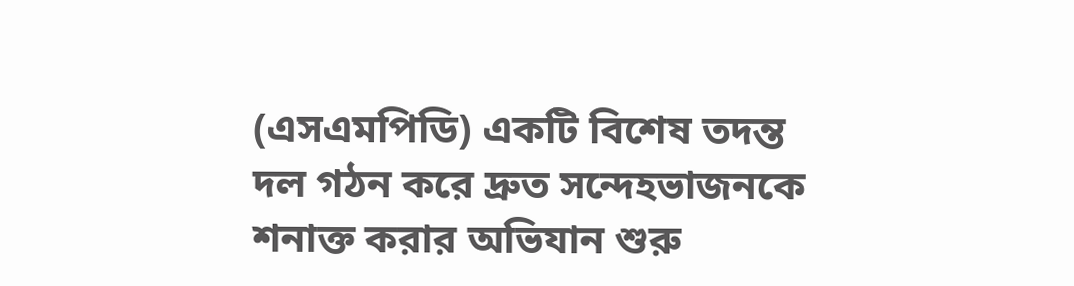(এসএমপিডি) একটি বিশেষ তদন্ত দল গঠন করে দ্রুত সন্দেহভাজনকে শনাক্ত করার অভিযান শুরু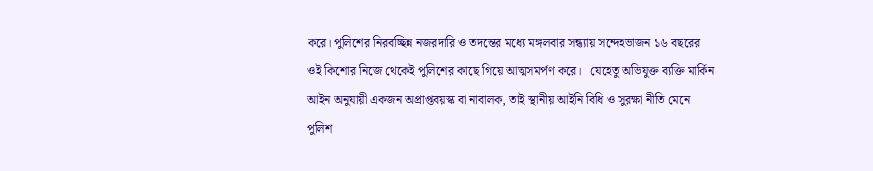করে। পুলিশের নিরবচ্ছিন্ন নজরদারি ও তদন্তের মধ্যে মঙ্গলবার সন্ধ্যায় সন্দেহভাজন ১৬ বছরের ওই কিশোর নিজে থেকেই পুলিশের কাছে গিয়ে আত্মসমর্পণ করে।   যেহেতু অভিযুক্ত ব্যক্তি মার্কিন আইন অনুযায়ী একজন অপ্রাপ্তবয়স্ক বা নাবালক, তাই স্থানীয় আইনি বিধি ও সুরক্ষা নীতি মেনে পুলিশ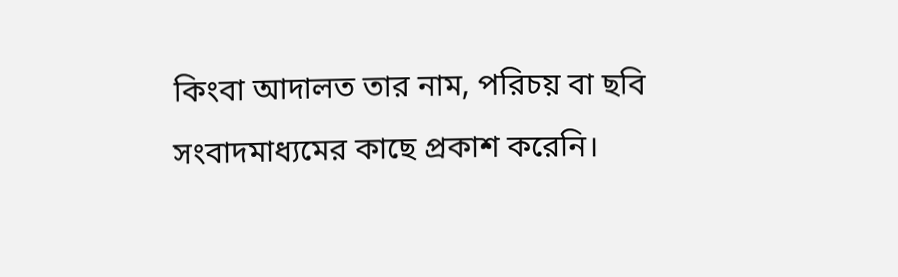কিংবা আদালত তার নাম, পরিচয় বা ছবি সংবাদমাধ্যমের কাছে প্রকাশ করেনি।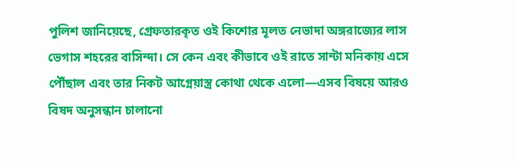পুলিশ জানিয়েছে, গ্রেফতারকৃত ওই কিশোর মূলত নেভাদা অঙ্গরাজ্যের লাস ভেগাস শহরের বাসিন্দা। সে কেন এবং কীভাবে ওই রাতে সান্টা মনিকায় এসে পৌঁছাল এবং তার নিকট আগ্নেয়াস্ত্র কোথা থেকে এলো—এসব বিষয়ে আরও বিষদ অনুসন্ধান চালানো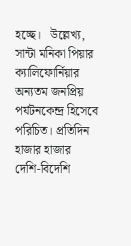হচ্ছে।   উল্লেখ্য, সান্টা মনিকা পিয়ার ক্যালিফোর্নিয়ার অন্যতম জনপ্রিয় পর্যটনকেন্দ্র হিসেবে পরিচিত। প্রতিদিন হাজার হাজার দেশি-বিদেশি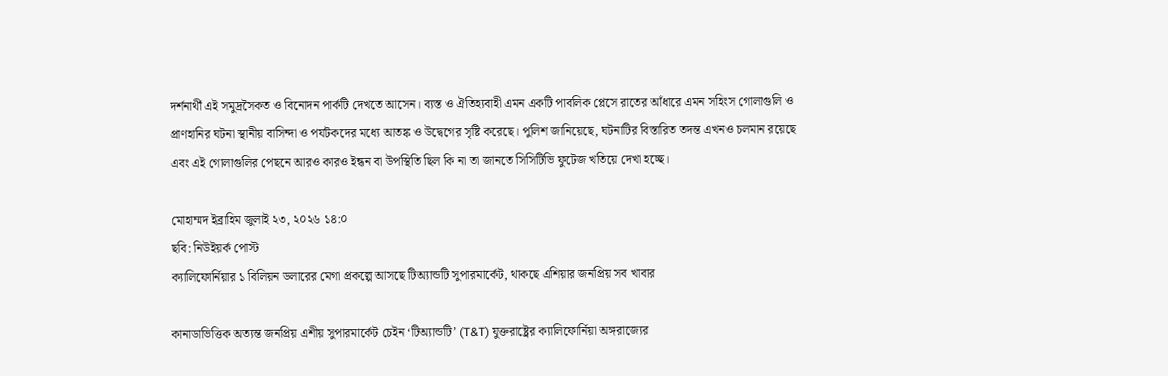দর্শনার্থী এই সমুদ্রসৈকত ও বিনোদন পার্কটি দেখতে আসেন। ব্যস্ত ও ঐতিহ্যবাহী এমন একটি পাবলিক প্লেসে রাতের আঁধারে এমন সহিংস গোলাগুলি ও প্রাণহানির ঘটনা স্থানীয় বাসিন্দা ও পর্যটকদের মধ্যে আতঙ্ক ও উদ্বেগের সৃষ্টি করেছে। পুলিশ জানিয়েছে, ঘটনাটির বিস্তারিত তদন্ত এখনও চলমান রয়েছে এবং এই গোলাগুলির পেছনে আরও কারও ইন্ধন বা উপস্থিতি ছিল কি না তা জানতে সিসিটিভি ফুটেজ খতিয়ে দেখা হচ্ছে।

মোহাম্মদ ইব্রাহিম জুলাই ২৩, ২০২৬ ১৪:০
ছবি: নিউইয়র্ক পোস্ট
ক্যালিফোর্নিয়ার ১ বিলিয়ন ডলারের মেগা প্রকল্পে আসছে টিঅ্যান্ডটি সুপারমার্কেট, থাকছে এশিয়ার জনপ্রিয় সব খাবার

কানাডাভিত্তিক অত্যন্ত জনপ্রিয় এশীয় সুপারমার্কেট চেইন ‘টিঅ্যান্ডটি’ (T&T) যুক্তরাষ্ট্রের ক্যালিফোর্নিয়া অঙ্গরাজ্যের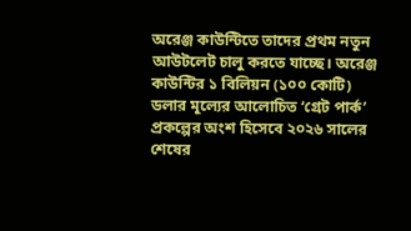অরেঞ্জ কাউন্টিতে তাদের প্রথম নতুন আউটলেট চালু করতে যাচ্ছে। অরেঞ্জ কাউন্টির ১ বিলিয়ন (১০০ কোটি) ডলার মূল্যের আলোচিত ‘গ্রেট পার্ক’ প্রকল্পের অংশ হিসেবে ২০২৬ সালের শেষের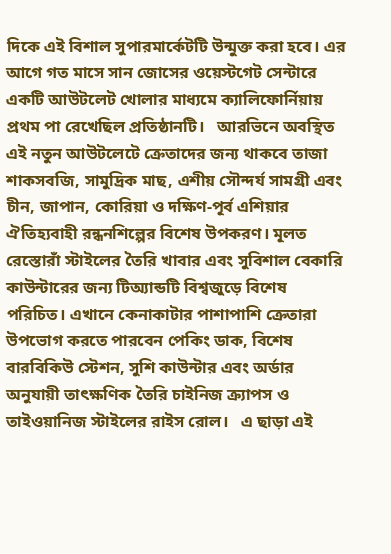দিকে এই বিশাল সুপারমার্কেটটি উন্মুক্ত করা হবে। এর আগে গত মাসে সান জোসের ওয়েস্টগেট সেন্টারে একটি আউটলেট খোলার মাধ্যমে ক্যালিফোর্নিয়ায় প্রথম পা রেখেছিল প্রতিষ্ঠানটি।   আরভিনে অবস্থিত এই নতুন আউটলেটে ক্রেতাদের জন্য থাকবে তাজা শাকসবজি, সামুদ্রিক মাছ, এশীয় সৌন্দর্য সামগ্রী এবং চীন, জাপান, কোরিয়া ও দক্ষিণ-পূর্ব এশিয়ার ঐতিহ্যবাহী রন্ধনশিল্পের বিশেষ উপকরণ। মূলত রেস্তোরাঁ স্টাইলের তৈরি খাবার এবং সুবিশাল বেকারি কাউন্টারের জন্য টিঅ্যান্ডটি বিশ্বজুড়ে বিশেষ পরিচিত। এখানে কেনাকাটার পাশাপাশি ক্রেতারা উপভোগ করতে পারবেন পেকিং ডাক, বিশেষ বারবিকিউ স্টেশন, সুশি কাউন্টার এবং অর্ডার অনুযায়ী তাৎক্ষণিক তৈরি চাইনিজ ক্র্যাপস ও তাইওয়ানিজ স্টাইলের রাইস রোল।   এ ছাড়া এই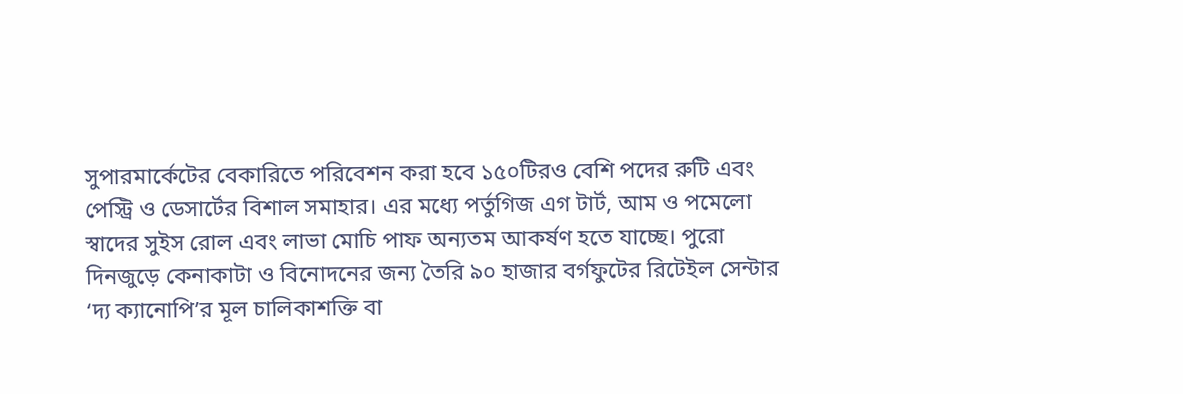সুপারমার্কেটের বেকারিতে পরিবেশন করা হবে ১৫০টিরও বেশি পদের রুটি এবং পেস্ট্রি ও ডেসার্টের বিশাল সমাহার। এর মধ্যে পর্তুগিজ এগ টার্ট, আম ও পমেলো স্বাদের সুইস রোল এবং লাভা মোচি পাফ অন্যতম আকর্ষণ হতে যাচ্ছে। পুরো দিনজুড়ে কেনাকাটা ও বিনোদনের জন্য তৈরি ৯০ হাজার বর্গফুটের রিটেইল সেন্টার ‘দ্য ক্যানোপি’র মূল চালিকাশক্তি বা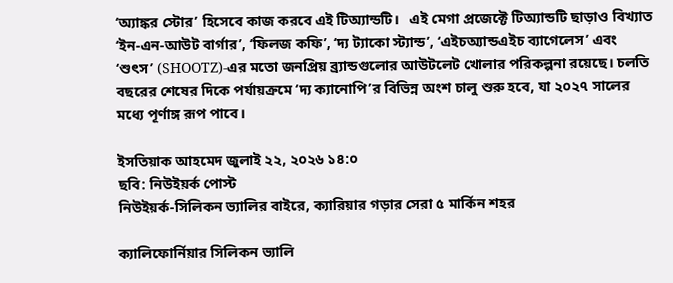‘অ্যাঙ্কর স্টোর’ হিসেবে কাজ করবে এই টিঅ্যান্ডটি।   এই মেগা প্রজেক্টে টিঅ্যান্ডটি ছাড়াও বিখ্যাত ‘ইন-এন-আউট বার্গার’, ‘ফিলজ কফি’, ‘দ্য ট্যাকো স্ট্যান্ড’, ‘এইচঅ্যান্ডএইচ ব্যাগেলেস’ এবং ‘শুৎস’ (SHOOTZ)-এর মতো জনপ্রিয় ব্র্যান্ডগুলোর আউটলেট খোলার পরিকল্পনা রয়েছে। চলতি বছরের শেষের দিকে পর্যায়ক্রমে ‘দ্য ক্যানোপি’র বিভিন্ন অংশ চালু শুরু হবে, যা ২০২৭ সালের মধ্যে পূর্ণাঙ্গ রূপ পাবে।

ইসতিয়াক আহমেদ জুলাই ২২, ২০২৬ ১৪:০
ছবি: নিউইয়র্ক পোস্ট
নিউইয়র্ক-সিলিকন ভ্যালির বাইরে, ক্যারিয়ার গড়ার সেরা ৫ মার্কিন শহর

ক্যালিফোর্নিয়ার সিলিকন ভ্যালি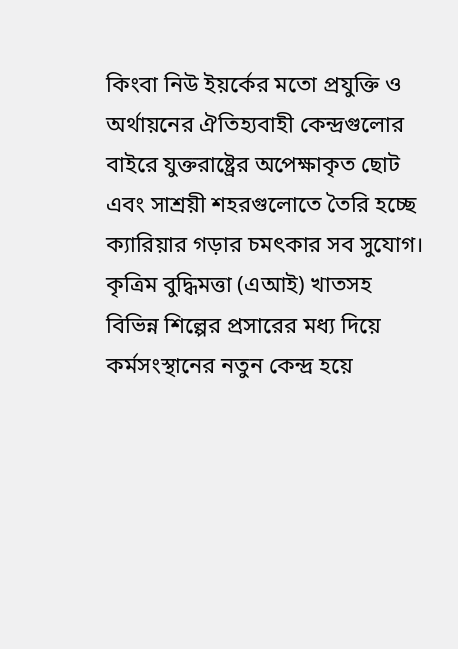কিংবা নিউ ইয়র্কের মতো প্রযুক্তি ও অর্থায়নের ঐতিহ্যবাহী কেন্দ্রগুলোর বাইরে যুক্তরাষ্ট্রের অপেক্ষাকৃত ছোট এবং সাশ্রয়ী শহরগুলোতে তৈরি হচ্ছে ক্যারিয়ার গড়ার চমৎকার সব সুযোগ। কৃত্রিম বুদ্ধিমত্তা (এআই) খাতসহ বিভিন্ন শিল্পের প্রসারের মধ্য দিয়ে কর্মসংস্থানের নতুন কেন্দ্র হয়ে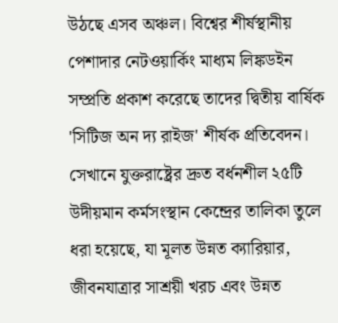উঠছে এসব অঞ্চল। বিশ্বের শীর্ষস্থানীয় পেশাদার নেটওয়ার্কিং মাধ্যম লিঙ্কডইন সম্প্রতি প্রকাশ করেছে তাদের দ্বিতীয় বার্ষিক 'সিটিজ অন দ্য রাইজ' শীর্ষক প্রতিবেদন। সেখানে যুক্তরাষ্ট্রের দ্রুত বর্ধনশীল ২৫টি উদীয়মান কর্মসংস্থান কেন্দ্রের তালিকা তুলে ধরা হয়েছে, যা মূলত উন্নত ক্যারিয়ার, জীবনযাত্রার সাশ্রয়ী খরচ এবং উন্নত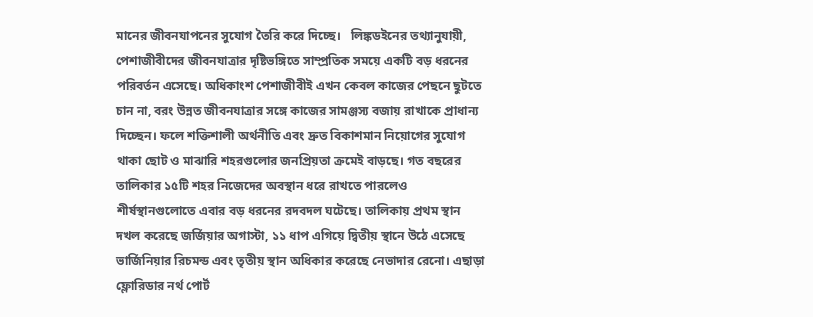মানের জীবনযাপনের সুযোগ তৈরি করে দিচ্ছে।   লিঙ্কডইনের তথ্যানুযায়ী, পেশাজীবীদের জীবনযাত্রার দৃষ্টিভঙ্গিতে সাম্প্রতিক সময়ে একটি বড় ধরনের পরিবর্তন এসেছে। অধিকাংশ পেশাজীবীই এখন কেবল কাজের পেছনে ছুটতে চান না, বরং উন্নত জীবনযাত্রার সঙ্গে কাজের সামঞ্জস্য বজায় রাখাকে প্রাধান্য দিচ্ছেন। ফলে শক্তিশালী অর্থনীতি এবং দ্রুত বিকাশমান নিয়োগের সুযোগ থাকা ছোট ও মাঝারি শহরগুলোর জনপ্রিয়তা ক্রমেই বাড়ছে। গত বছরের তালিকার ১৫টি শহর নিজেদের অবস্থান ধরে রাখতে পারলেও শীর্ষস্থানগুলোতে এবার বড় ধরনের রদবদল ঘটেছে। তালিকায় প্রথম স্থান দখল করেছে জর্জিয়ার অগাস্টা, ১১ ধাপ এগিয়ে দ্বিতীয় স্থানে উঠে এসেছে ভার্জিনিয়ার রিচমন্ড এবং তৃতীয় স্থান অধিকার করেছে নেভাদার রেনো। এছাড়া ফ্লোরিডার নর্থ পোর্ট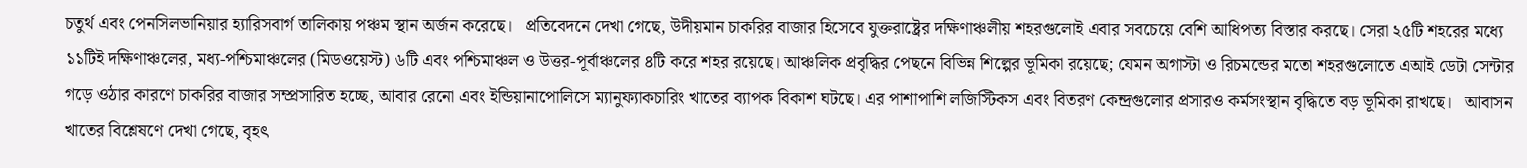চতুর্থ এবং পেনসিলভানিয়ার হ্যারিসবার্গ তালিকায় পঞ্চম স্থান অর্জন করেছে।   প্রতিবেদনে দেখা গেছে, উদীয়মান চাকরির বাজার হিসেবে যুক্তরাষ্ট্রের দক্ষিণাঞ্চলীয় শহরগুলোই এবার সবচেয়ে বেশি আধিপত্য বিস্তার করছে। সেরা ২৫টি শহরের মধ্যে ১১টিই দক্ষিণাঞ্চলের, মধ্য-পশ্চিমাঞ্চলের (মিডওয়েস্ট) ৬টি এবং পশ্চিমাঞ্চল ও উত্তর-পূর্বাঞ্চলের ৪টি করে শহর রয়েছে। আঞ্চলিক প্রবৃদ্ধির পেছনে বিভিন্ন শিল্পের ভূমিকা রয়েছে; যেমন অগাস্টা ও রিচমন্ডের মতো শহরগুলোতে এআই ডেটা সেন্টার গড়ে ওঠার কারণে চাকরির বাজার সম্প্রসারিত হচ্ছে, আবার রেনো এবং ইন্ডিয়ানাপোলিসে ম্যানুফ্যাকচারিং খাতের ব্যাপক বিকাশ ঘটছে। এর পাশাপাশি লজিস্টিকস এবং বিতরণ কেন্দ্রগুলোর প্রসারও কর্মসংস্থান বৃদ্ধিতে বড় ভূমিকা রাখছে।   আবাসন খাতের বিশ্লেষণে দেখা গেছে, বৃহৎ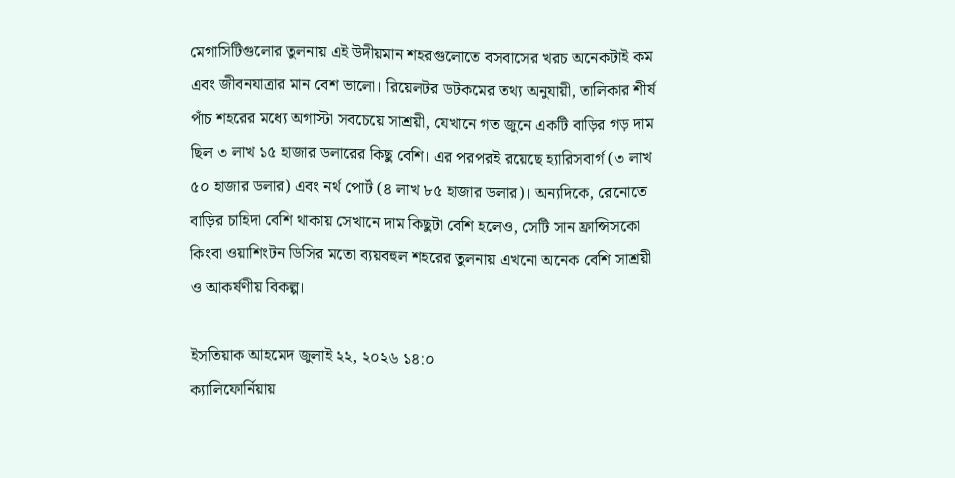মেগাসিটিগুলোর তুলনায় এই উদীয়মান শহরগুলোতে বসবাসের খরচ অনেকটাই কম এবং জীবনযাত্রার মান বেশ ভালো। রিয়েলটর ডটকমের তথ্য অনুযায়ী, তালিকার শীর্ষ পাঁচ শহরের মধ্যে অগাস্টা সবচেয়ে সাশ্রয়ী, যেখানে গত জুনে একটি বাড়ির গড় দাম ছিল ৩ লাখ ১৫ হাজার ডলারের কিছু বেশি। এর পরপরই রয়েছে হ্যারিসবার্গ (৩ লাখ ৫০ হাজার ডলার) এবং নর্থ পোর্ট (৪ লাখ ৮৫ হাজার ডলার)। অন্যদিকে, রেনোতে বাড়ির চাহিদা বেশি থাকায় সেখানে দাম কিছুটা বেশি হলেও, সেটি সান ফ্রান্সিসকো কিংবা ওয়াশিংটন ডিসির মতো ব্যয়বহুল শহরের তুলনায় এখনো অনেক বেশি সাশ্রয়ী ও আকর্ষণীয় বিকল্প।

ইসতিয়াক আহমেদ জুলাই ২২, ২০২৬ ১৪:০
ক্যালিফোর্নিয়ায়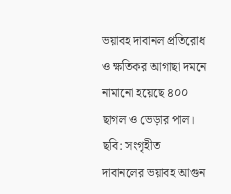ভয়াবহ দাবানল প্রতিরোধ ও ক্ষতিকর আগাছা দমনে নামানো হয়েছে ৪০০ ছাগল ও ভেড়ার পাল। ছবি: সংগৃহীত
দাবানলের ভয়াবহ আগুন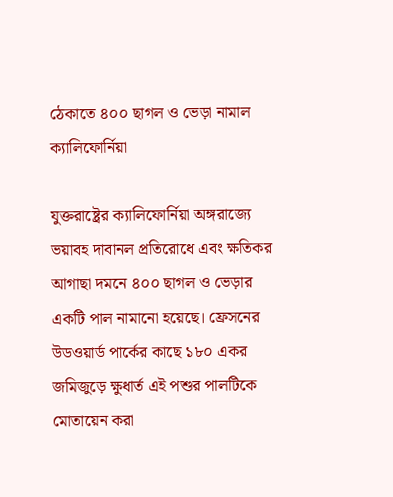ঠেকাতে ৪০০ ছাগল ও ভেড়া নামাল ক্যালিফোর্নিয়া

যুক্তরাষ্ট্রের ক্যালিফোর্নিয়া অঙ্গরাজ্যে ভয়াবহ দাবানল প্রতিরোধে এবং ক্ষতিকর আগাছা দমনে ৪০০ ছাগল ও ভেড়ার একটি পাল নামানো হয়েছে। ফ্রেসনের উডওয়ার্ড পার্কের কাছে ১৮০ একর জমিজুড়ে ক্ষুধার্ত এই পশুর পালটিকে মোতায়েন করা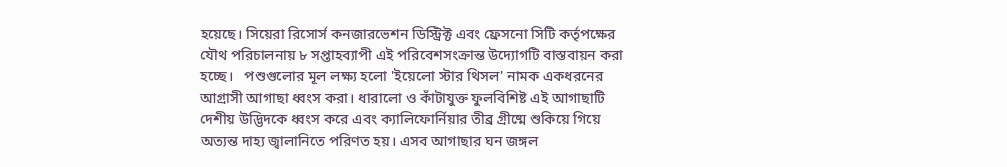হয়েছে। সিয়েরা রিসোর্স কনজারভেশন ডিস্ট্রিক্ট এবং ফ্রেসনো সিটি কর্তৃপক্ষের যৌথ পরিচালনায় ৮ সপ্তাহব্যাপী এই পরিবেশসংক্রান্ত উদ্যোগটি বাস্তবায়ন করা হচ্ছে।   পশুগুলোর মূল লক্ষ্য হলো 'ইয়েলো স্টার থিসল' নামক একধরনের আগ্রাসী আগাছা ধ্বংস করা। ধারালো ও কাঁটাযুক্ত ফুলবিশিষ্ট এই আগাছাটি দেশীয় উদ্ভিদকে ধ্বংস করে এবং ক্যালিফোর্নিয়ার তীব্র গ্রীষ্মে শুকিয়ে গিয়ে অত্যন্ত দাহ্য জ্বালানিতে পরিণত হয়। এসব আগাছার ঘন জঙ্গল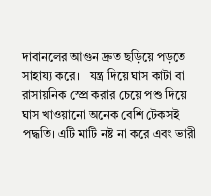দাবানলের আগুন দ্রুত ছড়িয়ে পড়তে সাহায্য করে।   যন্ত্র দিয়ে ঘাস কাটা বা রাসায়নিক স্প্রে করার চেয়ে পশু দিয়ে ঘাস খাওয়ানো অনেক বেশি টেকসই পদ্ধতি। এটি মাটি নষ্ট না করে এবং ভারী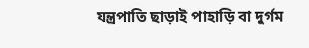যন্ত্রপাতি ছাড়াই পাহাড়ি বা দুর্গম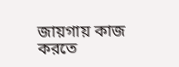জায়গায় কাজ করতে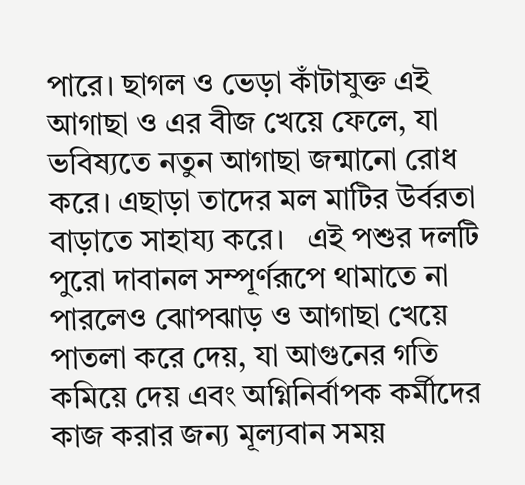পারে। ছাগল ও ভেড়া কাঁটাযুক্ত এই আগাছা ও এর বীজ খেয়ে ফেলে, যা ভবিষ্যতে নতুন আগাছা জন্মানো রোধ করে। এছাড়া তাদের মল মাটির উর্বরতা বাড়াতে সাহায্য করে।   এই পশুর দলটি পুরো দাবানল সম্পূর্ণরূপে থামাতে না পারলেও ঝোপঝাড় ও আগাছা খেয়ে পাতলা করে দেয়, যা আগুনের গতি কমিয়ে দেয় এবং অগ্নিনির্বাপক কর্মীদের কাজ করার জন্য মূল্যবান সময়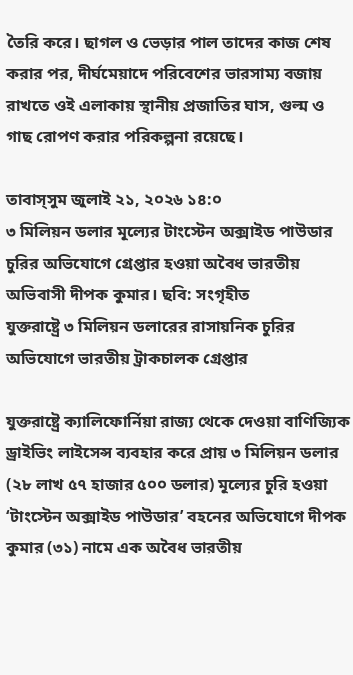তৈরি করে। ছাগল ও ভেড়ার পাল তাদের কাজ শেষ করার পর, দীর্ঘমেয়াদে পরিবেশের ভারসাম্য বজায় রাখতে ওই এলাকায় স্থানীয় প্রজাতির ঘাস, গুল্ম ও গাছ রোপণ করার পরিকল্পনা রয়েছে।

তাবাস্সুম জুলাই ২১, ২০২৬ ১৪:০
৩ মিলিয়ন ডলার মূল্যের টাংস্টেন অক্সাইড পাউডার চুরির অভিযোগে গ্রেপ্তার হওয়া অবৈধ ভারতীয় অভিবাসী দীপক কুমার। ছবি: সংগৃহীত
যুক্তরাষ্ট্রে ৩ মিলিয়ন ডলারের রাসায়নিক চুরির অভিযোগে ভারতীয় ট্রাকচালক গ্রেপ্তার

যুক্তরাষ্ট্রে ক্যালিফোর্নিয়া রাজ্য থেকে দেওয়া বাণিজ্যিক ড্রাইভিং লাইসেন্স ব্যবহার করে প্রায় ৩ মিলিয়ন ডলার (২৮ লাখ ৫৭ হাজার ৫০০ ডলার) মূল্যের চুরি হওয়া ‘টাংস্টেন অক্সাইড পাউডার’ বহনের অভিযোগে দীপক কুমার (৩১) নামে এক অবৈধ ভারতীয়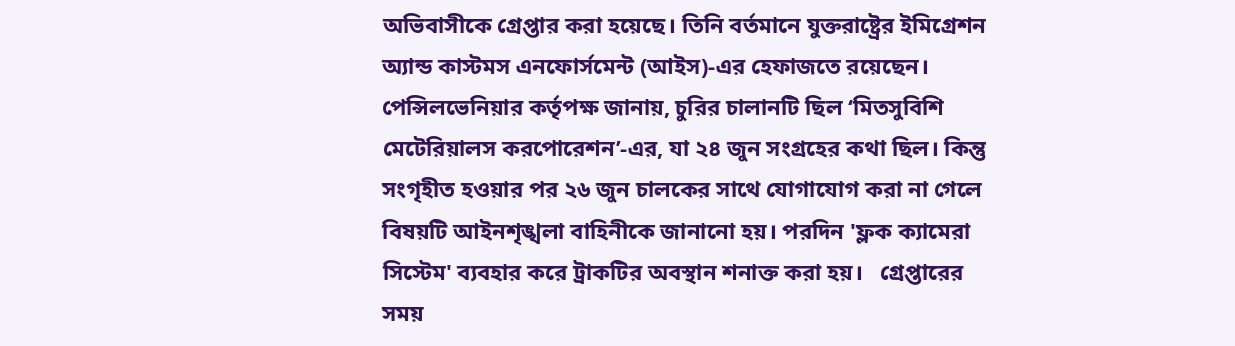অভিবাসীকে গ্রেপ্তার করা হয়েছে। তিনি বর্তমানে যুক্তরাষ্ট্রের ইমিগ্রেশন অ্যান্ড কাস্টমস এনফোর্সমেন্ট (আইস)-এর হেফাজতে রয়েছেন।   পেন্সিলভেনিয়ার কর্তৃপক্ষ জানায়, চুরির চালানটি ছিল ‘মিতসুবিশি মেটেরিয়ালস করপোরেশন’-এর, যা ২৪ জুন সংগ্রহের কথা ছিল। কিন্তু সংগৃহীত হওয়ার পর ২৬ জুন চালকের সাথে যোগাযোগ করা না গেলে বিষয়টি আইনশৃঙ্খলা বাহিনীকে জানানো হয়। পরদিন 'ফ্লক ক্যামেরা সিস্টেম' ব্যবহার করে ট্রাকটির অবস্থান শনাক্ত করা হয়।   গ্রেপ্তারের সময়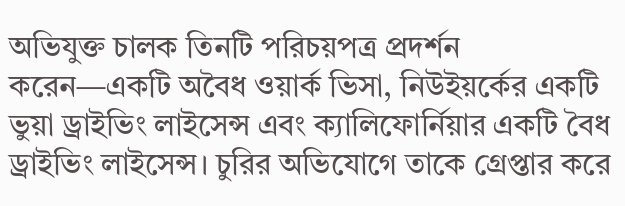অভিযুক্ত চালক তিনটি পরিচয়পত্র প্রদর্শন করেন—একটি অবৈধ ওয়ার্ক ভিসা, নিউইয়র্কের একটি ভুয়া ড্রাইভিং লাইসেন্স এবং ক্যালিফোর্নিয়ার একটি বৈধ ড্রাইভিং লাইসেন্স। চুরির অভিযোগে তাকে গ্রেপ্তার করে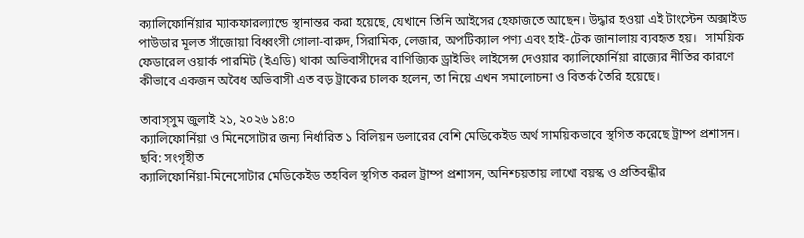ক্যালিফোর্নিয়ার ম্যাকফারল্যান্ডে স্থানান্তর করা হয়েছে, যেখানে তিনি আইসের হেফাজতে আছেন। উদ্ধার হওয়া এই টাংস্টেন অক্সাইড পাউডার মূলত সাঁজোয়া বিধ্বংসী গোলা-বারুদ, সিরামিক, লেজার, অপটিক্যাল পণ্য এবং হাই-টেক জানালায় ব্যবহৃত হয়।   সাময়িক ফেডারেল ওয়ার্ক পারমিট (ইএডি) থাকা অভিবাসীদের বাণিজ্যিক ড্রাইভিং লাইসেন্স দেওয়ার ক্যালিফোর্নিয়া রাজ্যের নীতির কারণে কীভাবে একজন অবৈধ অভিবাসী এত বড় ট্রাকের চালক হলেন, তা নিয়ে এখন সমালোচনা ও বিতর্ক তৈরি হয়েছে।

তাবাস্সুম জুলাই ২১, ২০২৬ ১৪:০
ক্যালিফোর্নিয়া ও মিনেসোটার জন্য নির্ধারিত ১ বিলিয়ন ডলারের বেশি মেডিকেইড অর্থ সাময়িকভাবে স্থগিত করেছে ট্রাম্প প্রশাসন। ছবি: সংগৃহীত
ক্যালিফোর্নিয়া-মিনেসোটার মেডিকেইড তহবিল স্থগিত করল ট্রাম্প প্রশাসন, অনিশ্চয়তায় লাখো বয়স্ক ও প্রতিবন্ধীর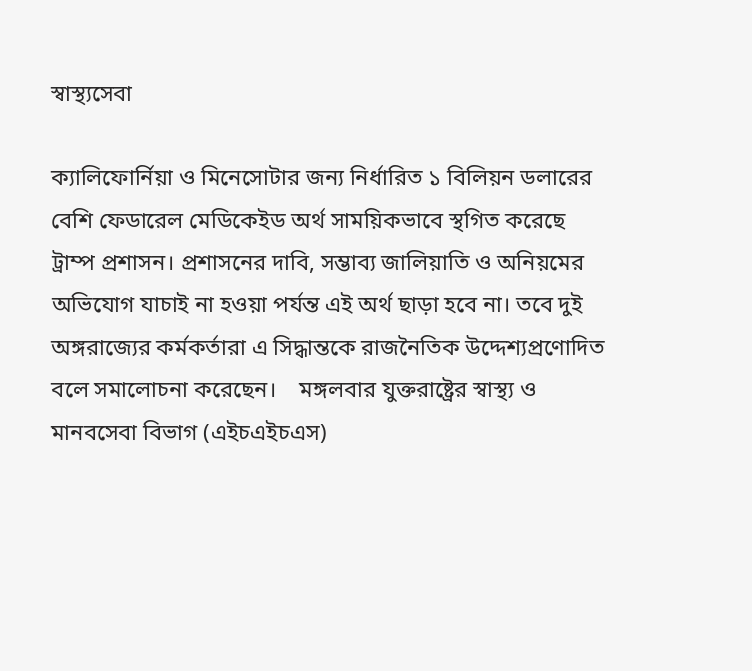স্বাস্থ্যসেবা

ক্যালিফোর্নিয়া ও মিনেসোটার জন্য নির্ধারিত ১ বিলিয়ন ডলারের বেশি ফেডারেল মেডিকেইড অর্থ সাময়িকভাবে স্থগিত করেছে ট্রাম্প প্রশাসন। প্রশাসনের দাবি, সম্ভাব্য জালিয়াতি ও অনিয়মের অভিযোগ যাচাই না হওয়া পর্যন্ত এই অর্থ ছাড়া হবে না। তবে দুই অঙ্গরাজ্যের কর্মকর্তারা এ সিদ্ধান্তকে রাজনৈতিক উদ্দেশ্যপ্রণোদিত বলে সমালোচনা করেছেন।    মঙ্গলবার যুক্তরাষ্ট্রের স্বাস্থ্য ও মানবসেবা বিভাগ (এইচএইচএস)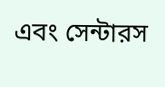এবং সেন্টারস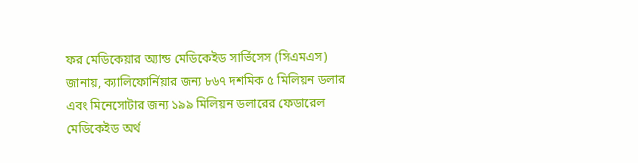ফর মেডিকেয়ার অ্যান্ড মেডিকেইড সার্ভিসেস (সিএমএস) জানায়, ক্যালিফোর্নিয়ার জন্য ৮৬৭ দশমিক ৫ মিলিয়ন ডলার এবং মিনেসোটার জন্য ১৯৯ মিলিয়ন ডলারের ফেডারেল মেডিকেইড অর্থ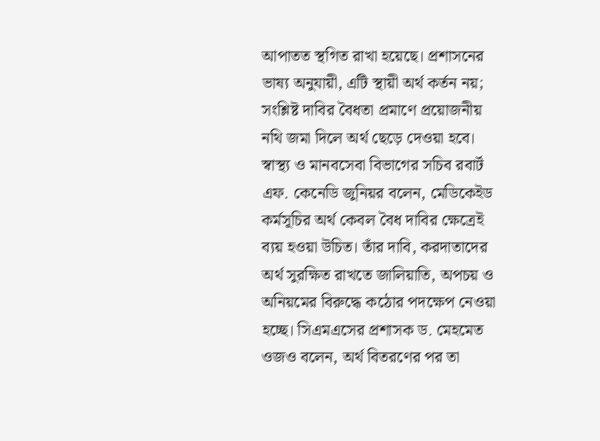আপাতত স্থগিত রাখা হয়েছে। প্রশাসনের ভাষ্য অনুযায়ী, এটি স্থায়ী অর্থ কর্তন নয়; সংশ্লিষ্ট দাবির বৈধতা প্রমাণে প্রয়োজনীয় নথি জমা দিলে অর্থ ছেড়ে দেওয়া হবে।    স্বাস্থ্য ও মানবসেবা বিভাগের সচিব রবার্ট এফ. কেনেডি জুনিয়র বলেন, মেডিকেইড কর্মসূচির অর্থ কেবল বৈধ দাবির ক্ষেত্রেই ব্যয় হওয়া উচিত। তাঁর দাবি, করদাতাদের অর্থ সুরক্ষিত রাখতে জালিয়াতি, অপচয় ও অনিয়মের বিরুদ্ধে কঠোর পদক্ষেপ নেওয়া হচ্ছে। সিএমএসের প্রশাসক ড. মেহমেত ওজও বলেন, অর্থ বিতরণের পর তা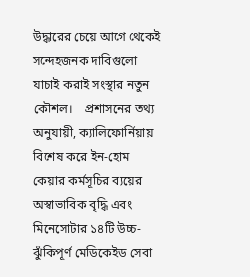উদ্ধারের চেয়ে আগে থেকেই সন্দেহজনক দাবিগুলো যাচাই করাই সংস্থার নতুন কৌশল।    প্রশাসনের তথ্য অনুযায়ী, ক্যালিফোর্নিয়ায় বিশেষ করে ইন-হোম কেয়ার কর্মসূচির ব্যয়ের অস্বাভাবিক বৃদ্ধি এবং মিনেসোটার ১৪টি উচ্চ-ঝুঁকিপূর্ণ মেডিকেইড সেবা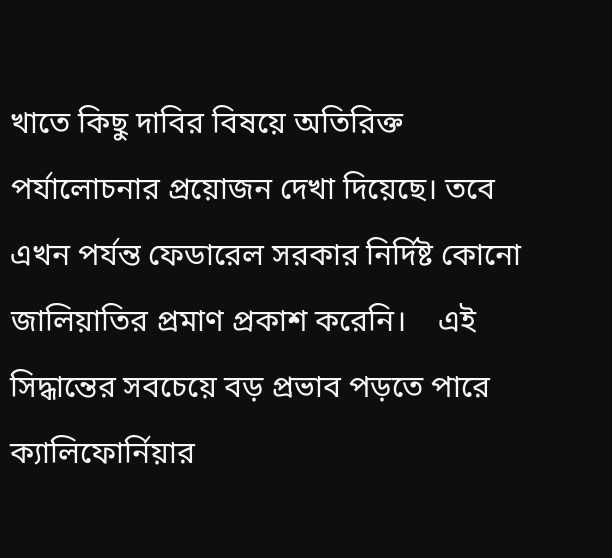খাতে কিছু দাবির বিষয়ে অতিরিক্ত পর্যালোচনার প্রয়োজন দেখা দিয়েছে। তবে এখন পর্যন্ত ফেডারেল সরকার নির্দিষ্ট কোনো জালিয়াতির প্রমাণ প্রকাশ করেনি।    এই সিদ্ধান্তের সবচেয়ে বড় প্রভাব পড়তে পারে ক্যালিফোর্নিয়ার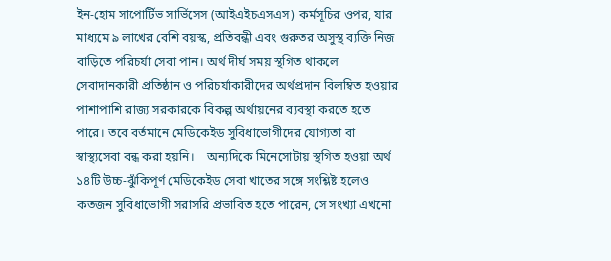ইন-হোম সাপোর্টিভ সার্ভিসেস (আইএইচএসএস) কর্মসূচির ওপর, যার মাধ্যমে ৯ লাখের বেশি বয়স্ক, প্রতিবন্ধী এবং গুরুতর অসুস্থ ব্যক্তি নিজ বাড়িতে পরিচর্যা সেবা পান। অর্থ দীর্ঘ সময় স্থগিত থাকলে সেবাদানকারী প্রতিষ্ঠান ও পরিচর্যাকারীদের অর্থপ্রদান বিলম্বিত হওয়ার পাশাপাশি রাজ্য সরকারকে বিকল্প অর্থায়নের ব্যবস্থা করতে হতে পারে। তবে বর্তমানে মেডিকেইড সুবিধাভোগীদের যোগ্যতা বা স্বাস্থ্যসেবা বন্ধ করা হয়নি।    অন্যদিকে মিনেসোটায় স্থগিত হওয়া অর্থ ১৪টি উচ্চ-ঝুঁকিপূর্ণ মেডিকেইড সেবা খাতের সঙ্গে সংশ্লিষ্ট হলেও কতজন সুবিধাভোগী সরাসরি প্রভাবিত হতে পারেন, সে সংখ্যা এখনো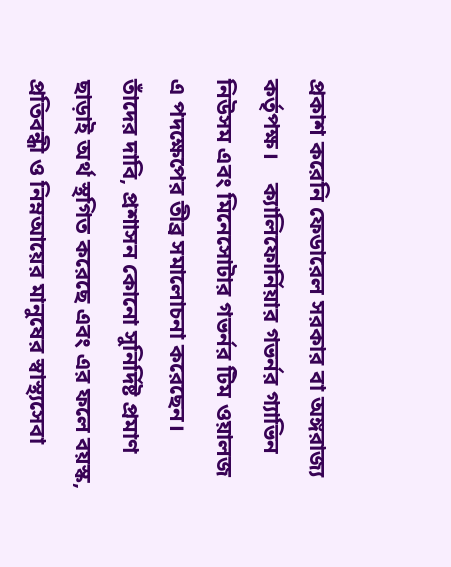প্রকাশ করেনি ফেডারেল সরকার বা অঙ্গরাজ্য কর্তৃপক্ষ।    ক্যালিফোর্নিয়ার গভর্নর গ্যাভিন নিউসম এবং মিনেসোটার গভর্নর টিম ওয়ালজ এ পদক্ষেপের তীব্র সমালোচনা করেছেন। তাঁদের দাবি, প্রশাসন কোনো সুনির্দিষ্ট প্রমাণ ছাড়াই অর্থ স্থগিত করেছে এবং এর ফলে বয়স্ক, প্রতিবন্ধী ও নিম্নআয়ের মানুষের স্বাস্থ্যসেবা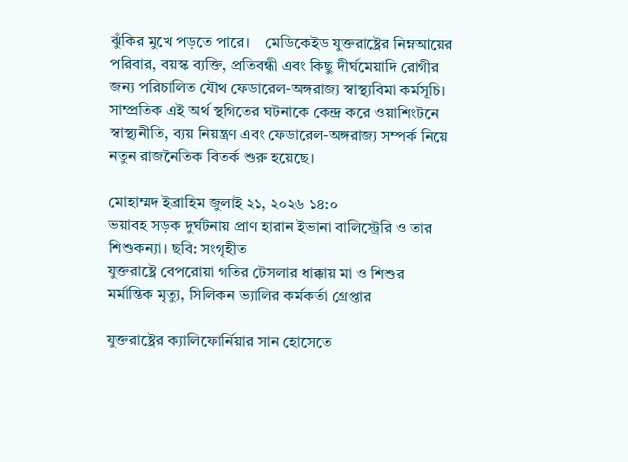ঝুঁকির মুখে পড়তে পারে।    মেডিকেইড যুক্তরাষ্ট্রের নিম্নআয়ের পরিবার, বয়স্ক ব্যক্তি, প্রতিবন্ধী এবং কিছু দীর্ঘমেয়াদি রোগীর জন্য পরিচালিত যৌথ ফেডারেল-অঙ্গরাজ্য স্বাস্থ্যবিমা কর্মসূচি। সাম্প্রতিক এই অর্থ স্থগিতের ঘটনাকে কেন্দ্র করে ওয়াশিংটনে স্বাস্থ্যনীতি, ব্যয় নিয়ন্ত্রণ এবং ফেডারেল-অঙ্গরাজ্য সম্পর্ক নিয়ে নতুন রাজনৈতিক বিতর্ক শুরু হয়েছে।

মোহাম্মদ ইব্রাহিম জুলাই ২১, ২০২৬ ১৪:০
ভয়াবহ সড়ক দুর্ঘটনায় প্রাণ হারান ইভানা বালিস্ট্রেরি ও তার শিশুকন্যা। ছবি: সংগৃহীত
যুক্তরাষ্ট্রে বেপরোয়া গতির টেসলার ধাক্কায় মা ও শিশুর মর্মান্তিক মৃত্যু, সিলিকন ভ্যালির কর্মকর্তা গ্রেপ্তার

যুক্তরাষ্ট্রের ক্যালিফোর্নিয়ার সান হোসেতে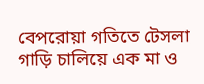বেপরোয়া গতিতে টেসলা গাড়ি চালিয়ে এক মা ও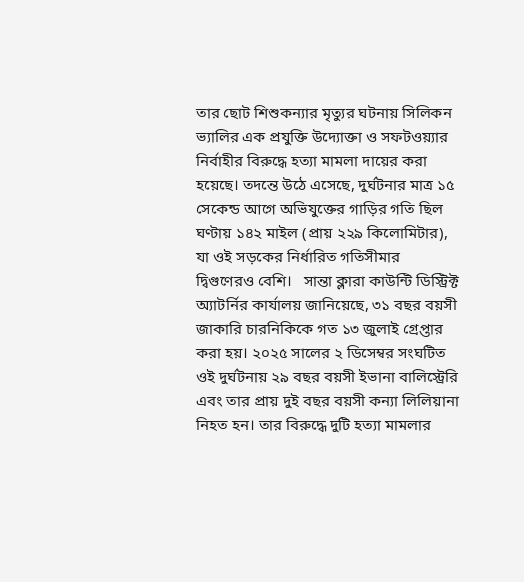তার ছোট শিশুকন্যার মৃত্যুর ঘটনায় সিলিকন ভ্যালির এক প্রযুক্তি উদ্যোক্তা ও সফটওয়্যার নির্বাহীর বিরুদ্ধে হত্যা মামলা দায়ের করা হয়েছে। তদন্তে উঠে এসেছে, দুর্ঘটনার মাত্র ১৫ সেকেন্ড আগে অভিযুক্তের গাড়ির গতি ছিল ঘণ্টায় ১৪২ মাইল (প্রায় ২২৯ কিলোমিটার), যা ওই সড়কের নির্ধারিত গতিসীমার দ্বিগুণেরও বেশি।   সান্তা ক্লারা কাউন্টি ডিস্ট্রিক্ট অ্যাটর্নির কার্যালয় জানিয়েছে, ৩১ বছর বয়সী জাকারি চারনিকিকে গত ১৩ জুলাই গ্রেপ্তার করা হয়। ২০২৫ সালের ২ ডিসেম্বর সংঘটিত ওই দুর্ঘটনায় ২৯ বছর বয়সী ইভানা বালিস্ট্রেরি এবং তার প্রায় দুই বছর বয়সী কন্যা লিলিয়ানা নিহত হন। তার বিরুদ্ধে দুটি হত্যা মামলার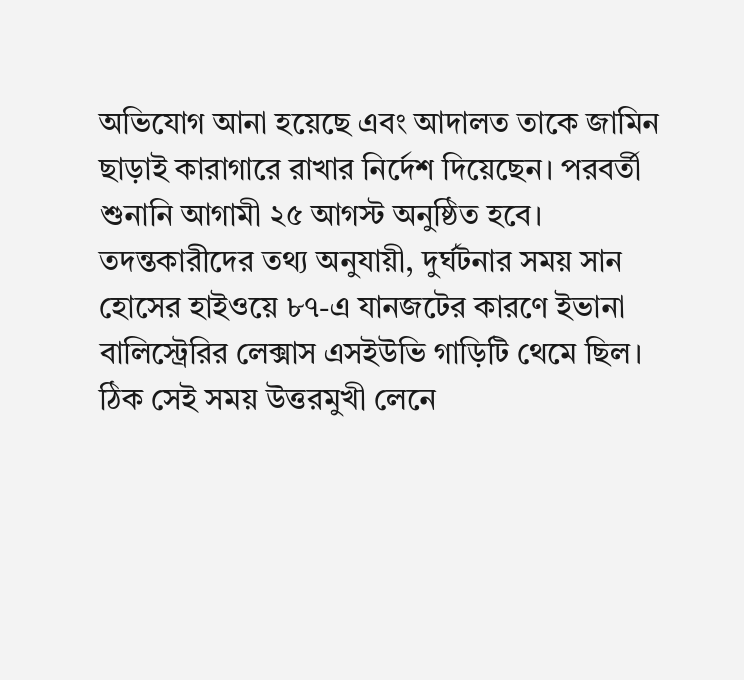অভিযোগ আনা হয়েছে এবং আদালত তাকে জামিন ছাড়াই কারাগারে রাখার নির্দেশ দিয়েছেন। পরবর্তী শুনানি আগামী ২৫ আগস্ট অনুষ্ঠিত হবে।   তদন্তকারীদের তথ্য অনুযায়ী, দুর্ঘটনার সময় সান হোসের হাইওয়ে ৮৭-এ যানজটের কারণে ইভানা বালিস্ট্রেরির লেক্সাস এসইউভি গাড়িটি থেমে ছিল। ঠিক সেই সময় উত্তরমুখী লেনে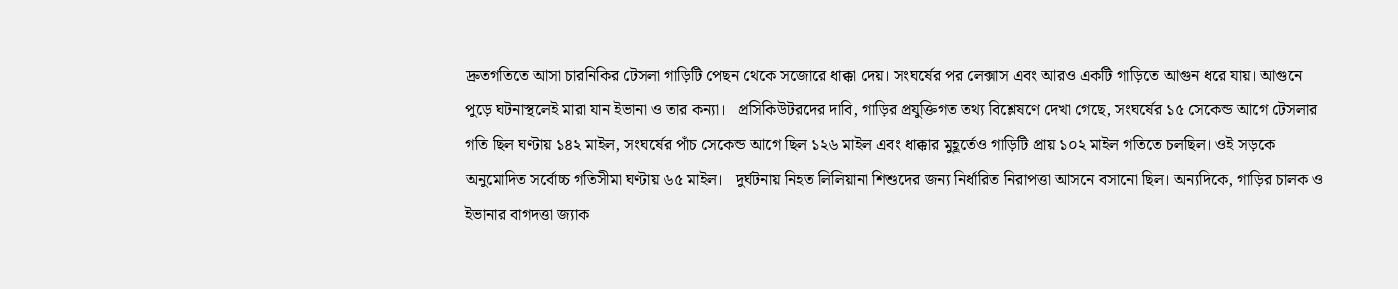দ্রুতগতিতে আসা চারনিকির টেসলা গাড়িটি পেছন থেকে সজোরে ধাক্কা দেয়। সংঘর্ষের পর লেক্সাস এবং আরও একটি গাড়িতে আগুন ধরে যায়। আগুনে পুড়ে ঘটনাস্থলেই মারা যান ইভানা ও তার কন্যা।   প্রসিকিউটরদের দাবি, গাড়ির প্রযুক্তিগত তথ্য বিশ্লেষণে দেখা গেছে, সংঘর্ষের ১৫ সেকেন্ড আগে টেসলার গতি ছিল ঘণ্টায় ১৪২ মাইল, সংঘর্ষের পাঁচ সেকেন্ড আগে ছিল ১২৬ মাইল এবং ধাক্কার মুহূর্তেও গাড়িটি প্রায় ১০২ মাইল গতিতে চলছিল। ওই সড়কে অনুমোদিত সর্বোচ্চ গতিসীমা ঘণ্টায় ৬৫ মাইল।   দুর্ঘটনায় নিহত লিলিয়ানা শিশুদের জন্য নির্ধারিত নিরাপত্তা আসনে বসানো ছিল। অন্যদিকে, গাড়ির চালক ও ইভানার বাগদত্তা জ্যাক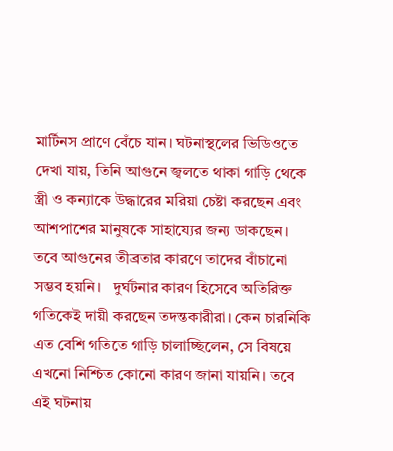মার্টিনস প্রাণে বেঁচে যান। ঘটনাস্থলের ভিডিওতে দেখা যায়, তিনি আগুনে জ্বলতে থাকা গাড়ি থেকে স্ত্রী ও কন্যাকে উদ্ধারের মরিয়া চেষ্টা করছেন এবং আশপাশের মানুষকে সাহায্যের জন্য ডাকছেন। তবে আগুনের তীব্রতার কারণে তাদের বাঁচানো সম্ভব হয়নি।   দুর্ঘটনার কারণ হিসেবে অতিরিক্ত গতিকেই দায়ী করছেন তদন্তকারীরা। কেন চারনিকি এত বেশি গতিতে গাড়ি চালাচ্ছিলেন, সে বিষয়ে এখনো নিশ্চিত কোনো কারণ জানা যায়নি। তবে এই ঘটনায়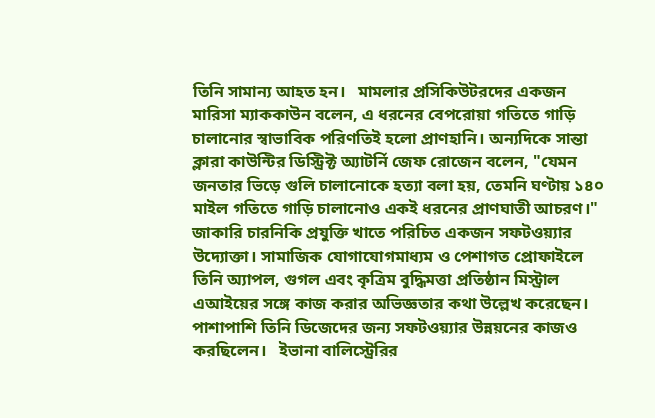তিনি সামান্য আহত হন।   মামলার প্রসিকিউটরদের একজন মারিসা ম্যাককাউন বলেন, এ ধরনের বেপরোয়া গতিতে গাড়ি চালানোর স্বাভাবিক পরিণতিই হলো প্রাণহানি। অন্যদিকে সান্তা ক্লারা কাউন্টির ডিস্ট্রিক্ট অ্যাটর্নি জেফ রোজেন বলেন, "যেমন জনতার ভিড়ে গুলি চালানোকে হত্যা বলা হয়, তেমনি ঘণ্টায় ১৪০ মাইল গতিতে গাড়ি চালানোও একই ধরনের প্রাণঘাতী আচরণ।"   জাকারি চারনিকি প্রযুক্তি খাতে পরিচিত একজন সফটওয়্যার উদ্যোক্তা। সামাজিক যোগাযোগমাধ্যম ও পেশাগত প্রোফাইলে তিনি অ্যাপল, গুগল এবং কৃত্রিম বুদ্ধিমত্তা প্রতিষ্ঠান মিস্ট্রাল এআইয়ের সঙ্গে কাজ করার অভিজ্ঞতার কথা উল্লেখ করেছেন। পাশাপাশি তিনি ডিজেদের জন্য সফটওয়্যার উন্নয়নের কাজও করছিলেন।   ইভানা বালিস্ট্রেরির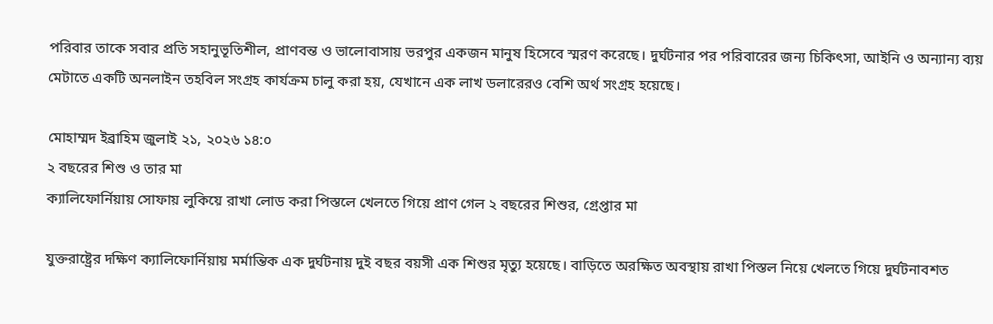পরিবার তাকে সবার প্রতি সহানুভূতিশীল, প্রাণবন্ত ও ভালোবাসায় ভরপুর একজন মানুষ হিসেবে স্মরণ করেছে। দুর্ঘটনার পর পরিবারের জন্য চিকিৎসা, আইনি ও অন্যান্য ব্যয় মেটাতে একটি অনলাইন তহবিল সংগ্রহ কার্যক্রম চালু করা হয়, যেখানে এক লাখ ডলারেরও বেশি অর্থ সংগ্রহ হয়েছে।

মোহাম্মদ ইব্রাহিম জুলাই ২১, ২০২৬ ১৪:০
২ বছরের শিশু ও তার মা
ক্যালিফোর্নিয়ায় সোফায় লুকিয়ে রাখা লোড করা পিস্তলে খেলতে গিয়ে প্রাণ গেল ২ বছরের শিশুর, গ্রেপ্তার মা

যুক্তরাষ্ট্রের দক্ষিণ ক্যালিফোর্নিয়ায় মর্মান্তিক এক দুর্ঘটনায় দুই বছর বয়সী এক শিশুর মৃত্যু হয়েছে। বাড়িতে অরক্ষিত অবস্থায় রাখা পিস্তল নিয়ে খেলতে গিয়ে দুর্ঘটনাবশত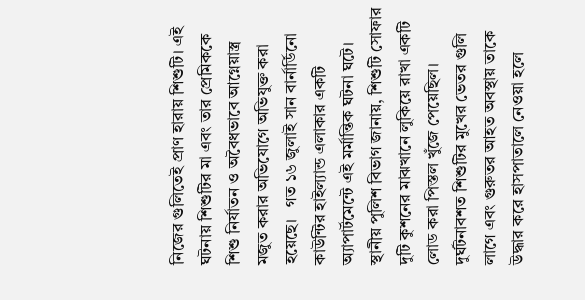নিজের গুলিতেই প্রাণ হারায় শিশুটি। এই ঘটনায় শিশুটির মা এবং তার প্রেমিককে শিশু নির্যাতন ও অবৈধভাবে আগ্নেয়াস্ত্র মজুত করার অভিযোগে অভিযুক্ত করা হয়েছে।   গত ১৬ জুলাই সান বার্নার্ডিনো কাউন্টির হাইল্যান্ড এলাকার একটি অ্যাপার্টমেন্টে এই মর্মান্তিক ঘটনা ঘটে। স্থানীয় পুলিশ বিভাগ জানায়, শিশুটি সোফার দুটি কুশনের মাঝখানে লুকিয়ে রাখা একটি লোড করা পিস্তল খুঁজে পেয়েছিল। দুর্ঘটনাবশত শিশুটির মুখের ভেতর গুলি লাগে এবং গুরুতর আহত অবস্থায় তাকে উদ্ধার করে হাসপাতালে নেওয়া হলে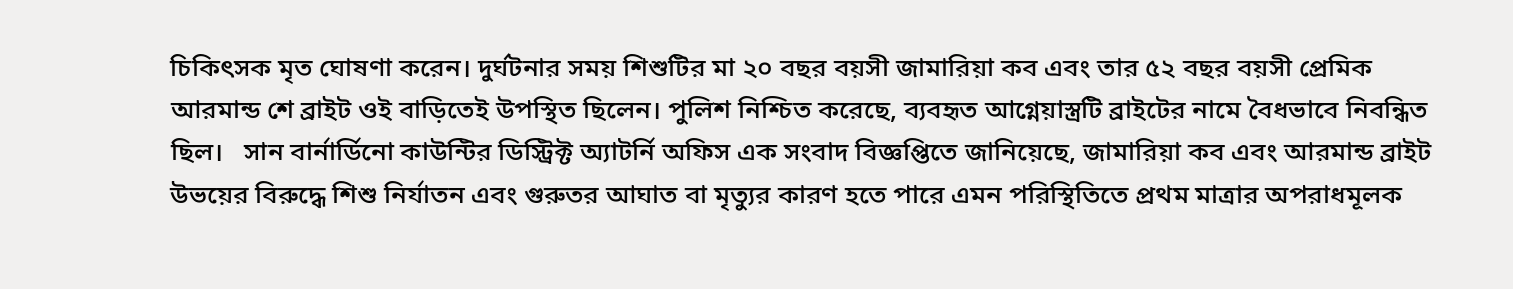চিকিৎসক মৃত ঘোষণা করেন। দুর্ঘটনার সময় শিশুটির মা ২০ বছর বয়সী জামারিয়া কব এবং তার ৫২ বছর বয়সী প্রেমিক আরমান্ড শে ব্রাইট ওই বাড়িতেই উপস্থিত ছিলেন। পুলিশ নিশ্চিত করেছে, ব্যবহৃত আগ্নেয়াস্ত্রটি ব্রাইটের নামে বৈধভাবে নিবন্ধিত ছিল।   সান বার্নার্ডিনো কাউন্টির ডিস্ট্রিক্ট অ্যাটর্নি অফিস এক সংবাদ বিজ্ঞপ্তিতে জানিয়েছে, জামারিয়া কব এবং আরমান্ড ব্রাইট উভয়ের বিরুদ্ধে শিশু নির্যাতন এবং গুরুতর আঘাত বা মৃত্যুর কারণ হতে পারে এমন পরিস্থিতিতে প্রথম মাত্রার অপরাধমূলক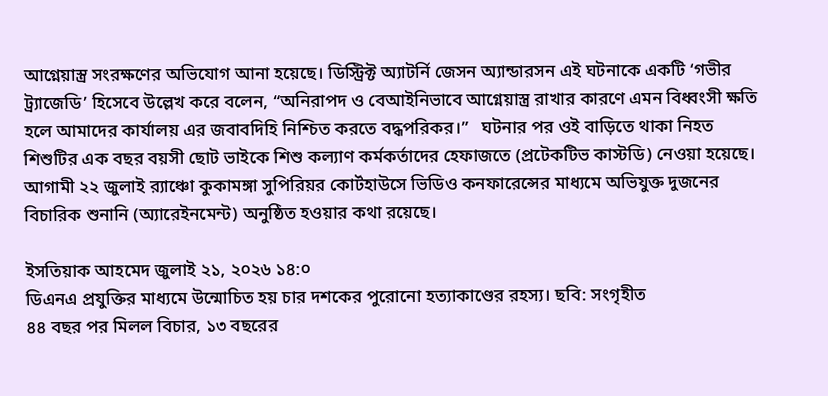আগ্নেয়াস্ত্র সংরক্ষণের অভিযোগ আনা হয়েছে। ডিস্ট্রিক্ট অ্যাটর্নি জেসন অ্যান্ডারসন এই ঘটনাকে একটি ‘গভীর ট্র্যাজেডি’ হিসেবে উল্লেখ করে বলেন, “অনিরাপদ ও বেআইনিভাবে আগ্নেয়াস্ত্র রাখার কারণে এমন বিধ্বংসী ক্ষতি হলে আমাদের কার্যালয় এর জবাবদিহি নিশ্চিত করতে বদ্ধপরিকর।”   ঘটনার পর ওই বাড়িতে থাকা নিহত শিশুটির এক বছর বয়সী ছোট ভাইকে শিশু কল্যাণ কর্মকর্তাদের হেফাজতে (প্রটেকটিভ কাস্টডি) নেওয়া হয়েছে। আগামী ২২ জুলাই র‍্যাঞ্চো কুকামঙ্গা সুপিরিয়র কোর্টহাউসে ভিডিও কনফারেন্সের মাধ্যমে অভিযুক্ত দুজনের বিচারিক শুনানি (অ্যারেইনমেন্ট) অনুষ্ঠিত হওয়ার কথা রয়েছে।

ইসতিয়াক আহমেদ জুলাই ২১, ২০২৬ ১৪:০
ডিএনএ প্রযুক্তির মাধ্যমে উন্মোচিত হয় চার দশকের পুরোনো হত্যাকাণ্ডের রহস্য। ছবি: সংগৃহীত
৪৪ বছর পর মিলল বিচার, ১৩ বছরের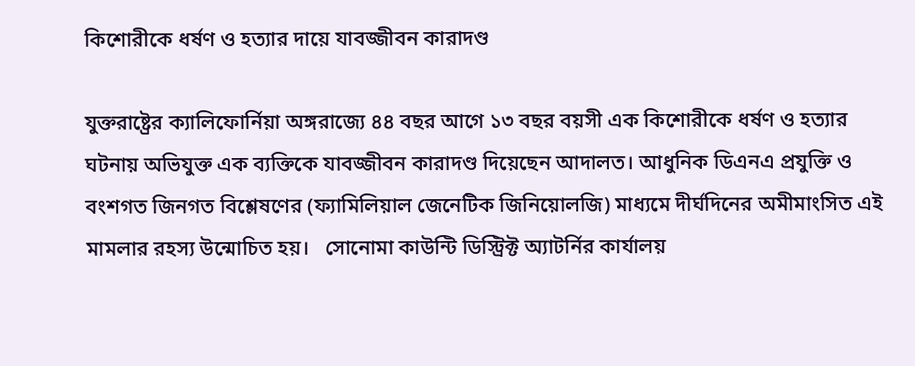কিশোরীকে ধর্ষণ ও হত্যার দায়ে যাবজ্জীবন কারাদণ্ড

যুক্তরাষ্ট্রের ক্যালিফোর্নিয়া অঙ্গরাজ্যে ৪৪ বছর আগে ১৩ বছর বয়সী এক কিশোরীকে ধর্ষণ ও হত্যার ঘটনায় অভিযুক্ত এক ব্যক্তিকে যাবজ্জীবন কারাদণ্ড দিয়েছেন আদালত। আধুনিক ডিএনএ প্রযুক্তি ও বংশগত জিনগত বিশ্লেষণের (ফ্যামিলিয়াল জেনেটিক জিনিয়োলজি) মাধ্যমে দীর্ঘদিনের অমীমাংসিত এই মামলার রহস্য উন্মোচিত হয়।   সোনোমা কাউন্টি ডিস্ট্রিক্ট অ্যাটর্নির কার্যালয়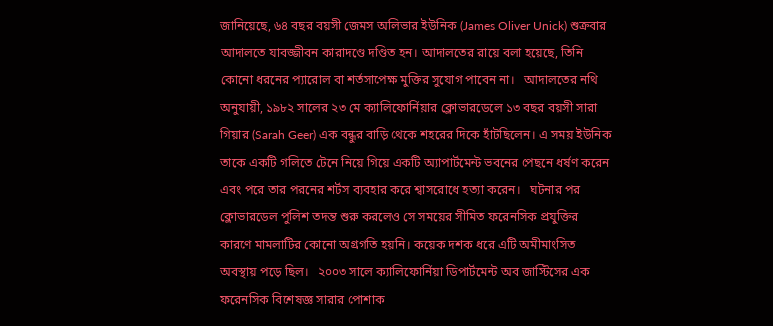জানিয়েছে, ৬৪ বছর বয়সী জেমস অলিভার ইউনিক (James Oliver Unick) শুক্রবার আদালতে যাবজ্জীবন কারাদণ্ডে দণ্ডিত হন। আদালতের রায়ে বলা হয়েছে, তিনি কোনো ধরনের প্যারোল বা শর্তসাপেক্ষ মুক্তির সুযোগ পাবেন না।   আদালতের নথি অনুযায়ী, ১৯৮২ সালের ২৩ মে ক্যালিফোর্নিয়ার ক্লোভারডেলে ১৩ বছর বয়সী সারা গিয়ার (Sarah Geer) এক বন্ধুর বাড়ি থেকে শহরের দিকে হাঁটছিলেন। এ সময় ইউনিক তাকে একটি গলিতে টেনে নিয়ে গিয়ে একটি অ্যাপার্টমেন্ট ভবনের পেছনে ধর্ষণ করেন এবং পরে তার পরনের শর্টস ব্যবহার করে শ্বাসরোধে হত্যা করেন।   ঘটনার পর ক্লোভারডেল পুলিশ তদন্ত শুরু করলেও সে সময়ের সীমিত ফরেনসিক প্রযুক্তির কারণে মামলাটির কোনো অগ্রগতি হয়নি। কয়েক দশক ধরে এটি অমীমাংসিত অবস্থায় পড়ে ছিল।   ২০০৩ সালে ক্যালিফোর্নিয়া ডিপার্টমেন্ট অব জাস্টিসের এক ফরেনসিক বিশেষজ্ঞ সারার পোশাক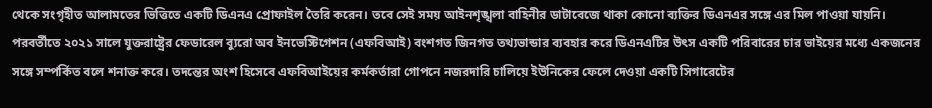থেকে সংগৃহীত আলামতের ভিত্তিতে একটি ডিএনএ প্রোফাইল তৈরি করেন। তবে সেই সময় আইনশৃঙ্খলা বাহিনীর ডাটাবেজে থাকা কোনো ব্যক্তির ডিএনএর সঙ্গে এর মিল পাওয়া যায়নি।   পরবর্তীতে ২০২১ সালে যুক্তরাষ্ট্রের ফেডারেল ব্যুরো অব ইনভেস্টিগেশন (এফবিআই) বংশগত জিনগত তথ্যভান্ডার ব্যবহার করে ডিএনএটির উৎস একটি পরিবারের চার ভাইয়ের মধ্যে একজনের সঙ্গে সম্পর্কিত বলে শনাক্ত করে। তদন্তের অংশ হিসেবে এফবিআইয়ের কর্মকর্তারা গোপনে নজরদারি চালিয়ে ইউনিকের ফেলে দেওয়া একটি সিগারেটের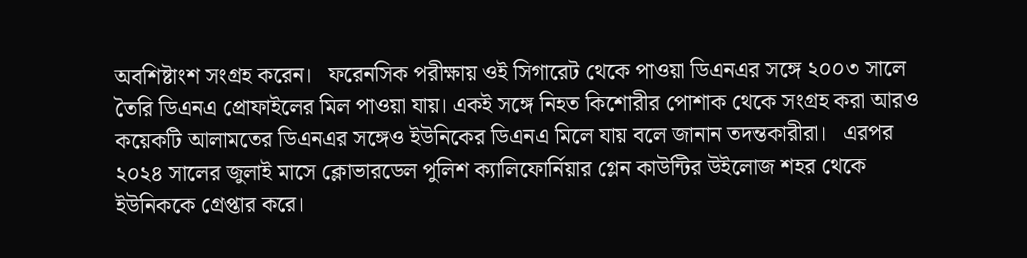অবশিষ্টাংশ সংগ্রহ করেন।   ফরেনসিক পরীক্ষায় ওই সিগারেট থেকে পাওয়া ডিএনএর সঙ্গে ২০০৩ সালে তৈরি ডিএনএ প্রোফাইলের মিল পাওয়া যায়। একই সঙ্গে নিহত কিশোরীর পোশাক থেকে সংগ্রহ করা আরও কয়েকটি আলামতের ডিএনএর সঙ্গেও ইউনিকের ডিএনএ মিলে যায় বলে জানান তদন্তকারীরা।   এরপর ২০২৪ সালের জুলাই মাসে ক্লোভারডেল পুলিশ ক্যালিফোর্নিয়ার গ্লেন কাউন্টির উইলোজ শহর থেকে ইউনিককে গ্রেপ্তার করে।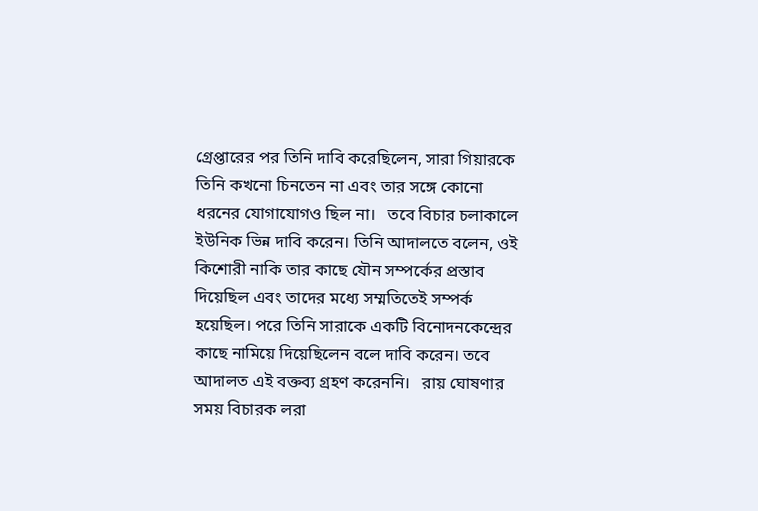গ্রেপ্তারের পর তিনি দাবি করেছিলেন, সারা গিয়ারকে তিনি কখনো চিনতেন না এবং তার সঙ্গে কোনো ধরনের যোগাযোগও ছিল না।   তবে বিচার চলাকালে ইউনিক ভিন্ন দাবি করেন। তিনি আদালতে বলেন, ওই কিশোরী নাকি তার কাছে যৌন সম্পর্কের প্রস্তাব দিয়েছিল এবং তাদের মধ্যে সম্মতিতেই সম্পর্ক হয়েছিল। পরে তিনি সারাকে একটি বিনোদনকেন্দ্রের কাছে নামিয়ে দিয়েছিলেন বলে দাবি করেন। তবে আদালত এই বক্তব্য গ্রহণ করেননি।   রায় ঘোষণার সময় বিচারক লরা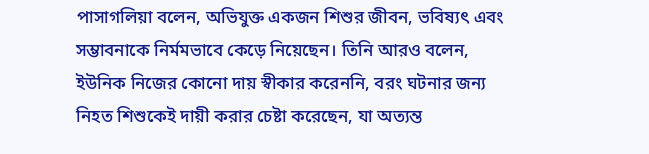পাসাগলিয়া বলেন, অভিযুক্ত একজন শিশুর জীবন, ভবিষ্যৎ এবং সম্ভাবনাকে নির্মমভাবে কেড়ে নিয়েছেন। তিনি আরও বলেন, ইউনিক নিজের কোনো দায় স্বীকার করেননি, বরং ঘটনার জন্য নিহত শিশুকেই দায়ী করার চেষ্টা করেছেন, যা অত্যন্ত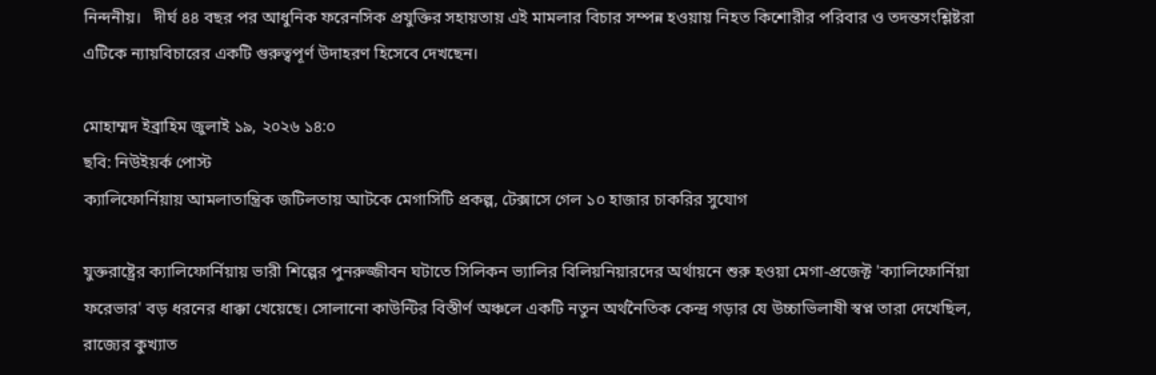নিন্দনীয়।   দীর্ঘ ৪৪ বছর পর আধুনিক ফরেনসিক প্রযুক্তির সহায়তায় এই মামলার বিচার সম্পন্ন হওয়ায় নিহত কিশোরীর পরিবার ও তদন্তসংশ্লিষ্টরা এটিকে ন্যায়বিচারের একটি গুরুত্বপূর্ণ উদাহরণ হিসেবে দেখছেন।

মোহাম্মদ ইব্রাহিম জুলাই ১৯, ২০২৬ ১৪:০
ছবি: নিউইয়র্ক পোস্ট
ক্যালিফোর্নিয়ায় আমলাতান্ত্রিক জটিলতায় আটকে মেগাসিটি প্রকল্প, টেক্সাসে গেল ১০ হাজার চাকরির সুযোগ

যুক্তরাষ্ট্রের ক্যালিফোর্নিয়ায় ভারী শিল্পের পুনরুজ্জীবন ঘটাতে সিলিকন ভ্যালির বিলিয়নিয়ারদের অর্থায়নে শুরু হওয়া মেগা-প্রজেক্ট 'ক্যালিফোর্নিয়া ফরেভার' বড় ধরনের ধাক্কা খেয়েছে। সোলানো কাউন্টির বিস্তীর্ণ অঞ্চলে একটি নতুন অর্থনৈতিক কেন্দ্র গড়ার যে উচ্চাভিলাষী স্বপ্ন তারা দেখেছিল, রাজ্যের কুখ্যাত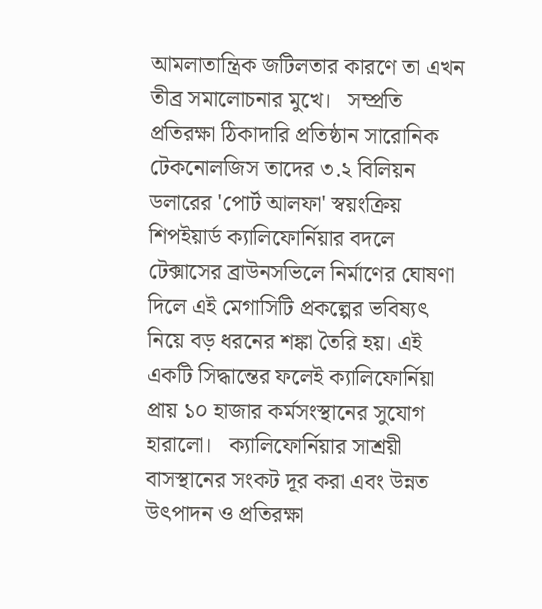আমলাতান্ত্রিক জটিলতার কারণে তা এখন তীব্র সমালোচনার মুখে।   সম্প্রতি প্রতিরক্ষা ঠিকাদারি প্রতিষ্ঠান সারোনিক টেকনোলজিস তাদের ৩.২ বিলিয়ন ডলারের 'পোর্ট আলফা' স্বয়ংক্রিয় শিপইয়ার্ড ক্যালিফোর্নিয়ার বদলে টেক্সাসের ব্রাউনসভিলে নির্মাণের ঘোষণা দিলে এই মেগাসিটি প্রকল্পের ভবিষ্যৎ নিয়ে বড় ধরনের শঙ্কা তৈরি হয়। এই একটি সিদ্ধান্তের ফলেই ক্যালিফোর্নিয়া প্রায় ১০ হাজার কর্মসংস্থানের সুযোগ হারালো।   ক্যালিফোর্নিয়ার সাশ্রয়ী বাসস্থানের সংকট দূর করা এবং উন্নত উৎপাদন ও প্রতিরক্ষা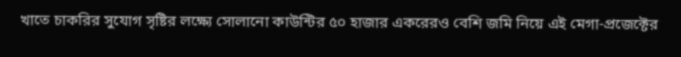খাতে চাকরির সুযোগ সৃষ্টির লক্ষ্যে সোলানো কাউন্টির ৫০ হাজার একরেরও বেশি জমি নিয়ে এই মেগা-প্রজেক্টের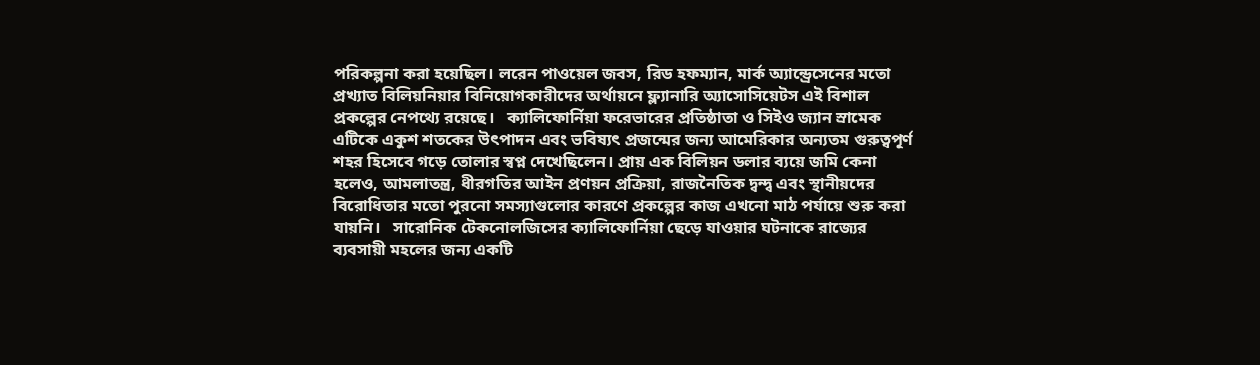পরিকল্পনা করা হয়েছিল। লরেন পাওয়েল জবস, রিড হফম্যান, মার্ক অ্যান্ড্রেসেনের মতো প্রখ্যাত বিলিয়নিয়ার বিনিয়োগকারীদের অর্থায়নে ফ্ল্যানারি অ্যাসোসিয়েটস এই বিশাল প্রকল্পের নেপথ্যে রয়েছে।   ক্যালিফোর্নিয়া ফরেভারের প্রতিষ্ঠাতা ও সিইও জ্যান স্রামেক এটিকে একুশ শতকের উৎপাদন এবং ভবিষ্যৎ প্রজন্মের জন্য আমেরিকার অন্যতম গুরুত্বপূর্ণ শহর হিসেবে গড়ে তোলার স্বপ্ন দেখেছিলেন। প্রায় এক বিলিয়ন ডলার ব্যয়ে জমি কেনা হলেও, আমলাতন্ত্র, ধীরগতির আইন প্রণয়ন প্রক্রিয়া, রাজনৈতিক দ্বন্দ্ব এবং স্থানীয়দের বিরোধিতার মতো পুরনো সমস্যাগুলোর কারণে প্রকল্পের কাজ এখনো মাঠ পর্যায়ে শুরু করা যায়নি।   সারোনিক টেকনোলজিসের ক্যালিফোর্নিয়া ছেড়ে যাওয়ার ঘটনাকে রাজ্যের ব্যবসায়ী মহলের জন্য একটি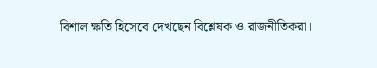বিশাল ক্ষতি হিসেবে দেখছেন বিশ্লেষক ও রাজনীতিকরা।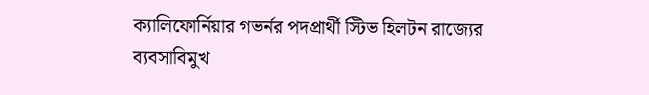ক্যালিফোর্নিয়ার গভর্নর পদপ্রার্থী স্টিভ হিলটন রাজ্যের ব্যবসাবিমুখ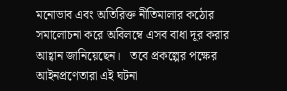মনোভাব এবং অতিরিক্ত নীতিমালার কঠোর সমালোচনা করে অবিলম্বে এসব বাধা দূর করার আহ্বান জানিয়েছেন।   তবে প্রকল্পের পক্ষের আইনপ্রণেতারা এই ঘটনা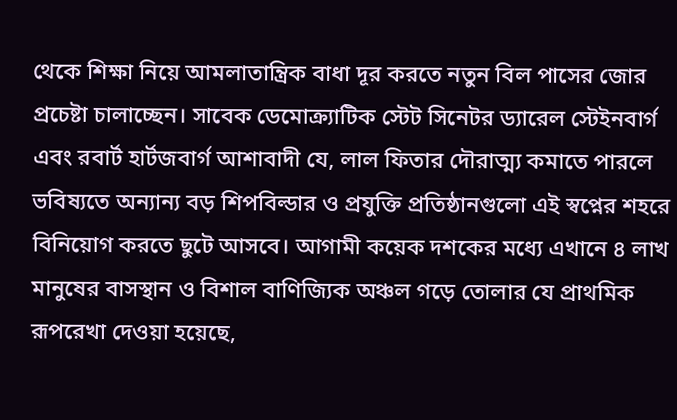থেকে শিক্ষা নিয়ে আমলাতান্ত্রিক বাধা দূর করতে নতুন বিল পাসের জোর প্রচেষ্টা চালাচ্ছেন। সাবেক ডেমোক্র্যাটিক স্টেট সিনেটর ড্যারেল স্টেইনবার্গ এবং রবার্ট হার্টজবার্গ আশাবাদী যে, লাল ফিতার দৌরাত্ম্য কমাতে পারলে ভবিষ্যতে অন্যান্য বড় শিপবিল্ডার ও প্রযুক্তি প্রতিষ্ঠানগুলো এই স্বপ্নের শহরে বিনিয়োগ করতে ছুটে আসবে। আগামী কয়েক দশকের মধ্যে এখানে ৪ লাখ মানুষের বাসস্থান ও বিশাল বাণিজ্যিক অঞ্চল গড়ে তোলার যে প্রাথমিক রূপরেখা দেওয়া হয়েছে,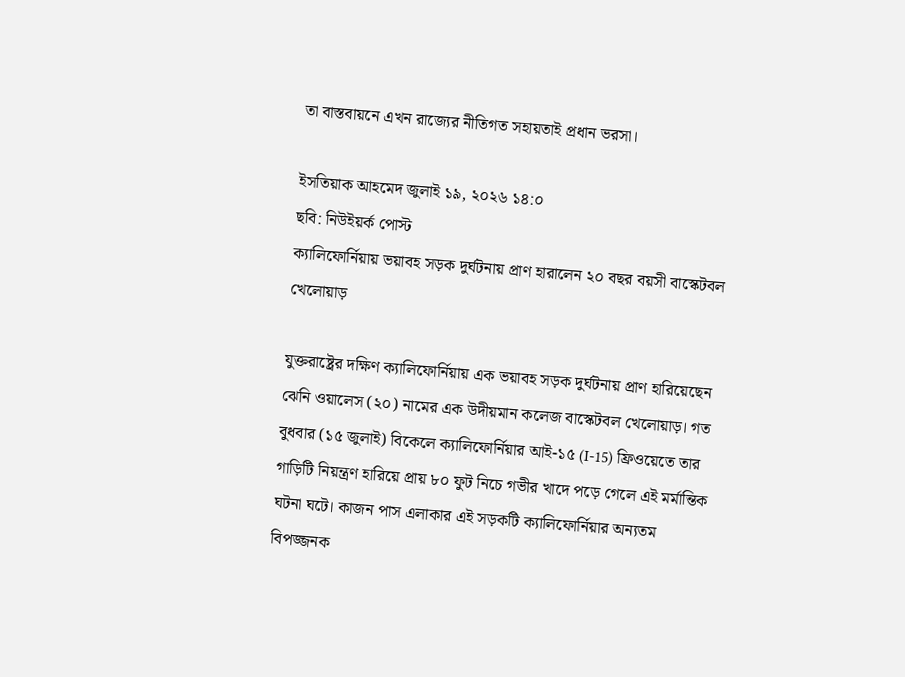তা বাস্তবায়নে এখন রাজ্যের নীতিগত সহায়তাই প্রধান ভরসা।

ইসতিয়াক আহমেদ জুলাই ১৯, ২০২৬ ১৪:০
ছবি: নিউইয়র্ক পোস্ট
ক্যালিফোর্নিয়ায় ভয়াবহ সড়ক দুর্ঘটনায় প্রাণ হারালেন ২০ বছর বয়সী বাস্কেটবল খেলোয়াড়

যুক্তরাষ্ট্রের দক্ষিণ ক্যালিফোর্নিয়ায় এক ভয়াবহ সড়ক দুর্ঘটনায় প্রাণ হারিয়েছেন ঝেনি ওয়ালেস (২০) নামের এক উদীয়মান কলেজ বাস্কেটবল খেলোয়াড়। গত বুধবার (১৫ জুলাই) বিকেলে ক্যালিফোর্নিয়ার আই-১৫ (I-15) ফ্রিওয়েতে তার গাড়িটি নিয়ন্ত্রণ হারিয়ে প্রায় ৮০ ফুট নিচে গভীর খাদে পড়ে গেলে এই মর্মান্তিক ঘটনা ঘটে। কাজন পাস এলাকার এই সড়কটি ক্যালিফোর্নিয়ার অন্যতম বিপজ্জনক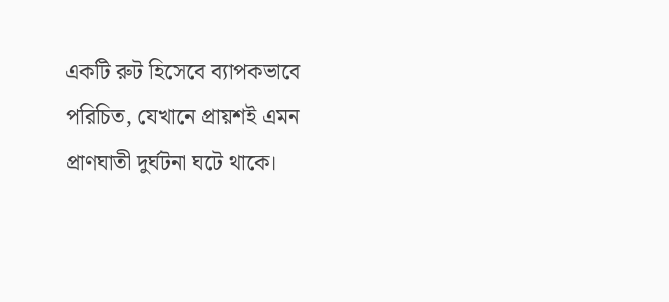একটি রুট হিসেবে ব্যাপকভাবে পরিচিত, যেখানে প্রায়শই এমন প্রাণঘাতী দুর্ঘটনা ঘটে থাকে।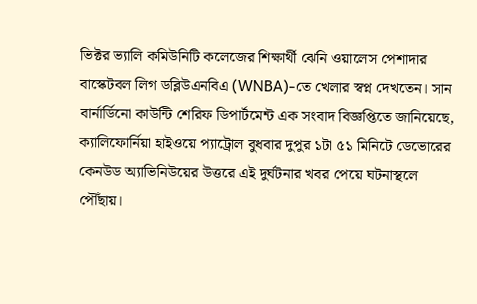ভিক্টর ভ্যালি কমিউনিটি কলেজের শিক্ষার্থী ঝেনি ওয়ালেস পেশাদার বাস্কেটবল লিগ ডব্লিউএনবিএ (WNBA)-তে খেলার স্বপ্ন দেখতেন। সান বার্নার্ডিনো কাউন্টি শেরিফ ডিপার্টমেন্ট এক সংবাদ বিজ্ঞপ্তিতে জানিয়েছে, ক্যালিফোর্নিয়া হাইওয়ে প্যাট্রোল বুধবার দুপুর ১টা ৫১ মিনিটে ডেভোরের কেনউড অ্যাভিনিউয়ের উত্তরে এই দুর্ঘটনার খবর পেয়ে ঘটনাস্থলে পৌঁছায়।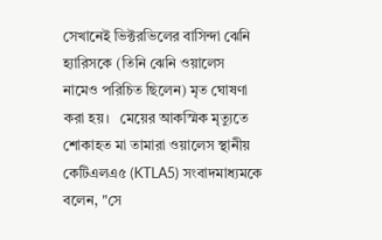সেখানেই ভিক্টরভিলের বাসিন্দা ঝেনি হ্যারিসকে (তিনি ঝেনি ওয়ালেস নামেও পরিচিত ছিলেন) মৃত ঘোষণা করা হয়।   মেয়ের আকস্মিক মৃত্যুতে শোকাহত মা তামারা ওয়ালেস স্থানীয় কেটিএলএ৫ (KTLA5) সংবাদমাধ্যমকে বলেন, "সে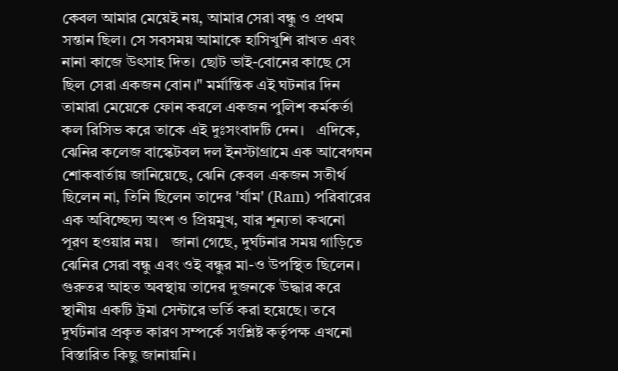কেবল আমার মেয়েই নয়, আমার সেরা বন্ধু ও প্রথম সন্তান ছিল। সে সবসময় আমাকে হাসিখুশি রাখত এবং নানা কাজে উৎসাহ দিত। ছোট ভাই-বোনের কাছে সে ছিল সেরা একজন বোন।" মর্মান্তিক এই ঘটনার দিন তামারা মেয়েকে ফোন করলে একজন পুলিশ কর্মকর্তা কল রিসিভ করে তাকে এই দুঃসংবাদটি দেন।   এদিকে, ঝেনির কলেজ বাস্কেটবল দল ইনস্টাগ্রামে এক আবেগঘন শোকবার্তায় জানিয়েছে, ঝেনি কেবল একজন সতীর্থ ছিলেন না, তিনি ছিলেন তাদের 'র্যাম' (Ram) পরিবারের এক অবিচ্ছেদ্য অংশ ও প্রিয়মুখ, যার শূন্যতা কখনো পূরণ হওয়ার নয়।   জানা গেছে, দুর্ঘটনার সময় গাড়িতে ঝেনির সেরা বন্ধু এবং ওই বন্ধুর মা-ও উপস্থিত ছিলেন। গুরুতর আহত অবস্থায় তাদের দুজনকে উদ্ধার করে স্থানীয় একটি ট্রমা সেন্টারে ভর্তি করা হয়েছে। তবে দুর্ঘটনার প্রকৃত কারণ সম্পর্কে সংশ্লিষ্ট কর্তৃপক্ষ এখনো বিস্তারিত কিছু জানায়নি।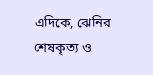এদিকে, ঝেনির শেষকৃত্য ও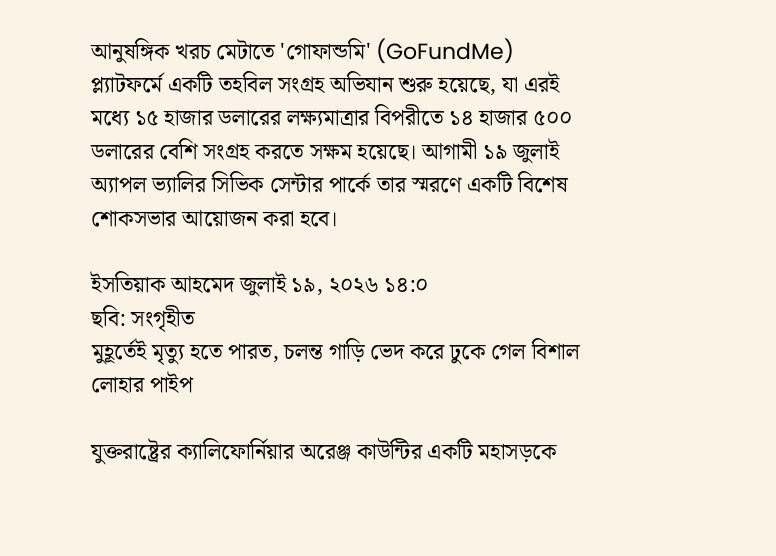আনুষঙ্গিক খরচ মেটাতে 'গোফান্ডমি' (GoFundMe) প্ল্যাটফর্মে একটি তহবিল সংগ্রহ অভিযান শুরু হয়েছে, যা এরই মধ্যে ১৫ হাজার ডলারের লক্ষ্যমাত্রার বিপরীতে ১৪ হাজার ৫০০ ডলারের বেশি সংগ্রহ করতে সক্ষম হয়েছে। আগামী ১৯ জুলাই অ্যাপল ভ্যালির সিভিক সেন্টার পার্কে তার স্মরণে একটি বিশেষ শোকসভার আয়োজন করা হবে।

ইসতিয়াক আহমেদ জুলাই ১৯, ২০২৬ ১৪:০
ছবি: সংগৃহীত
মুহূর্তেই মৃত্যু হতে পারত, চলন্ত গাড়ি ভেদ করে ঢুকে গেল বিশাল লোহার পাইপ

যুক্তরাষ্ট্রের ক্যালিফোর্নিয়ার অরেঞ্জ কাউন্টির একটি মহাসড়কে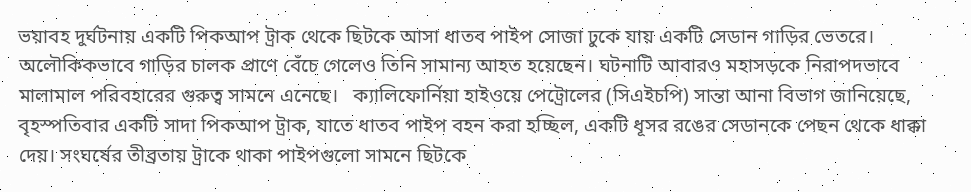ভয়াবহ দুর্ঘটনায় একটি পিকআপ ট্রাক থেকে ছিটকে আসা ধাতব পাইপ সোজা ঢুকে যায় একটি সেডান গাড়ির ভেতরে। অলৌকিকভাবে গাড়ির চালক প্রাণে বেঁচে গেলেও তিনি সামান্য আহত হয়েছেন। ঘটনাটি আবারও মহাসড়কে নিরাপদভাবে মালামাল পরিবহারের গুরুত্ব সামনে এনেছে।   ক্যালিফোর্নিয়া হাইওয়ে পেট্রোলের (সিএইচপি) সান্তা আনা বিভাগ জানিয়েছে, বৃহস্পতিবার একটি সাদা পিকআপ ট্রাক, যাতে ধাতব পাইপ বহন করা হচ্ছিল, একটি ধূসর রঙের সেডানকে পেছন থেকে ধাক্কা দেয়। সংঘর্ষের তীব্রতায় ট্রাকে থাকা পাইপগুলো সামনে ছিটকে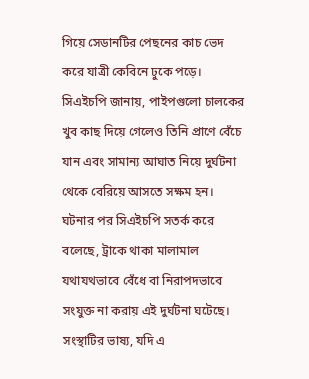গিয়ে সেডানটির পেছনের কাচ ভেদ করে যাত্রী কেবিনে ঢুকে পড়ে।   সিএইচপি জানায়, পাইপগুলো চালকের খুব কাছ দিয়ে গেলেও তিনি প্রাণে বেঁচে যান এবং সামান্য আঘাত নিয়ে দুর্ঘটনা থেকে বেরিয়ে আসতে সক্ষম হন।   ঘটনার পর সিএইচপি সতর্ক করে বলেছে, ট্রাকে থাকা মালামাল যথাযথভাবে বেঁধে বা নিরাপদভাবে সংযুক্ত না করায় এই দুর্ঘটনা ঘটেছে। সংস্থাটির ভাষ্য, যদি এ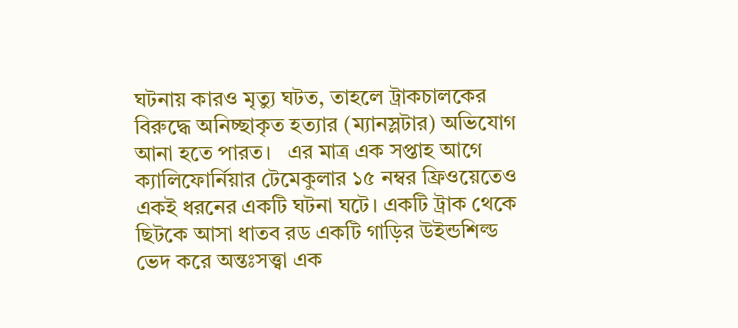ঘটনায় কারও মৃত্যু ঘটত, তাহলে ট্রাকচালকের বিরুদ্ধে অনিচ্ছাকৃত হত্যার (ম্যানস্লটার) অভিযোগ আনা হতে পারত।   এর মাত্র এক সপ্তাহ আগে ক্যালিফোর্নিয়ার টেমেকুলার ১৫ নম্বর ফ্রিওয়েতেও একই ধরনের একটি ঘটনা ঘটে। একটি ট্রাক থেকে ছিটকে আসা ধাতব রড একটি গাড়ির উইন্ডশিল্ড ভেদ করে অন্তঃসত্ত্বা এক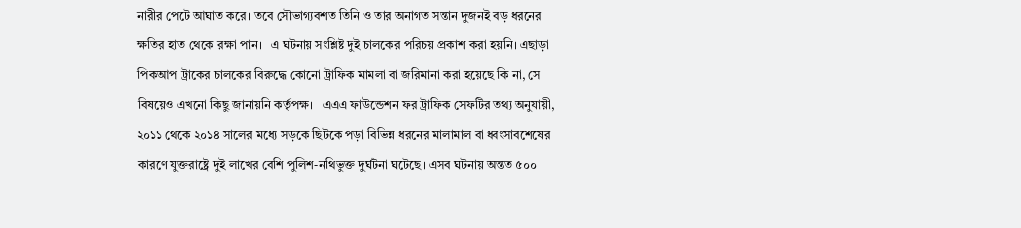নারীর পেটে আঘাত করে। তবে সৌভাগ্যবশত তিনি ও তার অনাগত সন্তান দুজনই বড় ধরনের ক্ষতির হাত থেকে রক্ষা পান।   এ ঘটনায় সংশ্লিষ্ট দুই চালকের পরিচয় প্রকাশ করা হয়নি। এছাড়া পিকআপ ট্রাকের চালকের বিরুদ্ধে কোনো ট্রাফিক মামলা বা জরিমানা করা হয়েছে কি না, সে বিষয়েও এখনো কিছু জানায়নি কর্তৃপক্ষ।   এএএ ফাউন্ডেশন ফর ট্রাফিক সেফটির তথ্য অনুযায়ী, ২০১১ থেকে ২০১৪ সালের মধ্যে সড়কে ছিটকে পড়া বিভিন্ন ধরনের মালামাল বা ধ্বংসাবশেষের কারণে যুক্তরাষ্ট্রে দুই লাখের বেশি পুলিশ-নথিভুক্ত দুর্ঘটনা ঘটেছে। এসব ঘটনায় অন্তত ৫০০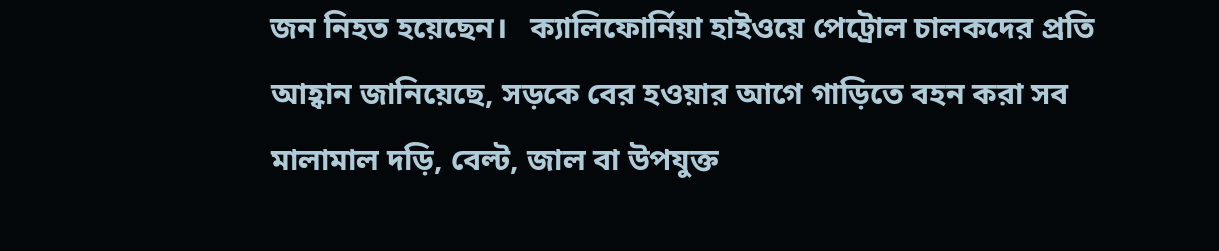জন নিহত হয়েছেন।   ক্যালিফোর্নিয়া হাইওয়ে পেট্রোল চালকদের প্রতি আহ্বান জানিয়েছে, সড়কে বের হওয়ার আগে গাড়িতে বহন করা সব মালামাল দড়ি, বেল্ট, জাল বা উপযুক্ত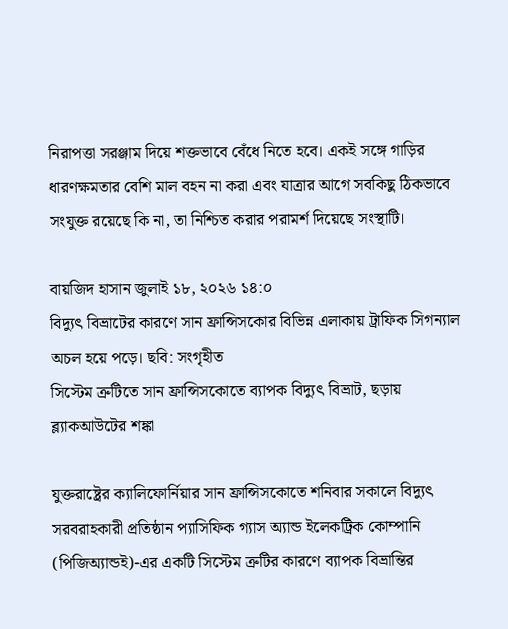নিরাপত্তা সরঞ্জাম দিয়ে শক্তভাবে বেঁধে নিতে হবে। একই সঙ্গে গাড়ির ধারণক্ষমতার বেশি মাল বহন না করা এবং যাত্রার আগে সবকিছু ঠিকভাবে সংযুক্ত রয়েছে কি না, তা নিশ্চিত করার পরামর্শ দিয়েছে সংস্থাটি।

বায়জিদ হাসান জুলাই ১৮, ২০২৬ ১৪:০
বিদ্যুৎ বিভ্রাটের কারণে সান ফ্রান্সিসকোর বিভিন্ন এলাকায় ট্রাফিক সিগন্যাল অচল হয়ে পড়ে। ছবি: সংগৃহীত
সিস্টেম ত্রুটিতে সান ফ্রান্সিসকোতে ব্যাপক বিদ্যুৎ বিভ্রাট, ছড়ায় ব্ল্যাকআউটের শঙ্কা

যুক্তরাষ্ট্রের ক্যালিফোর্নিয়ার সান ফ্রান্সিসকোতে শনিবার সকালে বিদ্যুৎ সরবরাহকারী প্রতিষ্ঠান প্যাসিফিক গ্যাস অ্যান্ড ইলেকট্রিক কোম্পানি (পিজিঅ্যান্ডই)-এর একটি সিস্টেম ত্রুটির কারণে ব্যাপক বিভ্রান্তির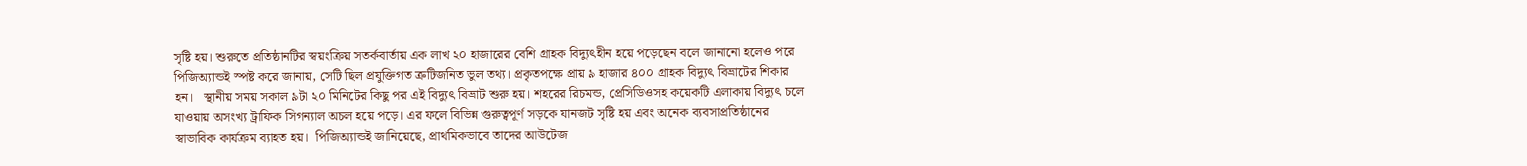সৃষ্টি হয়। শুরুতে প্রতিষ্ঠানটির স্বয়ংক্রিয় সতর্কবার্তায় এক লাখ ২০ হাজারের বেশি গ্রাহক বিদ্যুৎহীন হয়ে পড়েছেন বলে জানানো হলেও পরে পিজিঅ্যান্ডই স্পষ্ট করে জানায়, সেটি ছিল প্রযুক্তিগত ত্রুটিজনিত ভুল তথ্য। প্রকৃতপক্ষে প্রায় ৯ হাজার ৪০০ গ্রাহক বিদ্যুৎ বিভ্রাটের শিকার হন।   স্থানীয় সময় সকাল ৯টা ২০ মিনিটের কিছু পর এই বিদ্যুৎ বিভ্রাট শুরু হয়। শহরের রিচমন্ড, প্রেসিডিওসহ কয়েকটি এলাকায় বিদ্যুৎ চলে যাওয়ায় অসংখ্য ট্রাফিক সিগন্যাল অচল হয়ে পড়ে। এর ফলে বিভিন্ন গুরুত্বপূর্ণ সড়কে যানজট সৃষ্টি হয় এবং অনেক ব্যবসাপ্রতিষ্ঠানের স্বাভাবিক কার্যক্রম ব্যাহত হয়।  পিজিঅ্যান্ডই জানিয়েছে, প্রাথমিকভাবে তাদের আউটেজ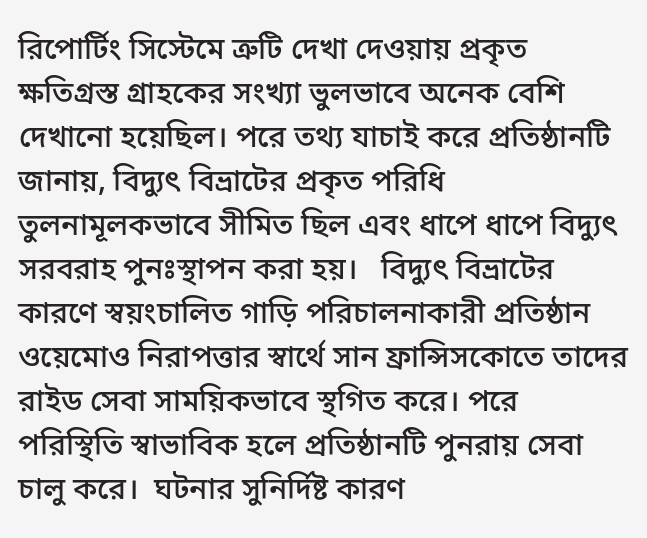রিপোর্টিং সিস্টেমে ত্রুটি দেখা দেওয়ায় প্রকৃত ক্ষতিগ্রস্ত গ্রাহকের সংখ্যা ভুলভাবে অনেক বেশি দেখানো হয়েছিল। পরে তথ্য যাচাই করে প্রতিষ্ঠানটি জানায়, বিদ্যুৎ বিভ্রাটের প্রকৃত পরিধি তুলনামূলকভাবে সীমিত ছিল এবং ধাপে ধাপে বিদ্যুৎ সরবরাহ পুনঃস্থাপন করা হয়।   বিদ্যুৎ বিভ্রাটের কারণে স্বয়ংচালিত গাড়ি পরিচালনাকারী প্রতিষ্ঠান ওয়েমোও নিরাপত্তার স্বার্থে সান ফ্রান্সিসকোতে তাদের রাইড সেবা সাময়িকভাবে স্থগিত করে। পরে পরিস্থিতি স্বাভাবিক হলে প্রতিষ্ঠানটি পুনরায় সেবা চালু করে।  ঘটনার সুনির্দিষ্ট কারণ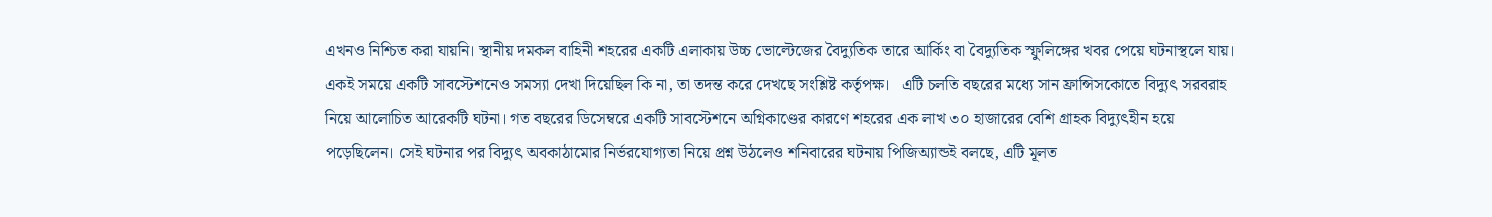এখনও নিশ্চিত করা যায়নি। স্থানীয় দমকল বাহিনী শহরের একটি এলাকায় উচ্চ ভোল্টেজের বৈদ্যুতিক তারে আর্কিং বা বৈদ্যুতিক স্ফুলিঙ্গের খবর পেয়ে ঘটনাস্থলে যায়। একই সময়ে একটি সাবস্টেশনেও সমস্যা দেখা দিয়েছিল কি না, তা তদন্ত করে দেখছে সংশ্লিষ্ট কর্তৃপক্ষ।   এটি চলতি বছরের মধ্যে সান ফ্রান্সিসকোতে বিদ্যুৎ সরবরাহ নিয়ে আলোচিত আরেকটি ঘটনা। গত বছরের ডিসেম্বরে একটি সাবস্টেশনে অগ্নিকাণ্ডের কারণে শহরের এক লাখ ৩০ হাজারের বেশি গ্রাহক বিদ্যুৎহীন হয়ে পড়েছিলেন। সেই ঘটনার পর বিদ্যুৎ অবকাঠামোর নির্ভরযোগ্যতা নিয়ে প্রশ্ন উঠলেও শনিবারের ঘটনায় পিজিঅ্যান্ডই বলছে, এটি মূলত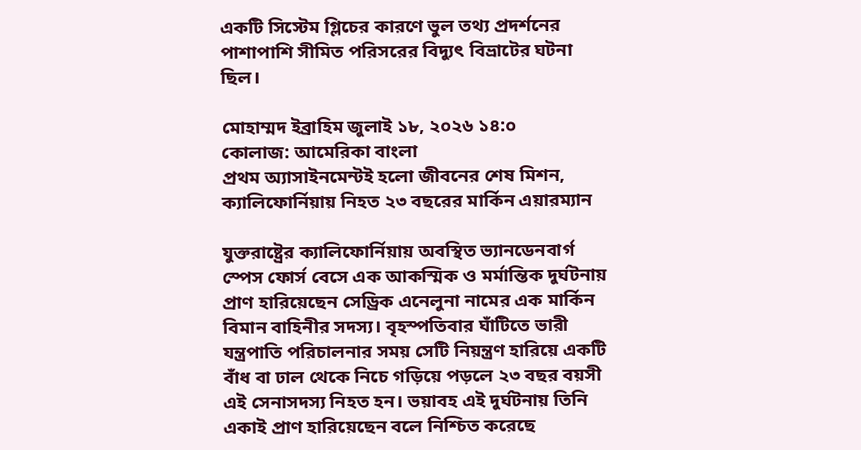একটি সিস্টেম গ্লিচের কারণে ভুল তথ্য প্রদর্শনের পাশাপাশি সীমিত পরিসরের বিদ্যুৎ বিভ্রাটের ঘটনা ছিল।

মোহাম্মদ ইব্রাহিম জুলাই ১৮, ২০২৬ ১৪:০
কোলাজ: আমেরিকা বাংলা
প্রথম অ্যাসাইনমেন্টই হলো জীবনের শেষ মিশন, ক্যালিফোর্নিয়ায় নিহত ২৩ বছরের মার্কিন এয়ারম্যান

যুক্তরাষ্ট্রের ক্যালিফোর্নিয়ায় অবস্থিত ভ্যানডেনবার্গ স্পেস ফোর্স বেসে এক আকস্মিক ও মর্মান্তিক দুর্ঘটনায় প্রাণ হারিয়েছেন সেড্রিক এনেলুনা নামের এক মার্কিন বিমান বাহিনীর সদস্য। বৃহস্পতিবার ঘাঁটিতে ভারী যন্ত্রপাতি পরিচালনার সময় সেটি নিয়ন্ত্রণ হারিয়ে একটি বাঁধ বা ঢাল থেকে নিচে গড়িয়ে পড়লে ২৩ বছর বয়সী এই সেনাসদস্য নিহত হন। ভয়াবহ এই দুর্ঘটনায় তিনি একাই প্রাণ হারিয়েছেন বলে নিশ্চিত করেছে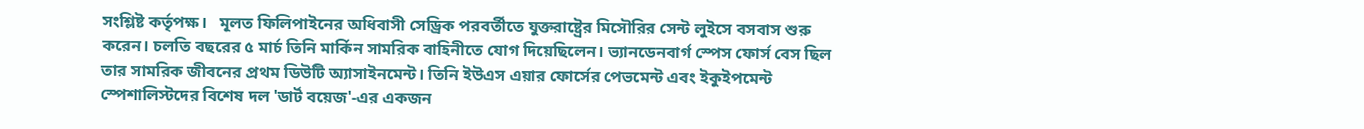সংশ্লিষ্ট কর্তৃপক্ষ।   মূলত ফিলিপাইনের অধিবাসী সেড্রিক পরবর্তীতে যুক্তরাষ্ট্রের মিসৌরির সেন্ট লুইসে বসবাস শুরু করেন। চলতি বছরের ৫ মার্চ তিনি মার্কিন সামরিক বাহিনীতে যোগ দিয়েছিলেন। ভ্যানডেনবার্গ স্পেস ফোর্স বেস ছিল তার সামরিক জীবনের প্রথম ডিউটি অ্যাসাইনমেন্ট। তিনি ইউএস এয়ার ফোর্সের পেভমেন্ট এবং ইকুইপমেন্ট স্পেশালিস্টদের বিশেষ দল 'ডার্ট বয়েজ'-এর একজন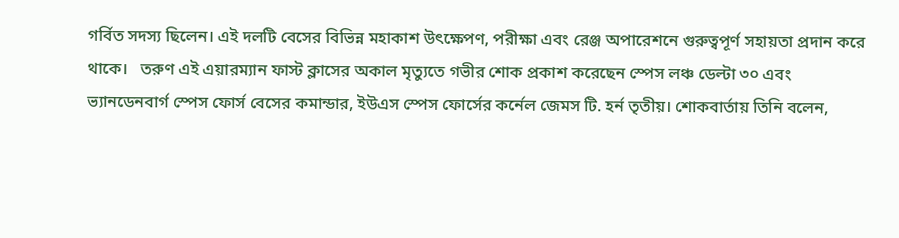গর্বিত সদস্য ছিলেন। এই দলটি বেসের বিভিন্ন মহাকাশ উৎক্ষেপণ, পরীক্ষা এবং রেঞ্জ অপারেশনে গুরুত্বপূর্ণ সহায়তা প্রদান করে থাকে।   তরুণ এই এয়ারম্যান ফাস্ট ক্লাসের অকাল মৃত্যুতে গভীর শোক প্রকাশ করেছেন স্পেস লঞ্চ ডেল্টা ৩০ এবং ভ্যানডেনবার্গ স্পেস ফোর্স বেসের কমান্ডার, ইউএস স্পেস ফোর্সের কর্নেল জেমস টি. হর্ন তৃতীয়। শোকবার্তায় তিনি বলেন,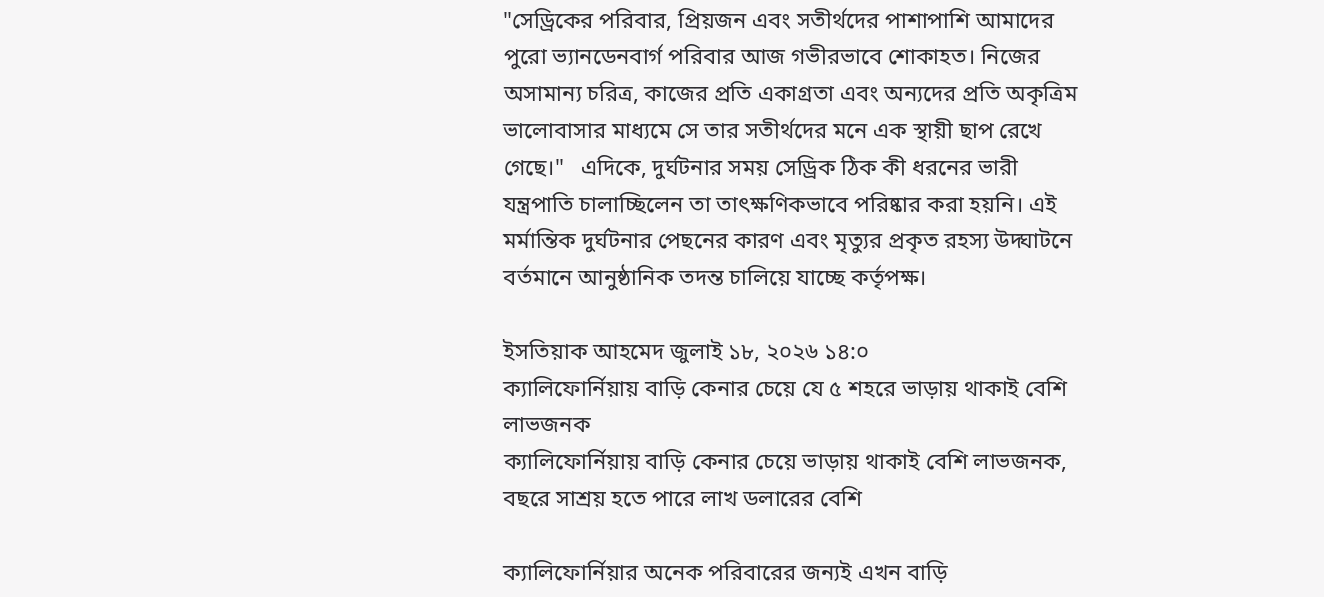"সেড্রিকের পরিবার, প্রিয়জন এবং সতীর্থদের পাশাপাশি আমাদের পুরো ভ্যানডেনবার্গ পরিবার আজ গভীরভাবে শোকাহত। নিজের অসামান্য চরিত্র, কাজের প্রতি একাগ্রতা এবং অন্যদের প্রতি অকৃত্রিম ভালোবাসার মাধ্যমে সে তার সতীর্থদের মনে এক স্থায়ী ছাপ রেখে গেছে।"   এদিকে, দুর্ঘটনার সময় সেড্রিক ঠিক কী ধরনের ভারী যন্ত্রপাতি চালাচ্ছিলেন তা তাৎক্ষণিকভাবে পরিষ্কার করা হয়নি। এই মর্মান্তিক দুর্ঘটনার পেছনের কারণ এবং মৃত্যুর প্রকৃত রহস্য উদ্ঘাটনে বর্তমানে আনুষ্ঠানিক তদন্ত চালিয়ে যাচ্ছে কর্তৃপক্ষ।

ইসতিয়াক আহমেদ জুলাই ১৮, ২০২৬ ১৪:০
ক্যালিফোর্নিয়ায় বাড়ি কেনার চেয়ে যে ৫ শহরে ভাড়ায় থাকাই বেশি লাভজনক
ক্যালিফোর্নিয়ায় বাড়ি কেনার চেয়ে ভাড়ায় থাকাই বেশি লাভজনক, বছরে সাশ্রয় হতে পারে লাখ ডলারের বেশি

ক্যালিফোর্নিয়ার অনেক পরিবারের জন্যই এখন বাড়ি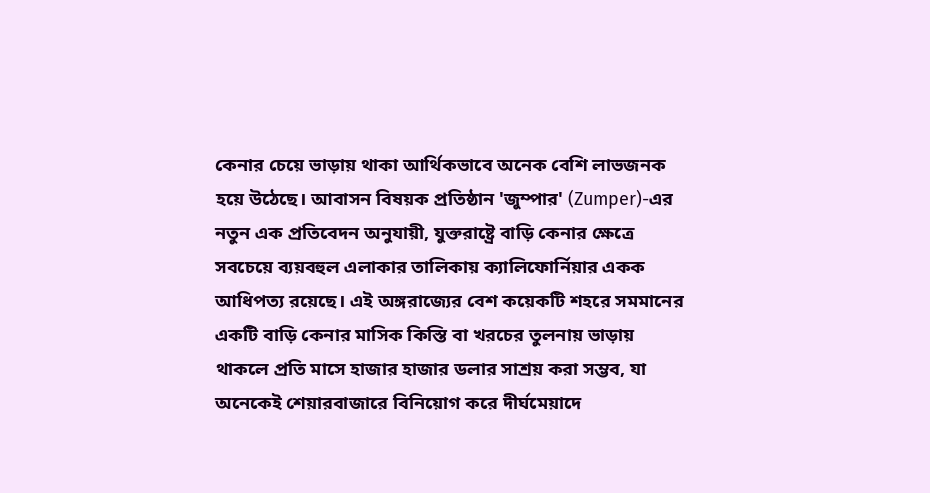কেনার চেয়ে ভাড়ায় থাকা আর্থিকভাবে অনেক বেশি লাভজনক হয়ে উঠেছে। আবাসন বিষয়ক প্রতিষ্ঠান 'জুম্পার' (Zumper)-এর নতুন এক প্রতিবেদন অনুযায়ী, যুক্তরাষ্ট্রে বাড়ি কেনার ক্ষেত্রে সবচেয়ে ব্যয়বহুল এলাকার তালিকায় ক্যালিফোর্নিয়ার একক আধিপত্য রয়েছে। এই অঙ্গরাজ্যের বেশ কয়েকটি শহরে সমমানের একটি বাড়ি কেনার মাসিক কিস্তি বা খরচের তুলনায় ভাড়ায় থাকলে প্রতি মাসে হাজার হাজার ডলার সাশ্রয় করা সম্ভব, যা অনেকেই শেয়ারবাজারে বিনিয়োগ করে দীর্ঘমেয়াদে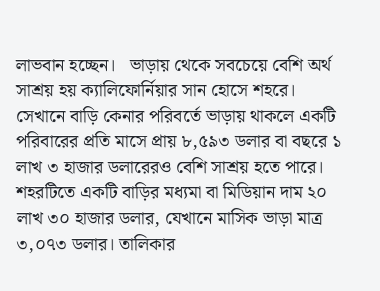লাভবান হচ্ছেন।   ভাড়ায় থেকে সবচেয়ে বেশি অর্থ সাশ্রয় হয় ক্যালিফোর্নিয়ার সান হোসে শহরে। সেখানে বাড়ি কেনার পরিবর্তে ভাড়ায় থাকলে একটি পরিবারের প্রতি মাসে প্রায় ৮,৫৯৩ ডলার বা বছরে ১ লাখ ৩ হাজার ডলারেরও বেশি সাশ্রয় হতে পারে। শহরটিতে একটি বাড়ির মধ্যমা বা মিডিয়ান দাম ২০ লাখ ৩০ হাজার ডলার, যেখানে মাসিক ভাড়া মাত্র ৩,০৭৩ ডলার। তালিকার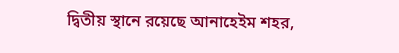দ্বিতীয় স্থানে রয়েছে আনাহেইম শহর,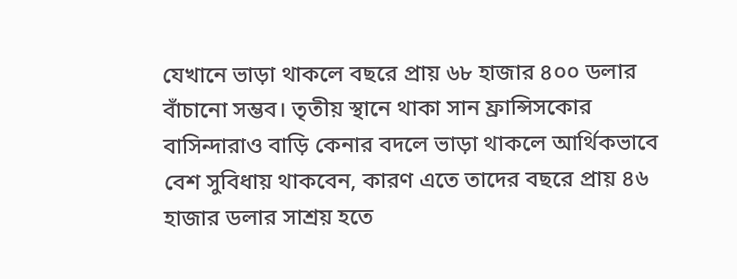যেখানে ভাড়া থাকলে বছরে প্রায় ৬৮ হাজার ৪০০ ডলার বাঁচানো সম্ভব। তৃতীয় স্থানে থাকা সান ফ্রান্সিসকোর বাসিন্দারাও বাড়ি কেনার বদলে ভাড়া থাকলে আর্থিকভাবে বেশ সুবিধায় থাকবেন, কারণ এতে তাদের বছরে প্রায় ৪৬ হাজার ডলার সাশ্রয় হতে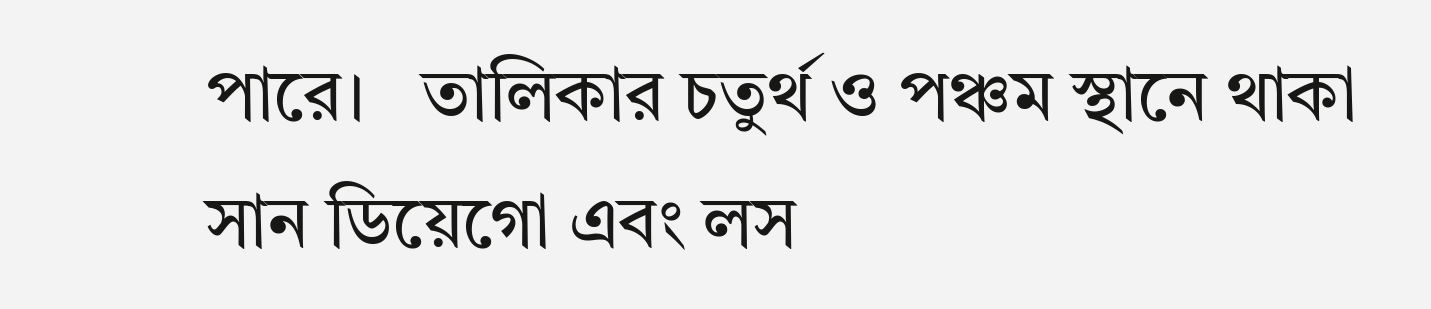পারে।   তালিকার চতুর্থ ও পঞ্চম স্থানে থাকা সান ডিয়েগো এবং লস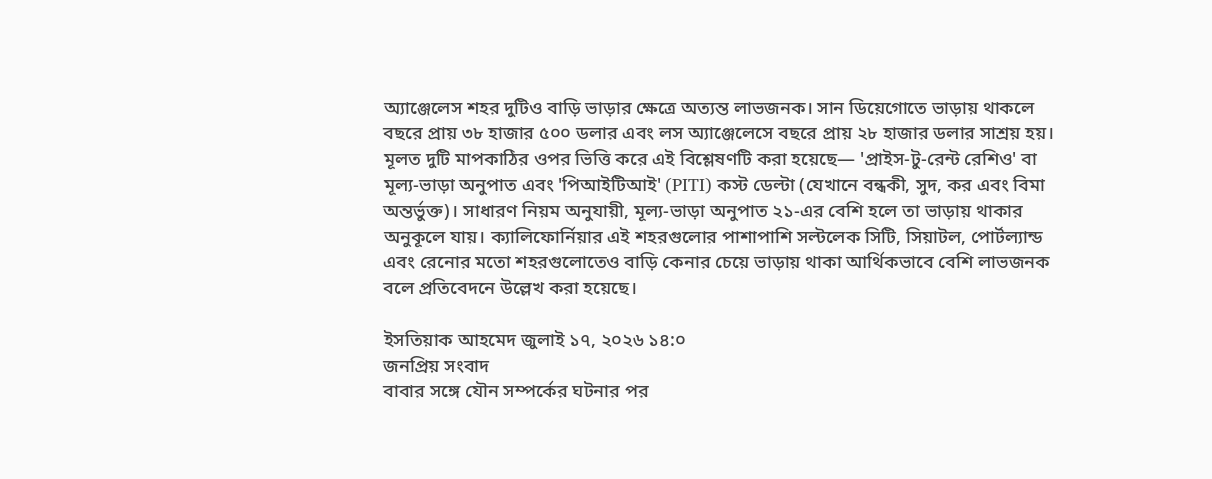অ্যাঞ্জেলেস শহর দুটিও বাড়ি ভাড়ার ক্ষেত্রে অত্যন্ত লাভজনক। সান ডিয়েগোতে ভাড়ায় থাকলে বছরে প্রায় ৩৮ হাজার ৫০০ ডলার এবং লস অ্যাঞ্জেলেসে বছরে প্রায় ২৮ হাজার ডলার সাশ্রয় হয়। মূলত দুটি মাপকাঠির ওপর ভিত্তি করে এই বিশ্লেষণটি করা হয়েছে— 'প্রাইস-টু-রেন্ট রেশিও' বা মূল্য-ভাড়া অনুপাত এবং 'পিআইটিআই' (PITI) কস্ট ডেল্টা (যেখানে বন্ধকী, সুদ, কর এবং বিমা অন্তর্ভুক্ত)। সাধারণ নিয়ম অনুযায়ী, মূল্য-ভাড়া অনুপাত ২১-এর বেশি হলে তা ভাড়ায় থাকার অনুকূলে যায়। ক্যালিফোর্নিয়ার এই শহরগুলোর পাশাপাশি সল্টলেক সিটি, সিয়াটল, পোর্টল্যান্ড এবং রেনোর মতো শহরগুলোতেও বাড়ি কেনার চেয়ে ভাড়ায় থাকা আর্থিকভাবে বেশি লাভজনক বলে প্রতিবেদনে উল্লেখ করা হয়েছে।

ইসতিয়াক আহমেদ জুলাই ১৭, ২০২৬ ১৪:০
জনপ্রিয় সংবাদ
বাবার সঙ্গে যৌন সম্পর্কের ঘটনার পর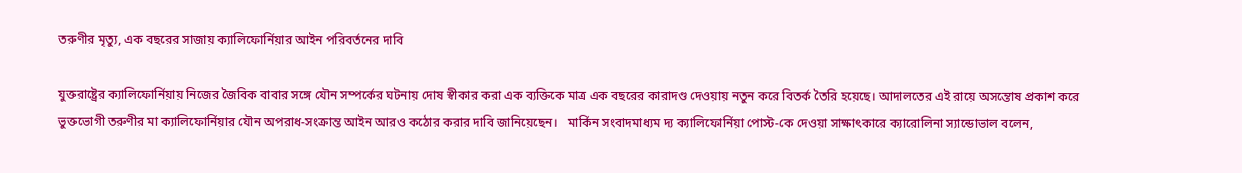তরুণীর মৃত্যু, এক বছরের সাজায় ক্যালিফোর্নিয়ার আইন পরিবর্তনের দাবি

যুক্তরাষ্ট্রের ক্যালিফোর্নিয়ায় নিজের জৈবিক বাবার সঙ্গে যৌন সম্পর্কের ঘটনায় দোষ স্বীকার করা এক ব্যক্তিকে মাত্র এক বছরের কারাদণ্ড দেওয়ায় নতুন করে বিতর্ক তৈরি হয়েছে। আদালতের এই রায়ে অসন্তোষ প্রকাশ করে ভুক্তভোগী তরুণীর মা ক্যালিফোর্নিয়ার যৌন অপরাধ-সংক্রান্ত আইন আরও কঠোর করার দাবি জানিয়েছেন।   মার্কিন সংবাদমাধ্যম দ্য ক্যালিফোর্নিয়া পোস্ট-কে দেওয়া সাক্ষাৎকারে ক্যারোলিনা স্যান্ডোভাল বলেন,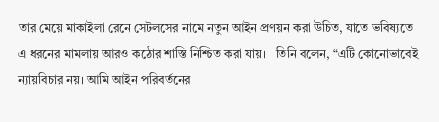তার মেয়ে মাকাইলা রেনে সেটলসের নামে নতুন আইন প্রণয়ন করা উচিত, যাতে ভবিষ্যতে এ ধরনের মামলায় আরও কঠোর শাস্তি নিশ্চিত করা যায়।   তিনি বলেন, “এটি কোনোভাবেই ন্যায়বিচার নয়। আমি আইন পরিবর্তনের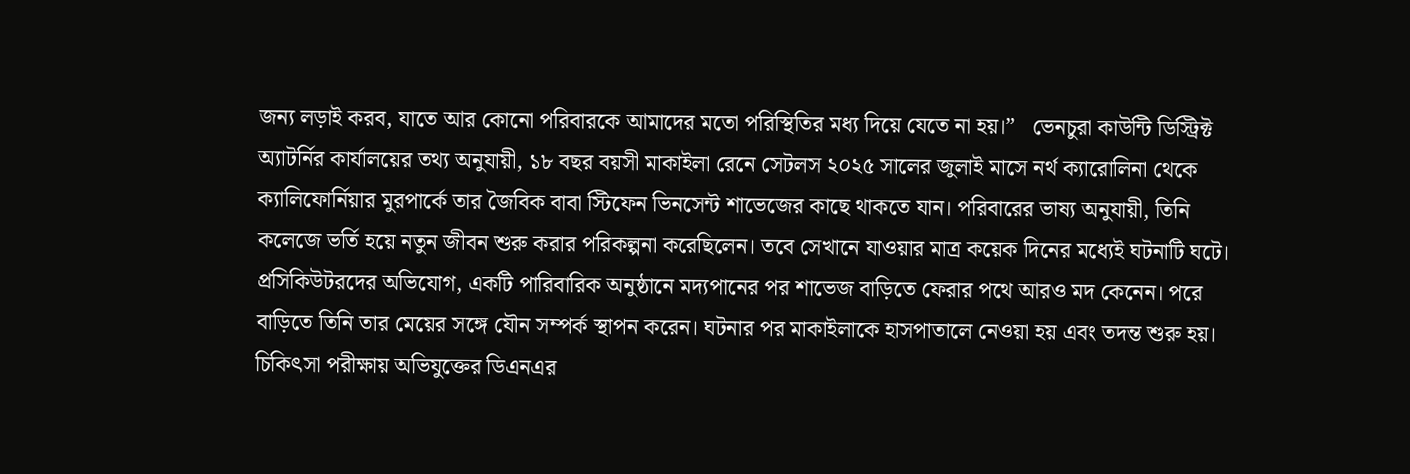জন্য লড়াই করব, যাতে আর কোনো পরিবারকে আমাদের মতো পরিস্থিতির মধ্য দিয়ে যেতে না হয়।”   ভেনচুরা কাউন্টি ডিস্ট্রিক্ট অ্যাটর্নির কার্যালয়ের তথ্য অনুযায়ী, ১৮ বছর বয়সী মাকাইলা রেনে সেটলস ২০২৫ সালের জুলাই মাসে নর্থ ক্যারোলিনা থেকে ক্যালিফোর্নিয়ার মুরপার্কে তার জৈবিক বাবা স্টিফেন ভিনসেন্ট শাভেজের কাছে থাকতে যান। পরিবারের ভাষ্য অনুযায়ী, তিনি কলেজে ভর্তি হয়ে নতুন জীবন শুরু করার পরিকল্পনা করেছিলেন। তবে সেখানে যাওয়ার মাত্র কয়েক দিনের মধ্যেই ঘটনাটি ঘটে।   প্রসিকিউটরদের অভিযোগ, একটি পারিবারিক অনুষ্ঠানে মদ্যপানের পর শাভেজ বাড়িতে ফেরার পথে আরও মদ কেনেন। পরে বাড়িতে তিনি তার মেয়ের সঙ্গে যৌন সম্পর্ক স্থাপন করেন। ঘটনার পর মাকাইলাকে হাসপাতালে নেওয়া হয় এবং তদন্ত শুরু হয়। চিকিৎসা পরীক্ষায় অভিযুক্তের ডিএনএর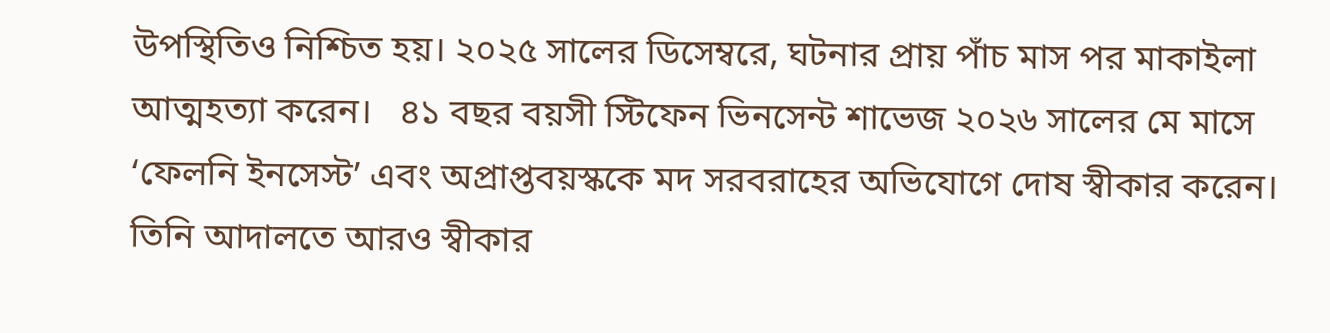উপস্থিতিও নিশ্চিত হয়। ২০২৫ সালের ডিসেম্বরে, ঘটনার প্রায় পাঁচ মাস পর মাকাইলা আত্মহত্যা করেন।   ৪১ বছর বয়সী স্টিফেন ভিনসেন্ট শাভেজ ২০২৬ সালের মে মাসে ‘ফেলনি ইনসেস্ট’ এবং অপ্রাপ্তবয়স্ককে মদ সরবরাহের অভিযোগে দোষ স্বীকার করেন। তিনি আদালতে আরও স্বীকার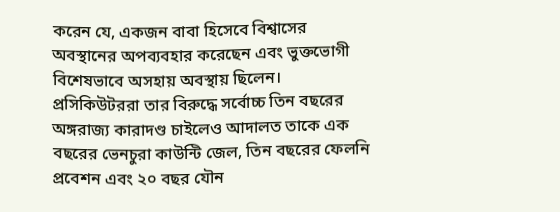করেন যে, একজন বাবা হিসেবে বিশ্বাসের অবস্থানের অপব্যবহার করেছেন এবং ভুক্তভোগী বিশেষভাবে অসহায় অবস্থায় ছিলেন।   প্রসিকিউটররা তার বিরুদ্ধে সর্বোচ্চ তিন বছরের অঙ্গরাজ্য কারাদণ্ড চাইলেও আদালত তাকে এক বছরের ভেনচুরা কাউন্টি জেল, তিন বছরের ফেলনি প্রবেশন এবং ২০ বছর যৌন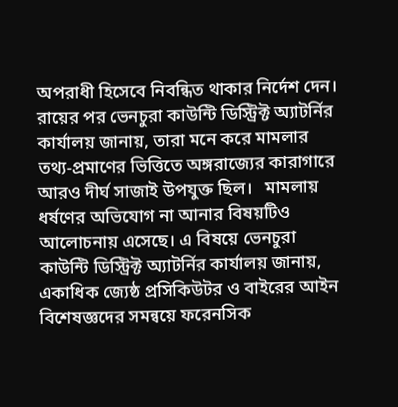অপরাধী হিসেবে নিবন্ধিত থাকার নির্দেশ দেন। রায়ের পর ভেনচুরা কাউন্টি ডিস্ট্রিক্ট অ্যাটর্নির কার্যালয় জানায়, তারা মনে করে মামলার তথ্য-প্রমাণের ভিত্তিতে অঙ্গরাজ্যের কারাগারে আরও দীর্ঘ সাজাই উপযুক্ত ছিল।   মামলায় ধর্ষণের অভিযোগ না আনার বিষয়টিও আলোচনায় এসেছে। এ বিষয়ে ভেনচুরা কাউন্টি ডিস্ট্রিক্ট অ্যাটর্নির কার্যালয় জানায়, একাধিক জ্যেষ্ঠ প্রসিকিউটর ও বাইরের আইন বিশেষজ্ঞদের সমন্বয়ে ফরেনসিক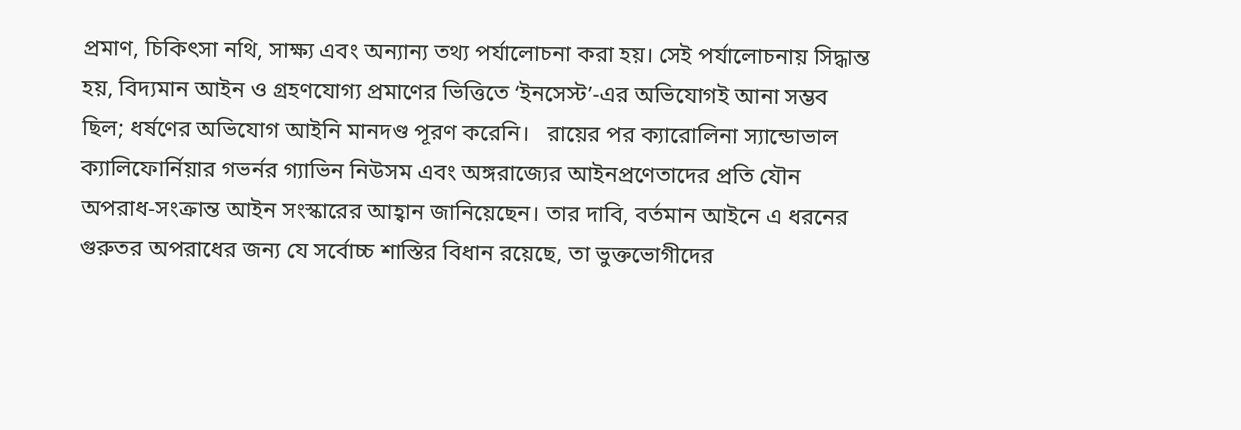প্রমাণ, চিকিৎসা নথি, সাক্ষ্য এবং অন্যান্য তথ্য পর্যালোচনা করা হয়। সেই পর্যালোচনায় সিদ্ধান্ত হয়, বিদ্যমান আইন ও গ্রহণযোগ্য প্রমাণের ভিত্তিতে ‘ইনসেস্ট’-এর অভিযোগই আনা সম্ভব ছিল; ধর্ষণের অভিযোগ আইনি মানদণ্ড পূরণ করেনি।   রায়ের পর ক্যারোলিনা স্যান্ডোভাল ক্যালিফোর্নিয়ার গভর্নর গ্যাভিন নিউসম এবং অঙ্গরাজ্যের আইনপ্রণেতাদের প্রতি যৌন অপরাধ-সংক্রান্ত আইন সংস্কারের আহ্বান জানিয়েছেন। তার দাবি, বর্তমান আইনে এ ধরনের গুরুতর অপরাধের জন্য যে সর্বোচ্চ শাস্তির বিধান রয়েছে, তা ভুক্তভোগীদের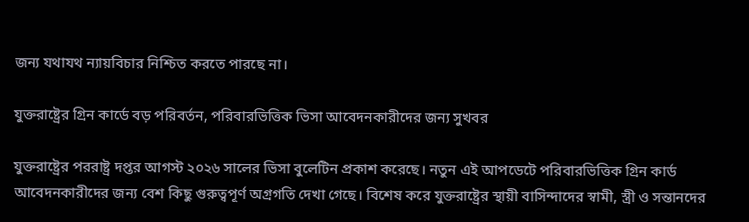জন্য যথাযথ ন্যায়বিচার নিশ্চিত করতে পারছে না।

যুক্তরাষ্ট্রের গ্রিন কার্ডে বড় পরিবর্তন, পরিবারভিত্তিক ভিসা আবেদনকারীদের জন্য সুখবর

যুক্তরাষ্ট্রের পররাষ্ট্র দপ্তর আগস্ট ২০২৬ সালের ভিসা বুলেটিন প্রকাশ করেছে। নতুন এই আপডেটে পরিবারভিত্তিক গ্রিন কার্ড আবেদনকারীদের জন্য বেশ কিছু গুরুত্বপূর্ণ অগ্রগতি দেখা গেছে। বিশেষ করে যুক্তরাষ্ট্রের স্থায়ী বাসিন্দাদের স্বামী, স্ত্রী ও সন্তানদের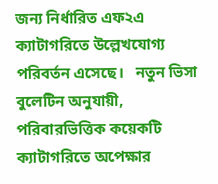জন্য নির্ধারিত এফ২এ ক্যাটাগরিতে উল্লেখযোগ্য পরিবর্তন এসেছে।   নতুন ভিসা বুলেটিন অনুযায়ী, পরিবারভিত্তিক কয়েকটি ক্যাটাগরিতে অপেক্ষার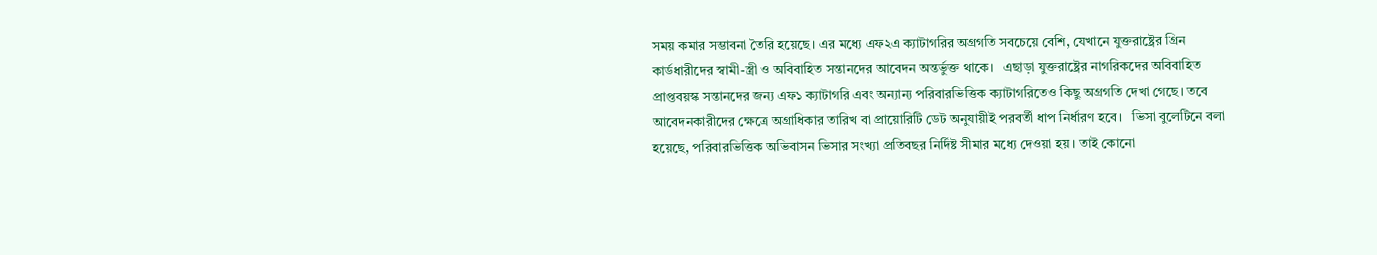সময় কমার সম্ভাবনা তৈরি হয়েছে। এর মধ্যে এফ২এ ক্যাটাগরির অগ্রগতি সবচেয়ে বেশি, যেখানে যুক্তরাষ্ট্রের গ্রিন কার্ডধারীদের স্বামী-স্ত্রী ও অবিবাহিত সন্তানদের আবেদন অন্তর্ভুক্ত থাকে।   এছাড়া যুক্তরাষ্ট্রের নাগরিকদের অবিবাহিত প্রাপ্তবয়স্ক সন্তানদের জন্য এফ১ ক্যাটাগরি এবং অন্যান্য পরিবারভিত্তিক ক্যাটাগরিতেও কিছু অগ্রগতি দেখা গেছে। তবে আবেদনকারীদের ক্ষেত্রে অগ্রাধিকার তারিখ বা প্রায়োরিটি ডেট অনুযায়ীই পরবর্তী ধাপ নির্ধারণ হবে।   ভিসা বুলেটিনে বলা হয়েছে, পরিবারভিত্তিক অভিবাসন ভিসার সংখ্যা প্রতিবছর নির্দিষ্ট সীমার মধ্যে দেওয়া হয়। তাই কোনো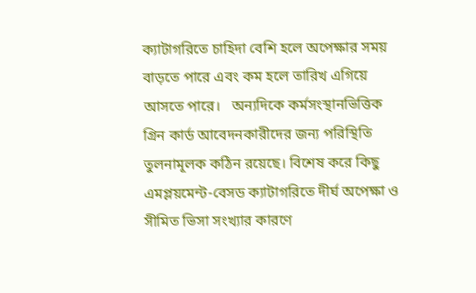ক্যাটাগরিতে চাহিদা বেশি হলে অপেক্ষার সময় বাড়তে পারে এবং কম হলে তারিখ এগিয়ে আসতে পারে।   অন্যদিকে কর্মসংস্থানভিত্তিক গ্রিন কার্ড আবেদনকারীদের জন্য পরিস্থিতি তুলনামূলক কঠিন রয়েছে। বিশেষ করে কিছু এমপ্লয়মেন্ট-বেসড ক্যাটাগরিতে দীর্ঘ অপেক্ষা ও সীমিত ভিসা সংখ্যার কারণে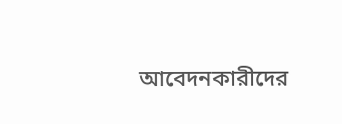আবেদনকারীদের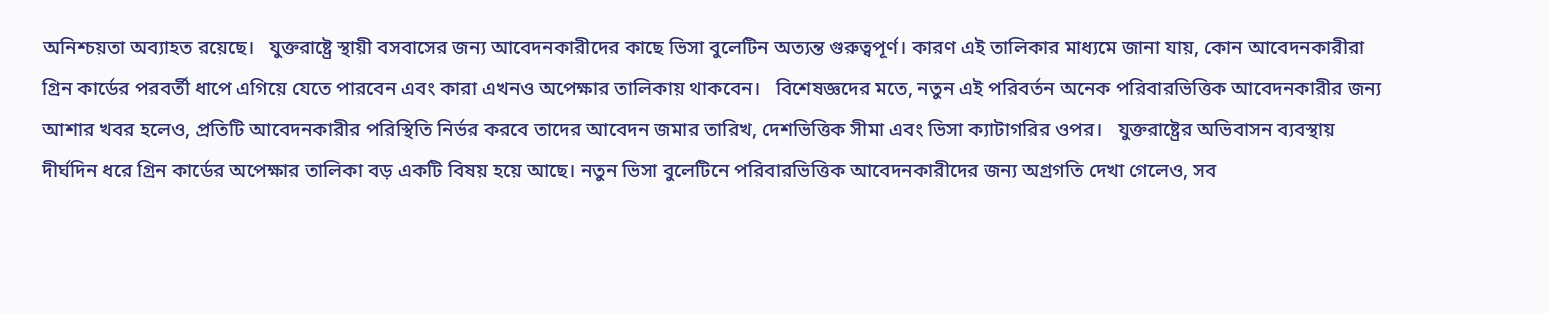অনিশ্চয়তা অব্যাহত রয়েছে।   যুক্তরাষ্ট্রে স্থায়ী বসবাসের জন্য আবেদনকারীদের কাছে ভিসা বুলেটিন অত্যন্ত গুরুত্বপূর্ণ। কারণ এই তালিকার মাধ্যমে জানা যায়, কোন আবেদনকারীরা গ্রিন কার্ডের পরবর্তী ধাপে এগিয়ে যেতে পারবেন এবং কারা এখনও অপেক্ষার তালিকায় থাকবেন।   বিশেষজ্ঞদের মতে, নতুন এই পরিবর্তন অনেক পরিবারভিত্তিক আবেদনকারীর জন্য আশার খবর হলেও, প্রতিটি আবেদনকারীর পরিস্থিতি নির্ভর করবে তাদের আবেদন জমার তারিখ, দেশভিত্তিক সীমা এবং ভিসা ক্যাটাগরির ওপর।   যুক্তরাষ্ট্রের অভিবাসন ব্যবস্থায় দীর্ঘদিন ধরে গ্রিন কার্ডের অপেক্ষার তালিকা বড় একটি বিষয় হয়ে আছে। নতুন ভিসা বুলেটিনে পরিবারভিত্তিক আবেদনকারীদের জন্য অগ্রগতি দেখা গেলেও, সব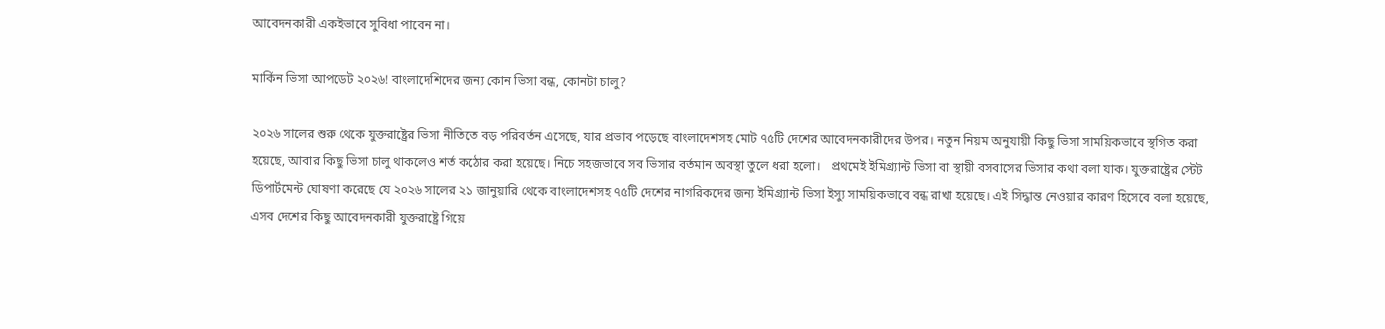আবেদনকারী একইভাবে সুবিধা পাবেন না।

মার্কিন ভিসা আপডেট ২০২৬! বাংলাদেশিদের জন্য কোন ভিসা বন্ধ, কোনটা চালু?

২০২৬ সালের শুরু থেকে যুক্তরাষ্ট্রের ভিসা নীতিতে বড় পরিবর্তন এসেছে, যার প্রভাব পড়েছে বাংলাদেশসহ মোট ৭৫টি দেশের আবেদনকারীদের উপর। নতুন নিয়ম অনুযায়ী কিছু ভিসা সাময়িকভাবে স্থগিত করা হয়েছে, আবার কিছু ভিসা চালু থাকলেও শর্ত কঠোর করা হয়েছে। নিচে সহজভাবে সব ভিসার বর্তমান অবস্থা তুলে ধরা হলো।   প্রথমেই ইমিগ্র্যান্ট ভিসা বা স্থায়ী বসবাসের ভিসার কথা বলা যাক। যুক্তরাষ্ট্রের স্টেট ডিপার্টমেন্ট ঘোষণা করেছে যে ২০২৬ সালের ২১ জানুয়ারি থেকে বাংলাদেশসহ ৭৫টি দেশের নাগরিকদের জন্য ইমিগ্র্যান্ট ভিসা ইস্যু সাময়িকভাবে বন্ধ রাখা হয়েছে। এই সিদ্ধান্ত নেওয়ার কারণ হিসেবে বলা হয়েছে, এসব দেশের কিছু আবেদনকারী যুক্তরাষ্ট্রে গিয়ে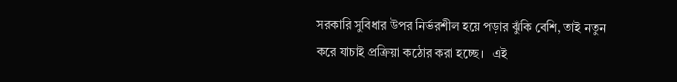সরকারি সুবিধার উপর নির্ভরশীল হয়ে পড়ার ঝুঁকি বেশি, তাই নতুন করে যাচাই প্রক্রিয়া কঠোর করা হচ্ছে।   এই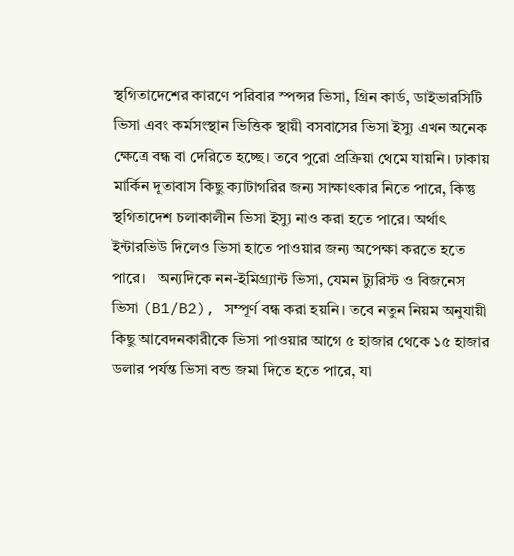স্থগিতাদেশের কারণে পরিবার স্পন্সর ভিসা, গ্রিন কার্ড, ডাইভারসিটি ভিসা এবং কর্মসংস্থান ভিত্তিক স্থায়ী বসবাসের ভিসা ইস্যু এখন অনেক ক্ষেত্রে বন্ধ বা দেরিতে হচ্ছে। তবে পুরো প্রক্রিয়া থেমে যায়নি। ঢাকায় মার্কিন দূতাবাস কিছু ক্যাটাগরির জন্য সাক্ষাৎকার নিতে পারে, কিন্তু স্থগিতাদেশ চলাকালীন ভিসা ইস্যু নাও করা হতে পারে। অর্থাৎ ইন্টারভিউ দিলেও ভিসা হাতে পাওয়ার জন্য অপেক্ষা করতে হতে পারে।   অন্যদিকে নন-ইমিগ্র্যান্ট ভিসা, যেমন ট্যুরিস্ট ও বিজনেস ভিসা (B1/B2), সম্পূর্ণ বন্ধ করা হয়নি। তবে নতুন নিয়ম অনুযায়ী কিছু আবেদনকারীকে ভিসা পাওয়ার আগে ৫ হাজার থেকে ১৫ হাজার ডলার পর্যন্ত ভিসা বন্ড জমা দিতে হতে পারে, যা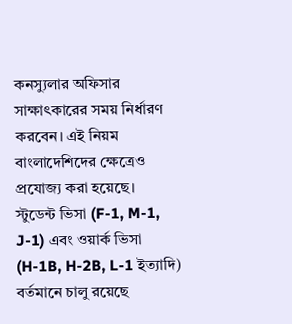কনস্যুলার অফিসার সাক্ষাৎকারের সময় নির্ধারণ করবেন। এই নিয়ম বাংলাদেশিদের ক্ষেত্রেও প্রযোজ্য করা হয়েছে।   স্টুডেন্ট ভিসা (F-1, M-1, J-1) এবং ওয়ার্ক ভিসা (H-1B, H-2B, L-1 ইত্যাদি) বর্তমানে চালু রয়েছে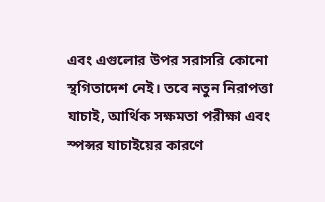এবং এগুলোর উপর সরাসরি কোনো স্থগিতাদেশ নেই। তবে নতুন নিরাপত্তা যাচাই, আর্থিক সক্ষমতা পরীক্ষা এবং স্পন্সর যাচাইয়ের কারণে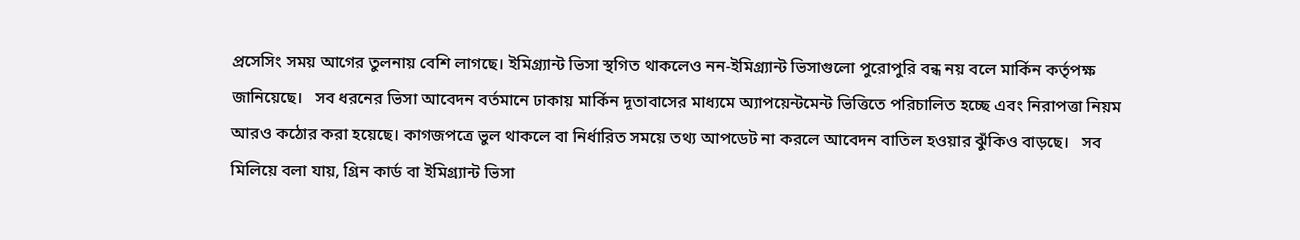প্রসেসিং সময় আগের তুলনায় বেশি লাগছে। ইমিগ্র্যান্ট ভিসা স্থগিত থাকলেও নন-ইমিগ্র্যান্ট ভিসাগুলো পুরোপুরি বন্ধ নয় বলে মার্কিন কর্তৃপক্ষ জানিয়েছে।   সব ধরনের ভিসা আবেদন বর্তমানে ঢাকায় মার্কিন দূতাবাসের মাধ্যমে অ্যাপয়েন্টমেন্ট ভিত্তিতে পরিচালিত হচ্ছে এবং নিরাপত্তা নিয়ম আরও কঠোর করা হয়েছে। কাগজপত্রে ভুল থাকলে বা নির্ধারিত সময়ে তথ্য আপডেট না করলে আবেদন বাতিল হওয়ার ঝুঁকিও বাড়ছে।   সব মিলিয়ে বলা যায়, গ্রিন কার্ড বা ইমিগ্র্যান্ট ভিসা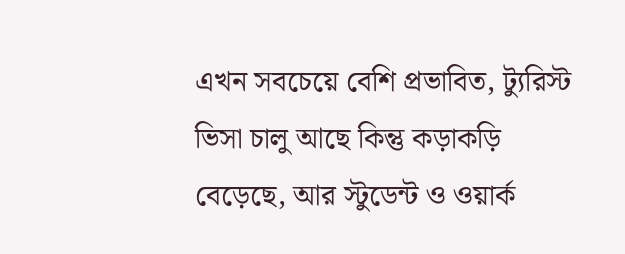এখন সবচেয়ে বেশি প্রভাবিত, ট্যুরিস্ট ভিসা চালু আছে কিন্তু কড়াকড়ি বেড়েছে, আর স্টুডেন্ট ও ওয়ার্ক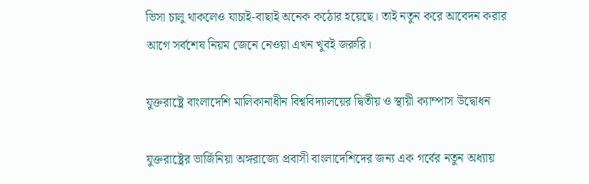ভিসা চালু থাকলেও যাচাই-বাছাই অনেক কঠোর হয়েছে। তাই নতুন করে আবেদন করার আগে সর্বশেষ নিয়ম জেনে নেওয়া এখন খুবই জরুরি।

যুক্তরাষ্ট্রে বাংলাদেশি মালিকানাধীন বিশ্ববিদ্যালয়ের দ্বিতীয় ও স্থায়ী ক্যাম্পাস উদ্বোধন

যুক্তরাষ্ট্রের ভার্জিনিয়া অঙ্গরাজ্যে প্রবাসী বাংলাদেশিদের জন্য এক গর্বের নতুন অধ্যায়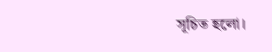সূচিত হলো।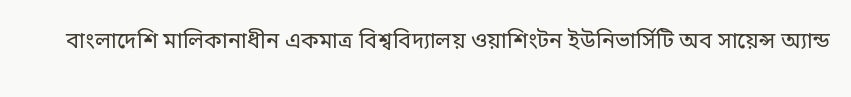বাংলাদেশি মালিকানাধীন একমাত্র বিশ্ববিদ্যালয় ওয়াশিংটন ইউনিভার্সিটি অব সায়েন্স অ্যান্ড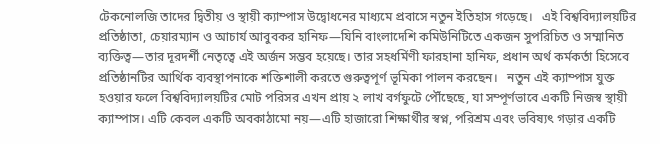টেকনোলজি তাদের দ্বিতীয় ও স্থায়ী ক্যাম্পাস উদ্বোধনের মাধ্যমে প্রবাসে নতুন ইতিহাস গড়েছে।   এই বিশ্ববিদ্যালয়টির প্রতিষ্ঠাতা, চেয়ারম্যান ও আচার্য আবুবকর হানিফ—যিনি বাংলাদেশি কমিউনিটিতে একজন সুপরিচিত ও সম্মানিত ব্যক্তিত্ব—তার দূরদর্শী নেতৃত্বে এই অর্জন সম্ভব হয়েছে। তার সহধর্মিণী ফারহানা হানিফ, প্রধান অর্থ কর্মকর্তা হিসেবে প্রতিষ্ঠানটির আর্থিক ব্যবস্থাপনাকে শক্তিশালী করতে গুরুত্বপূর্ণ ভূমিকা পালন করছেন।   নতুন এই ক্যাম্পাস যুক্ত হওয়ার ফলে বিশ্ববিদ্যালয়টির মোট পরিসর এখন প্রায় ২ লাখ বর্গফুটে পৌঁছেছে, যা সম্পূর্ণভাবে একটি নিজস্ব স্থায়ী ক্যাম্পাস। এটি কেবল একটি অবকাঠামো নয়—এটি হাজারো শিক্ষার্থীর স্বপ্ন, পরিশ্রম এবং ভবিষ্যৎ গড়ার একটি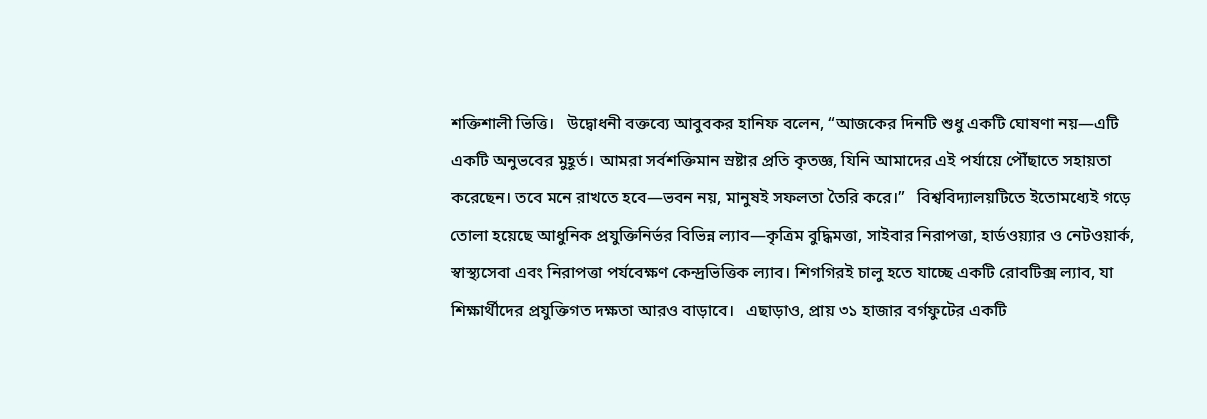শক্তিশালী ভিত্তি।   উদ্বোধনী বক্তব্যে আবুবকর হানিফ বলেন, “আজকের দিনটি শুধু একটি ঘোষণা নয়—এটি একটি অনুভবের মুহূর্ত। আমরা সর্বশক্তিমান স্রষ্টার প্রতি কৃতজ্ঞ, যিনি আমাদের এই পর্যায়ে পৌঁছাতে সহায়তা করেছেন। তবে মনে রাখতে হবে—ভবন নয়, মানুষই সফলতা তৈরি করে।”   বিশ্ববিদ্যালয়টিতে ইতোমধ্যেই গড়ে তোলা হয়েছে আধুনিক প্রযুক্তিনির্ভর বিভিন্ন ল্যাব—কৃত্রিম বুদ্ধিমত্তা, সাইবার নিরাপত্তা, হার্ডওয়্যার ও নেটওয়ার্ক, স্বাস্থ্যসেবা এবং নিরাপত্তা পর্যবেক্ষণ কেন্দ্রভিত্তিক ল্যাব। শিগগিরই চালু হতে যাচ্ছে একটি রোবটিক্স ল্যাব, যা শিক্ষার্থীদের প্রযুক্তিগত দক্ষতা আরও বাড়াবে।   এছাড়াও, প্রায় ৩১ হাজার বর্গফুটের একটি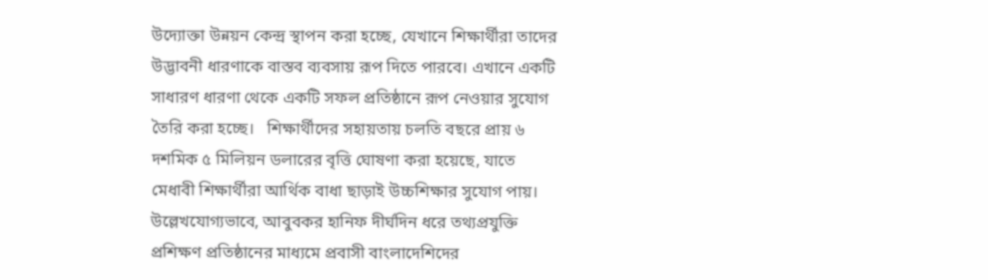উদ্যোক্তা উন্নয়ন কেন্দ্র স্থাপন করা হচ্ছে, যেখানে শিক্ষার্থীরা তাদের উদ্ভাবনী ধারণাকে বাস্তব ব্যবসায় রূপ দিতে পারবে। এখানে একটি সাধারণ ধারণা থেকে একটি সফল প্রতিষ্ঠানে রূপ নেওয়ার সুযোগ তৈরি করা হচ্ছে।   শিক্ষার্থীদের সহায়তায় চলতি বছরে প্রায় ৬ দশমিক ৫ মিলিয়ন ডলারের বৃত্তি ঘোষণা করা হয়েছে, যাতে মেধাবী শিক্ষার্থীরা আর্থিক বাধা ছাড়াই উচ্চশিক্ষার সুযোগ পায়।   উল্লেখযোগ্যভাবে, আবুবকর হানিফ দীর্ঘদিন ধরে তথ্যপ্রযুক্তি প্রশিক্ষণ প্রতিষ্ঠানের মাধ্যমে প্রবাসী বাংলাদেশিদের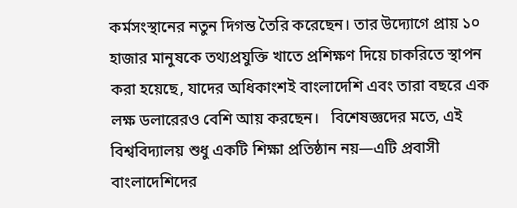কর্মসংস্থানের নতুন দিগন্ত তৈরি করেছেন। তার উদ্যোগে প্রায় ১০ হাজার মানুষকে তথ্যপ্রযুক্তি খাতে প্রশিক্ষণ দিয়ে চাকরিতে স্থাপন করা হয়েছে, যাদের অধিকাংশই বাংলাদেশি এবং তারা বছরে এক লক্ষ ডলারেরও বেশি আয় করছেন।   বিশেষজ্ঞদের মতে, এই বিশ্ববিদ্যালয় শুধু একটি শিক্ষা প্রতিষ্ঠান নয়—এটি প্রবাসী বাংলাদেশিদের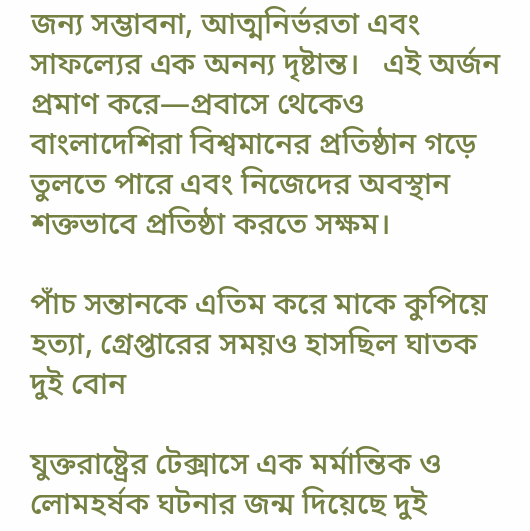জন্য সম্ভাবনা, আত্মনির্ভরতা এবং সাফল্যের এক অনন্য দৃষ্টান্ত।   এই অর্জন প্রমাণ করে—প্রবাসে থেকেও বাংলাদেশিরা বিশ্বমানের প্রতিষ্ঠান গড়ে তুলতে পারে এবং নিজেদের অবস্থান শক্তভাবে প্রতিষ্ঠা করতে সক্ষম।

পাঁচ সন্তানকে এতিম করে মাকে কুপিয়ে হত্যা, গ্রেপ্তারের সময়ও হাসছিল ঘাতক দুই বোন

যুক্তরাষ্ট্রের টেক্সাসে এক মর্মান্তিক ও লোমহর্ষক ঘটনার জন্ম দিয়েছে দুই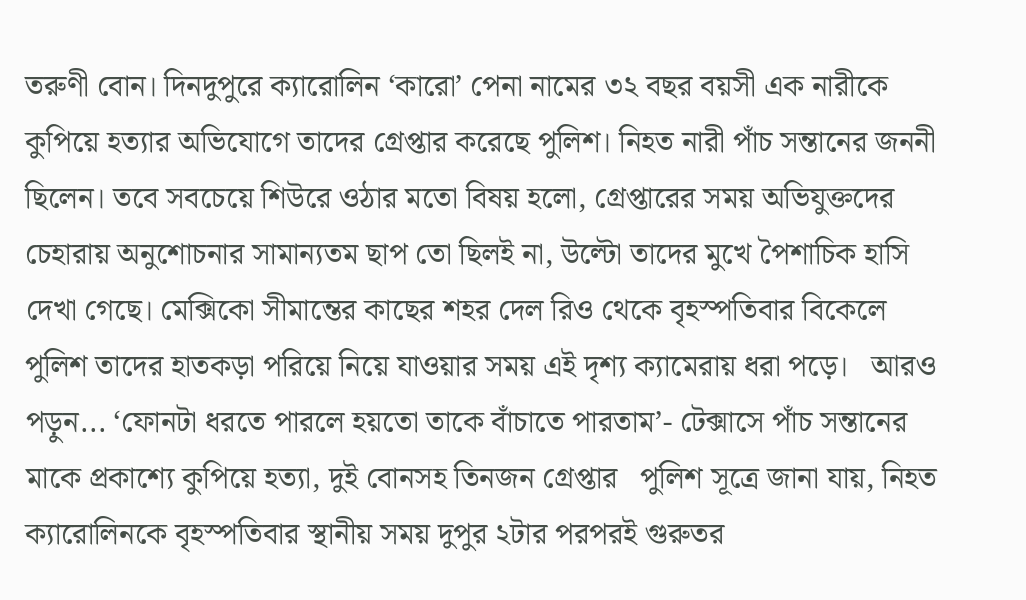তরুণী বোন। দিনদুপুরে ক্যারোলিন ‘কারো’ পেনা নামের ৩২ বছর বয়সী এক নারীকে কুপিয়ে হত্যার অভিযোগে তাদের গ্রেপ্তার করেছে পুলিশ। নিহত নারী পাঁচ সন্তানের জননী ছিলেন। তবে সবচেয়ে শিউরে ওঠার মতো বিষয় হলো, গ্রেপ্তারের সময় অভিযুক্তদের চেহারায় অনুশোচনার সামান্যতম ছাপ তো ছিলই না, উল্টো তাদের মুখে পৈশাচিক হাসি দেখা গেছে। মেক্সিকো সীমান্তের কাছের শহর দেল রিও থেকে বৃহস্পতিবার বিকেলে পুলিশ তাদের হাতকড়া পরিয়ে নিয়ে যাওয়ার সময় এই দৃশ্য ক্যামেরায় ধরা পড়ে।   আরও পড়ুন... ‘ফোনটা ধরতে পারলে হয়তো তাকে বাঁচাতে পারতাম’- টেক্সাসে পাঁচ সন্তানের মাকে প্রকাশ্যে কুপিয়ে হত্যা, দুই বোনসহ তিনজন গ্রেপ্তার   পুলিশ সূত্রে জানা যায়, নিহত ক্যারোলিনকে বৃহস্পতিবার স্থানীয় সময় দুপুর ২টার পরপরই গুরুতর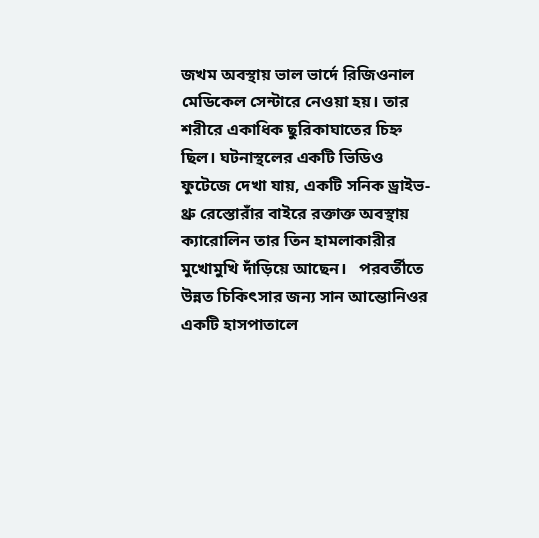জখম অবস্থায় ভাল ভার্দে রিজিওনাল মেডিকেল সেন্টারে নেওয়া হয়। তার শরীরে একাধিক ছুরিকাঘাতের চিহ্ন ছিল। ঘটনাস্থলের একটি ভিডিও ফুটেজে দেখা যায়, একটি সনিক ড্রাইভ-থ্রু রেস্তোরাঁর বাইরে রক্তাক্ত অবস্থায় ক্যারোলিন তার তিন হামলাকারীর মুখোমুখি দাঁড়িয়ে আছেন।   পরবর্তীতে উন্নত চিকিৎসার জন্য সান আন্তোনিওর একটি হাসপাতালে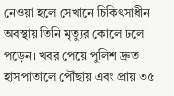নেওয়া হলে সেখানে চিকিৎসাধীন অবস্থায় তিনি মৃত্যুর কোলে ঢলে পড়েন। খবর পেয়ে পুলিশ দ্রুত হাসপাতালে পৌঁছায় এবং প্রায় ৩৫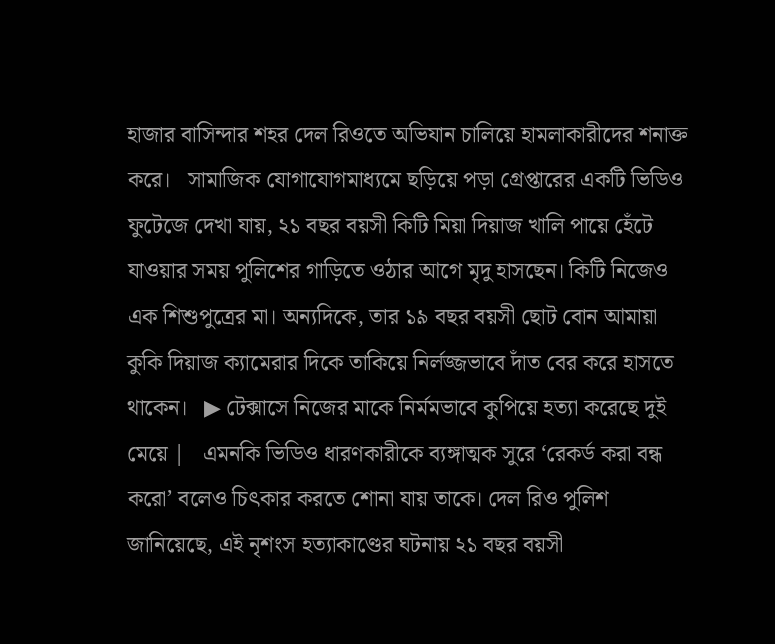হাজার বাসিন্দার শহর দেল রিওতে অভিযান চালিয়ে হামলাকারীদের শনাক্ত করে।   সামাজিক যোগাযোগমাধ্যমে ছড়িয়ে পড়া গ্রেপ্তারের একটি ভিডিও ফুটেজে দেখা যায়, ২১ বছর বয়সী কিটি মিয়া দিয়াজ খালি পায়ে হেঁটে যাওয়ার সময় পুলিশের গাড়িতে ওঠার আগে মৃদু হাসছেন। কিটি নিজেও এক শিশুপুত্রের মা। অন্যদিকে, তার ১৯ বছর বয়সী ছোট বোন আমায়া কুকি দিয়াজ ক্যামেরার দিকে তাকিয়ে নির্লজ্জভাবে দাঁত বের করে হাসতে থাকেন।   ▶ টেক্সাসে নিজের মাকে নির্মমভাবে কুপিয়ে হত্যা করেছে দুই মেয়ে |   এমনকি ভিডিও ধারণকারীকে ব্যঙ্গাত্মক সুরে ‘রেকর্ড করা বন্ধ করো’ বলেও চিৎকার করতে শোনা যায় তাকে। দেল রিও পুলিশ জানিয়েছে, এই নৃশংস হত্যাকাণ্ডের ঘটনায় ২১ বছর বয়সী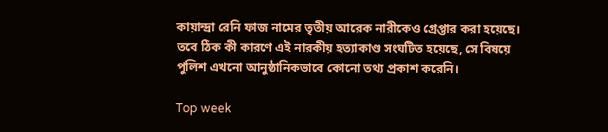কায়ান্দ্রা রেনি ফাজ নামের তৃতীয় আরেক নারীকেও গ্রেপ্তার করা হয়েছে। তবে ঠিক কী কারণে এই নারকীয় হত্যাকাণ্ড সংঘটিত হয়েছে, সে বিষয়ে পুলিশ এখনো আনুষ্ঠানিকভাবে কোনো তথ্য প্রকাশ করেনি।

Top week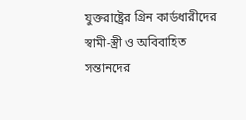যুক্তরাষ্ট্রের গ্রিন কার্ডধারীদের স্বামী-স্ত্রী ও অবিবাহিত সন্তানদের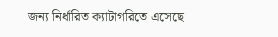জন্য নির্ধারিত ক্যাটাগরিতে এসেছে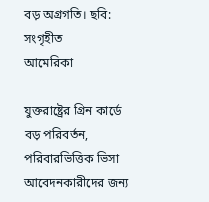বড় অগ্রগতি। ছবি: সংগৃহীত
আমেরিকা

যুক্তরাষ্ট্রের গ্রিন কার্ডে বড় পরিবর্তন, পরিবারভিত্তিক ভিসা আবেদনকারীদের জন্য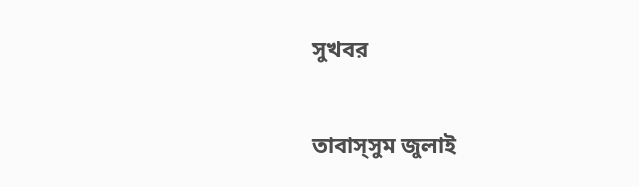সুখবর

তাবাস্সুম জুলাই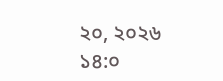২০, ২০২৬ ১৪:০